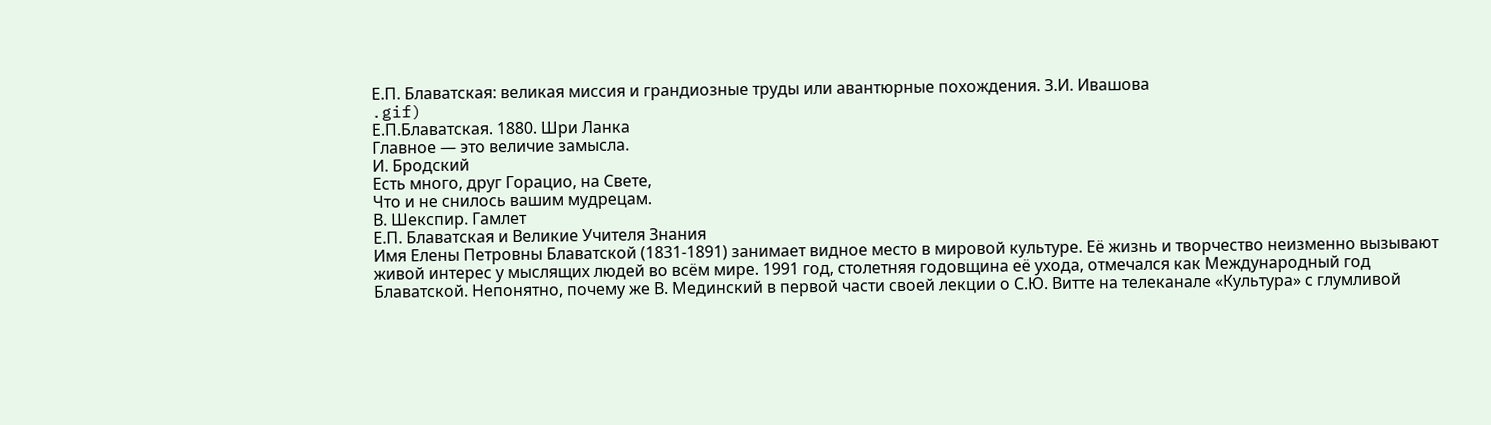Е.П. Блаватская: великая миссия и грандиозные труды или авантюрные похождения. З.И. Ивашова
.gif)
Е.П.Блаватская. 1880. Шри Ланка
Главное — это величие замысла.
И. Бродский
Есть много, друг Горацио, на Свете,
Что и не снилось вашим мудрецам.
В. Шекспир. Гамлет
Е.П. Блаватская и Великие Учителя Знания
Имя Елены Петровны Блаватской (1831-1891) занимает видное место в мировой культуре. Её жизнь и творчество неизменно вызывают живой интерес у мыслящих людей во всём мире. 1991 год, столетняя годовщина её ухода, отмечался как Международный год Блаватской. Непонятно, почему же В. Мединский в первой части своей лекции о С.Ю. Витте на телеканале «Культура» с глумливой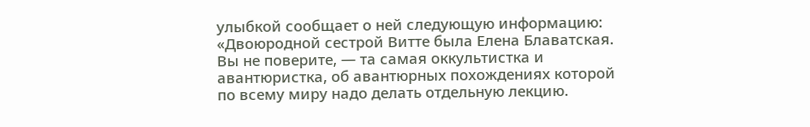улыбкой сообщает о ней следующую информацию:
«Двоюродной сестрой Витте была Елена Блаватская. Вы не поверите, — та самая оккультистка и авантюристка, об авантюрных похождениях которой по всему миру надо делать отдельную лекцию.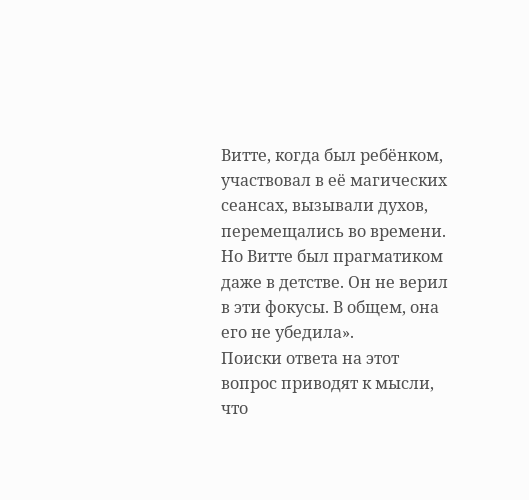Витте, когда был ребёнком, участвовал в её магических сеансах, вызывали духов, перемещались во времени. Но Витте был прагматиком даже в детстве. Он не верил в эти фокусы. В общем, она его не убедила».
Поиски ответа на этот вопрос приводят к мысли, что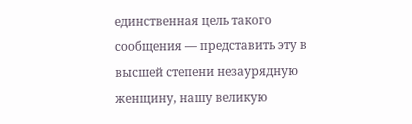единственная цель такого сообщения — представить эту в высшей степени незаурядную женщину, нашу великую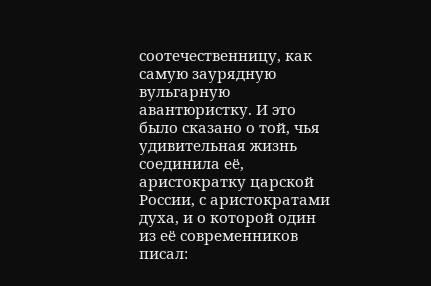соотечественницу, как самую заурядную вульгарную авантюристку. И это было сказано о той, чья удивительная жизнь соединила её, аристократку царской России, с аристократами духа, и о которой один из её современников писал: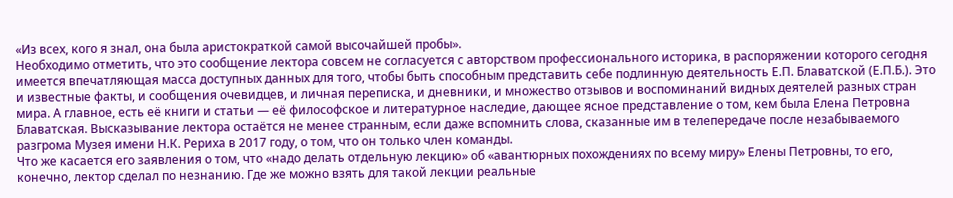«Из всех, кого я знал, она была аристократкой самой высочайшей пробы».
Необходимо отметить, что это сообщение лектора совсем не согласуется с авторством профессионального историка, в распоряжении которого сегодня имеется впечатляющая масса доступных данных для того, чтобы быть способным представить себе подлинную деятельность Е.П. Блаватской (Е.П.Б.). Это и известные факты, и сообщения очевидцев, и личная переписка, и дневники, и множество отзывов и воспоминаний видных деятелей разных стран мира. А главное, есть её книги и статьи — её философское и литературное наследие, дающее ясное представление о том, кем была Елена Петровна Блаватская. Высказывание лектора остаётся не менее странным, если даже вспомнить слова, сказанные им в телепередаче после незабываемого разгрома Музея имени Н.К. Рериха в 2017 году, о том, что он только член команды.
Что же касается его заявления о том, что «надо делать отдельную лекцию» об «авантюрных похождениях по всему миру» Елены Петровны, то его, конечно, лектор сделал по незнанию. Где же можно взять для такой лекции реальные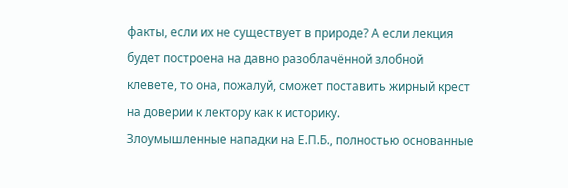факты, если их не существует в природе? А если лекция будет построена на давно разоблачённой злобной клевете, то она, пожалуй, сможет поставить жирный крест на доверии к лектору как к историку.
Злоумышленные нападки на Е.П.Б., полностью основанные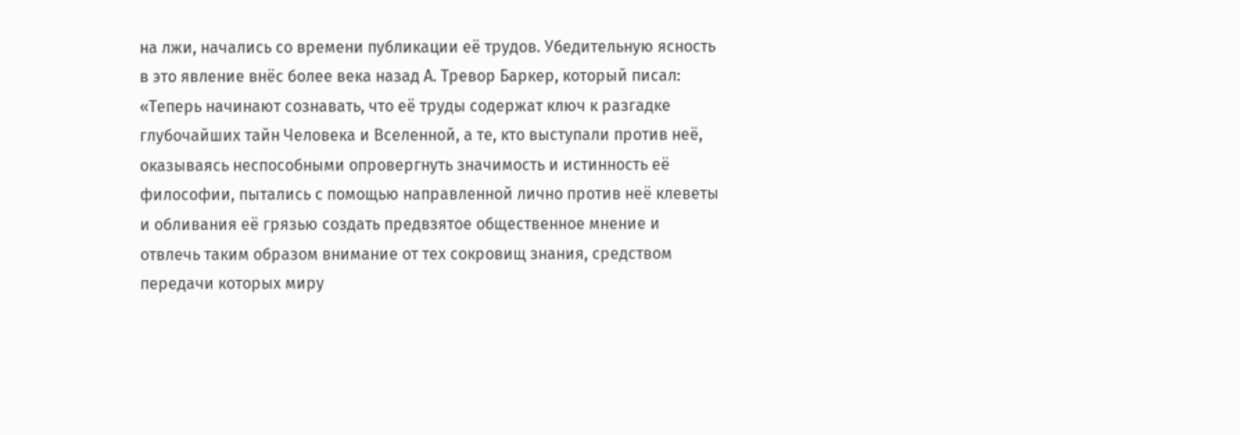на лжи, начались со времени публикации её трудов. Убедительную ясность в это явление внёс более века назад А. Тревор Баркер, который писал:
«Теперь начинают сознавать, что её труды содержат ключ к разгадке глубочайших тайн Человека и Вселенной, а те, кто выступали против неё, оказываясь неспособными опровергнуть значимость и истинность её философии, пытались с помощью направленной лично против неё клеветы и обливания её грязью создать предвзятое общественное мнение и отвлечь таким образом внимание от тех сокровищ знания, средством передачи которых миру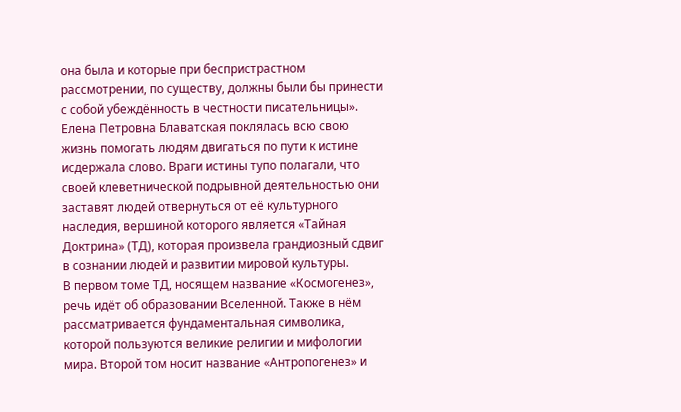она была и которые при беспристрастном рассмотрении, по существу, должны были бы принести с собой убеждённость в честности писательницы».
Елена Петровна Блаватская поклялась всю свою жизнь помогать людям двигаться по пути к истине исдержала слово. Враги истины тупо полагали, что своей клеветнической подрывной деятельностью они заставят людей отвернуться от её культурного наследия, вершиной которого является «Тайная Доктрина» (ТД), которая произвела грандиозный сдвиг в сознании людей и развитии мировой культуры.
В первом томе ТД, носящем название «Космогенез», речь идёт об образовании Вселенной. Также в нём рассматривается фундаментальная символика, которой пользуются великие религии и мифологии мира. Второй том носит название «Антропогенез» и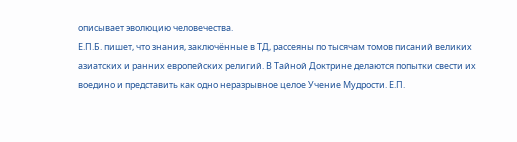описывает эволюцию человечества.
Е.П.Б. пишет, что знания, заключённые в ТД, рассеяны по тысячам томов писаний великих азиатских и ранних европейских религий. В Тайной Доктрине делаются попытки свести их воедино и представить как одно неразрывное целое Учение Мудрости. Е.П.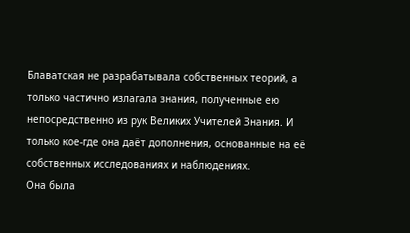Блаватская не разрабатывала собственных теорий, а только частично излагала знания, полученные ею непосредственно из рук Великих Учителей Знания. И только кое-где она даёт дополнения, основанные на её собственных исследованиях и наблюдениях.
Она была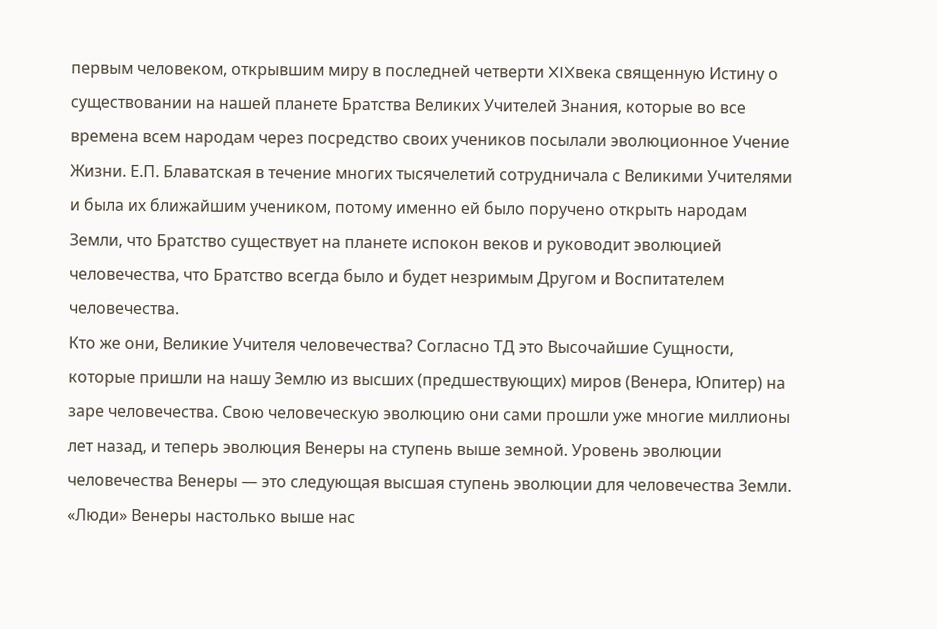первым человеком, открывшим миру в последней четверти XIXвека священную Истину о существовании на нашей планете Братства Великих Учителей Знания, которые во все времена всем народам через посредство своих учеников посылали эволюционное Учение Жизни. Е.П. Блаватская в течение многих тысячелетий сотрудничала с Великими Учителями и была их ближайшим учеником, потому именно ей было поручено открыть народам Земли, что Братство существует на планете испокон веков и руководит эволюцией человечества, что Братство всегда было и будет незримым Другом и Воспитателем человечества.
Кто же они, Великие Учителя человечества? Согласно ТД это Высочайшие Сущности, которые пришли на нашу Землю из высших (предшествующих) миров (Венера, Юпитер) на заре человечества. Свою человеческую эволюцию они сами прошли уже многие миллионы лет назад, и теперь эволюция Венеры на ступень выше земной. Уровень эволюции человечества Венеры — это следующая высшая ступень эволюции для человечества Земли. «Люди» Венеры настолько выше нас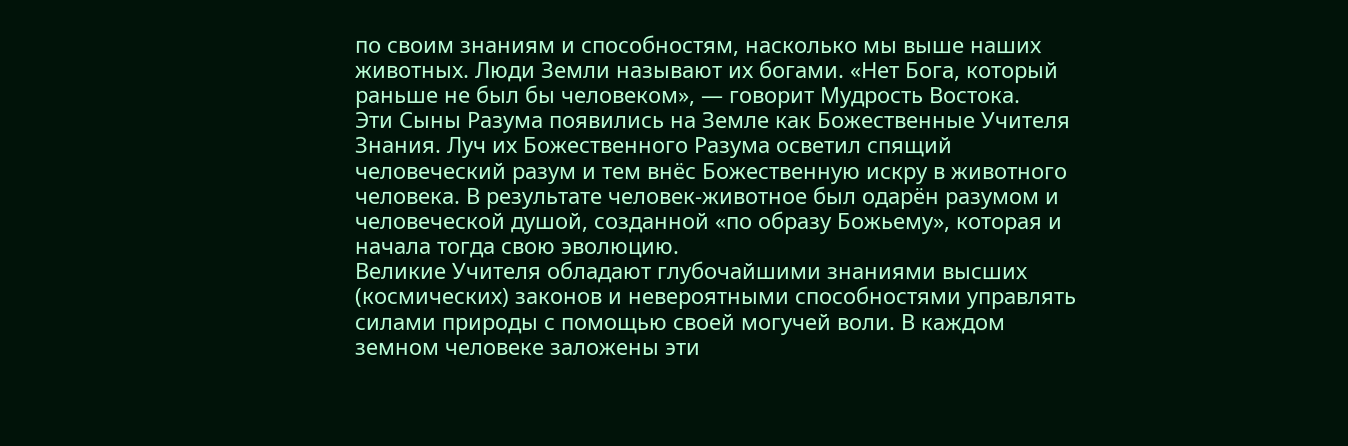по своим знаниям и способностям, насколько мы выше наших животных. Люди Земли называют их богами. «Нет Бога, который раньше не был бы человеком», — говорит Мудрость Востока.
Эти Сыны Разума появились на Земле как Божественные Учителя Знания. Луч их Божественного Разума осветил спящий человеческий разум и тем внёс Божественную искру в животного человека. В результате человек-животное был одарён разумом и человеческой душой, созданной «по образу Божьему», которая и начала тогда свою эволюцию.
Великие Учителя обладают глубочайшими знаниями высших (космических) законов и невероятными способностями управлять силами природы с помощью своей могучей воли. В каждом земном человеке заложены эти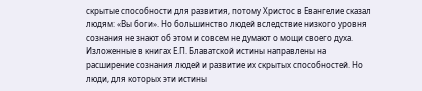скрытые способности для развития, потому Христос в Евангелие сказал людям: «Вы боги». Но большинство людей вследствие низкого уровня сознания не знают об этом и совсем не думают о мощи своего духа.
Изложенные в книгах Е.П. Блаватской истины направлены на расширение сознания людей и развитие их скрытых способностей. Но люди, для которых эти истины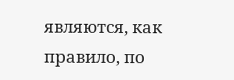являются, как правило, по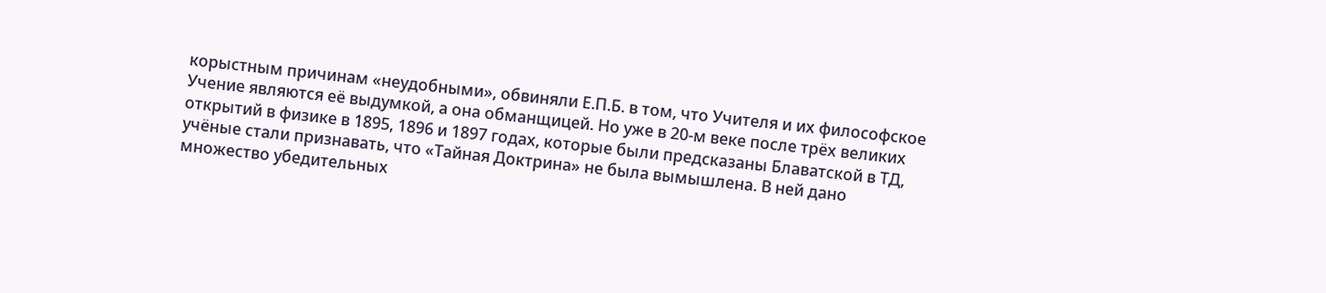корыстным причинам «неудобными», обвиняли Е.П.Б. в том, что Учителя и их философское Учение являются её выдумкой, а она обманщицей. Но уже в 20-м веке после трёх великих открытий в физике в 1895, 1896 и 1897 годах, которые были предсказаны Блаватской в ТД, учёные стали признавать, что «Тайная Доктрина» не была вымышлена. В ней дано множество убедительных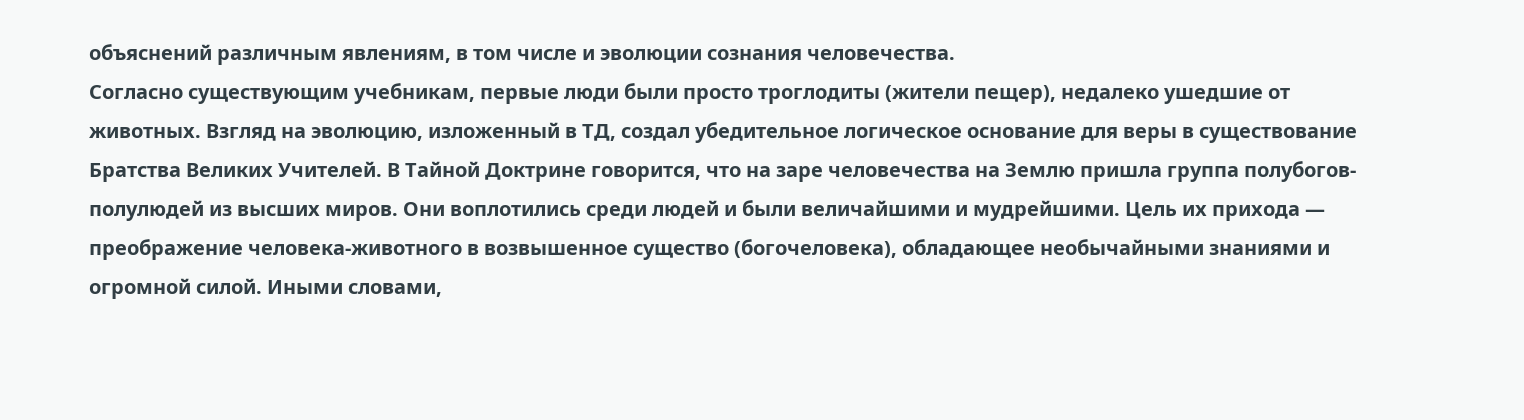объяснений различным явлениям, в том числе и эволюции сознания человечества.
Согласно существующим учебникам, первые люди были просто троглодиты (жители пещер), недалеко ушедшие от животных. Взгляд на эволюцию, изложенный в ТД, создал убедительное логическое основание для веры в существование Братства Великих Учителей. В Тайной Доктрине говорится, что на заре человечества на Землю пришла группа полубогов-полулюдей из высших миров. Они воплотились среди людей и были величайшими и мудрейшими. Цель их прихода — преображение человека-животного в возвышенное существо (богочеловека), обладающее необычайными знаниями и огромной силой. Иными словами,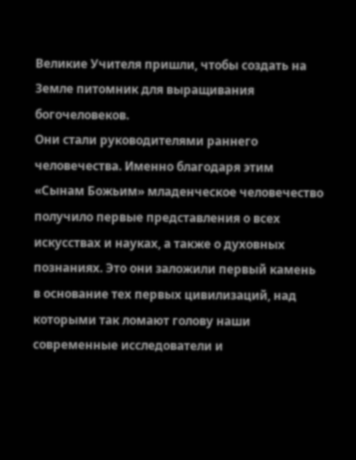Великие Учителя пришли, чтобы создать на Земле питомник для выращивания богочеловеков.
Они стали руководителями раннего человечества. Именно благодаря этим «Сынам Божьим» младенческое человечество получило первые представления о всех искусствах и науках, а также о духовных познаниях. Это они заложили первый камень в основание тех первых цивилизаций, над которыми так ломают голову наши современные исследователи и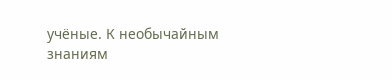учёные. К необычайным знаниям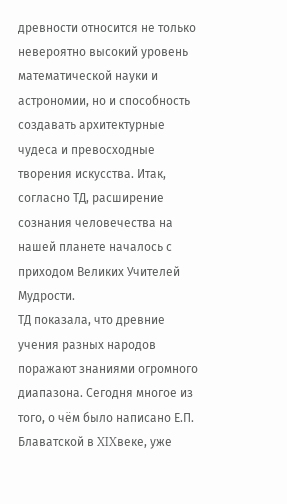древности относится не только невероятно высокий уровень математической науки и астрономии, но и способность создавать архитектурные чудеса и превосходные творения искусства. Итак, согласно ТД, расширение сознания человечества на нашей планете началось с приходом Великих Учителей Мудрости.
ТД показала, что древние учения разных народов поражают знаниями огромного диапазона. Сегодня многое из того, о чём было написано Е.П. Блаватской в XIXвеке, уже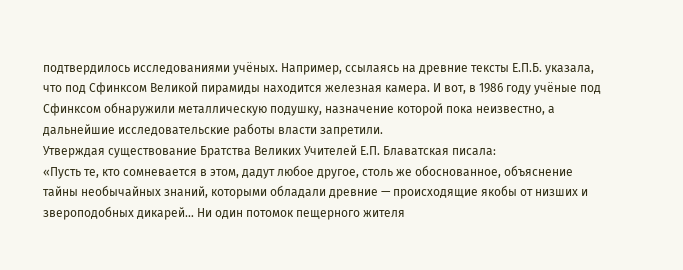подтвердилось исследованиями учёных. Например, ссылаясь на древние тексты Е.П.Б. указала, что под Сфинксом Великой пирамиды находится железная камера. И вот, в 1986 году учёные под Сфинксом обнаружили металлическую подушку, назначение которой пока неизвестно, а дальнейшие исследовательские работы власти запретили.
Утверждая существование Братства Великих Учителей Е.П. Блаватская писала:
«Пусть те, кто сомневается в этом, дадут любое другое, столь же обоснованное, объяснение тайны необычайных знаний, которыми обладали древние — происходящие якобы от низших и звероподобных дикарей… Ни один потомок пещерного жителя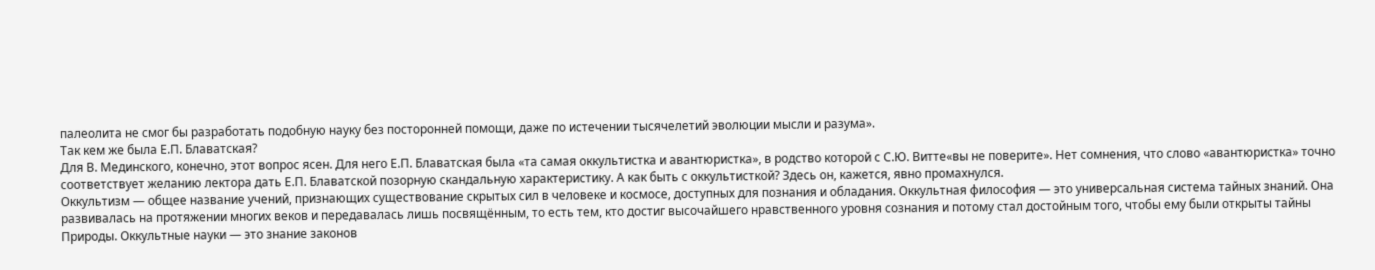палеолита не смог бы разработать подобную науку без посторонней помощи, даже по истечении тысячелетий эволюции мысли и разума».
Так кем же была Е.П. Блаватская?
Для В. Мединского, конечно, этот вопрос ясен. Для него Е.П. Блаватская была «та самая оккультистка и авантюристка», в родство которой с С.Ю. Витте«вы не поверите». Нет сомнения, что слово «авантюристка» точно соответствует желанию лектора дать Е.П. Блаватской позорную скандальную характеристику. А как быть с оккультисткой? Здесь он, кажется, явно промахнулся.
Оккультизм — общее название учений, признающих существование скрытых сил в человеке и космосе, доступных для познания и обладания. Оккультная философия — это универсальная система тайных знаний. Она развивалась на протяжении многих веков и передавалась лишь посвящённым, то есть тем, кто достиг высочайшего нравственного уровня сознания и потому стал достойным того, чтобы ему были открыты тайны Природы. Оккультные науки — это знание законов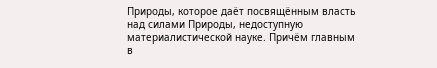Природы, которое даёт посвящённым власть над силами Природы, недоступную материалистической науке. Причём главным в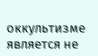оккультизме является не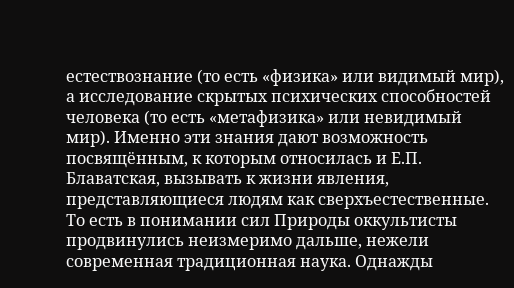естествознание (то есть «физика» или видимый мир), а исследование скрытых психических способностей человека (то есть «метафизика» или невидимый мир). Именно эти знания дают возможность посвящённым, к которым относилась и Е.П. Блаватская, вызывать к жизни явления, представляющиеся людям как сверхъестественные. То есть в понимании сил Природы оккультисты продвинулись неизмеримо дальше, нежели современная традиционная наука. Однажды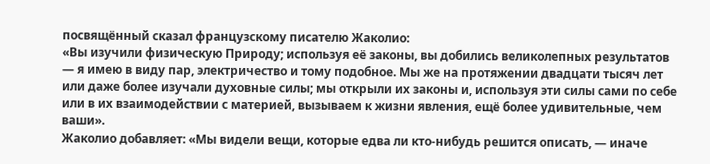посвящённый сказал французскому писателю Жаколио:
«Вы изучили физическую Природу; используя её законы, вы добились великолепных результатов — я имею в виду пар, электричество и тому подобное. Мы же на протяжении двадцати тысяч лет или даже более изучали духовные силы; мы открыли их законы и, используя эти силы сами по себе или в их взаимодействии с материей, вызываем к жизни явления, ещё более удивительные, чем ваши».
Жаколио добавляет: «Мы видели вещи, которые едва ли кто-нибудь решится описать, — иначе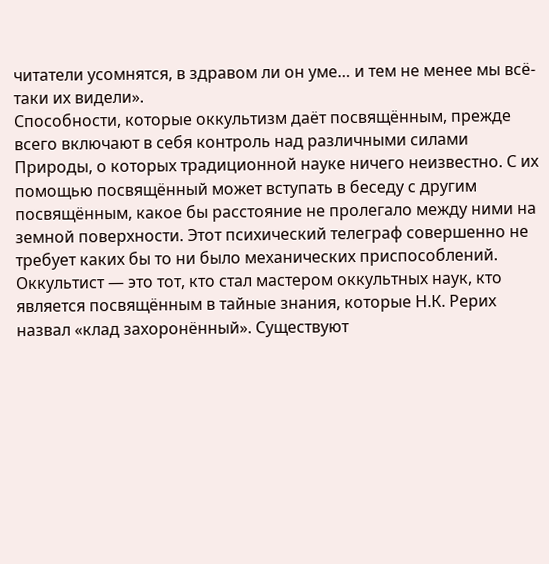читатели усомнятся, в здравом ли он уме… и тем не менее мы всё-таки их видели».
Способности, которые оккультизм даёт посвящённым, прежде всего включают в себя контроль над различными силами Природы, о которых традиционной науке ничего неизвестно. С их помощью посвящённый может вступать в беседу с другим посвящённым, какое бы расстояние не пролегало между ними на земной поверхности. Этот психический телеграф совершенно не требует каких бы то ни было механических приспособлений.
Оккультист — это тот, кто стал мастером оккультных наук, кто является посвящённым в тайные знания, которые Н.К. Рерих назвал «клад захоронённый». Существуют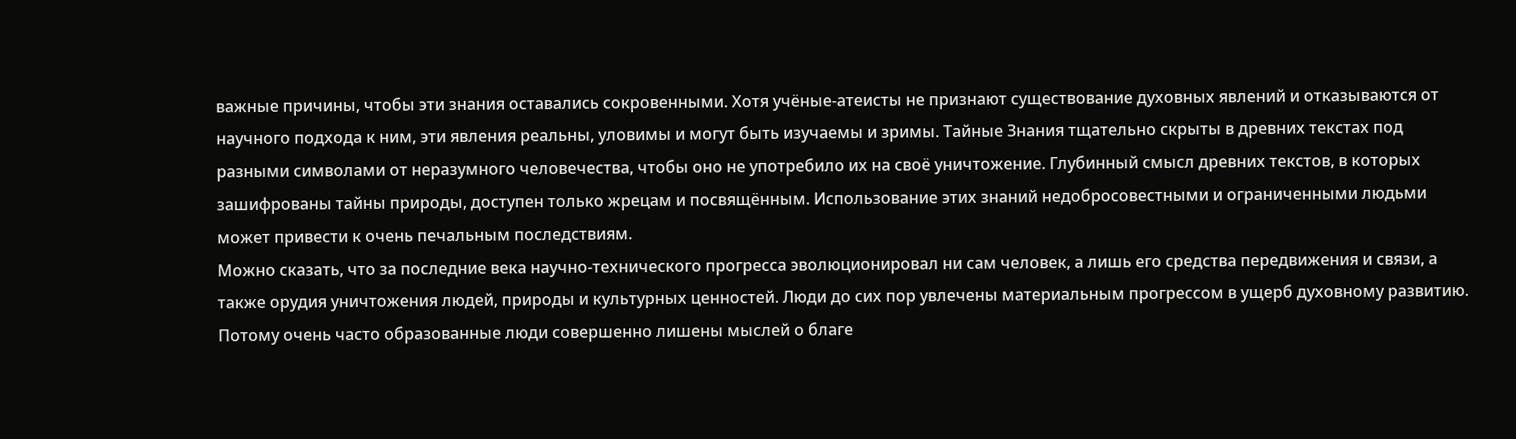важные причины, чтобы эти знания оставались сокровенными. Хотя учёные-атеисты не признают существование духовных явлений и отказываются от научного подхода к ним, эти явления реальны, уловимы и могут быть изучаемы и зримы. Тайные Знания тщательно скрыты в древних текстах под разными символами от неразумного человечества, чтобы оно не употребило их на своё уничтожение. Глубинный смысл древних текстов, в которых зашифрованы тайны природы, доступен только жрецам и посвящённым. Использование этих знаний недобросовестными и ограниченными людьми может привести к очень печальным последствиям.
Можно сказать, что за последние века научно-технического прогресса эволюционировал ни сам человек, а лишь его средства передвижения и связи, а также орудия уничтожения людей, природы и культурных ценностей. Люди до сих пор увлечены материальным прогрессом в ущерб духовному развитию. Потому очень часто образованные люди совершенно лишены мыслей о благе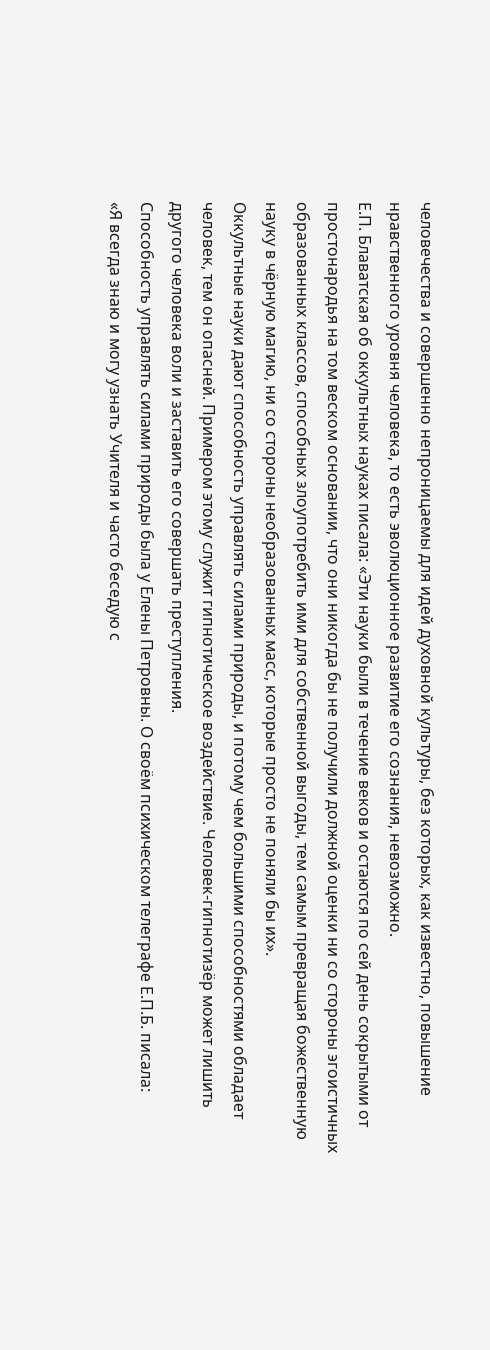человечества и совершенно непроницаемы для идей духовной культуры, без которых, как известно, повышение нравственного уровня человека, то есть эволюционное развитие его сознания, невозможно.
Е.П. Блаватская об оккультных науках писала: «Эти науки были в течение веков и остаются по сей день сокрытыми от простонародья на том веском основании, что они никогда бы не получили должной оценки ни со стороны эгоистичных образованных классов, способных злоупотребить ими для собственной выгоды, тем самым превращая божественную науку в чёрную магию, ни со стороны необразованных масс, которые просто не поняли бы их».
Оккультные науки дают способность управлять силами природы, и потому чем большими способностями обладает человек, тем он опасней. Примером этому служит гипнотическое воздействие. Человек-гипнотизёр может лишить другого человека воли и заставить его совершать преступления.
Способность управлять силами природы была у Елены Петровны. О своём психическом телеграфе Е.П.Б. писала:
«Я всегда знаю и могу узнать Учителя и часто беседую с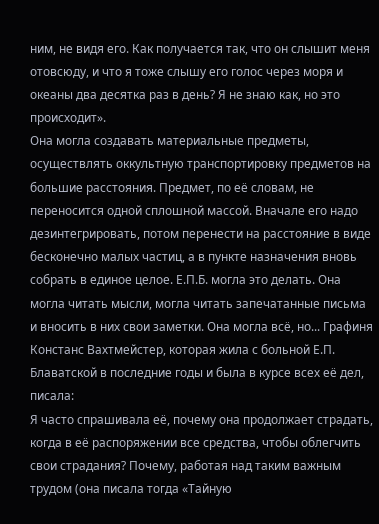ним, не видя его. Как получается так, что он слышит меня отовсюду, и что я тоже слышу его голос через моря и океаны два десятка раз в день? Я не знаю как, но это происходит».
Она могла создавать материальные предметы, осуществлять оккультную транспортировку предметов на большие расстояния. Предмет, по её словам, не переносится одной сплошной массой. Вначале его надо дезинтегрировать, потом перенести на расстояние в виде бесконечно малых частиц, а в пункте назначения вновь собрать в единое целое. Е.П.Б. могла это делать. Она могла читать мысли, могла читать запечатанные письма и вносить в них свои заметки. Она могла всё, но... Графиня Констанс Вахтмейстер, которая жила с больной Е.П. Блаватской в последние годы и была в курсе всех её дел, писала:
Я часто спрашивала её, почему она продолжает страдать, когда в её распоряжении все средства, чтобы облегчить свои страдания? Почему, работая над таким важным трудом (она писала тогда «Тайную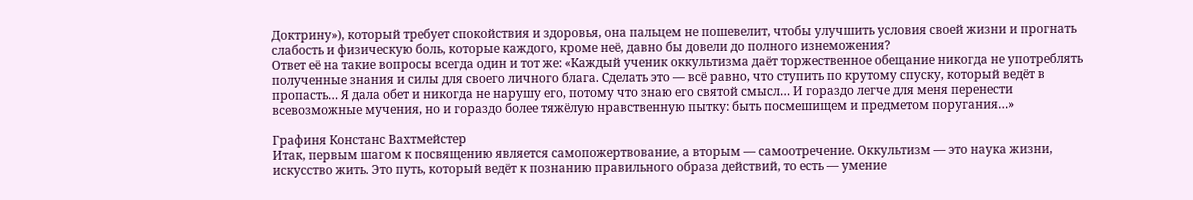Доктрину»), который требует спокойствия и здоровья, она пальцем не пошевелит, чтобы улучшить условия своей жизни и прогнать слабость и физическую боль, которые каждого, кроме неё, давно бы довели до полного изнеможения?
Ответ её на такие вопросы всегда один и тот же: «Каждый ученик оккультизма даёт торжественное обещание никогда не употреблять полученные знания и силы для своего личного блага. Сделать это — всё равно, что ступить по крутому спуску, который ведёт в пропасть… Я дала обет и никогда не нарушу его, потому что знаю его святой смысл… И гораздо легче для меня перенести всевозможные мучения, но и гораздо более тяжёлую нравственную пытку: быть посмешищем и предметом поругания…»

Графиня Констанс Вахтмейстер
Итак, первым шагом к посвящению является самопожертвование, а вторым — самоотречение. Оккультизм — это наука жизни, искусство жить. Это путь, который ведёт к познанию правильного образа действий, то есть — умение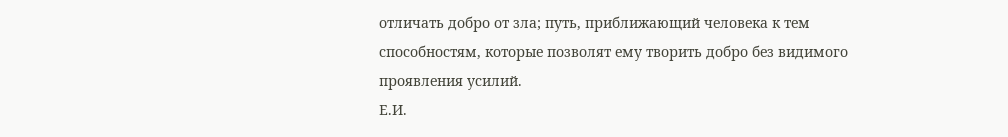отличать добро от зла; путь, приближающий человека к тем способностям, которые позволят ему творить добро без видимого проявления усилий.
Е.И.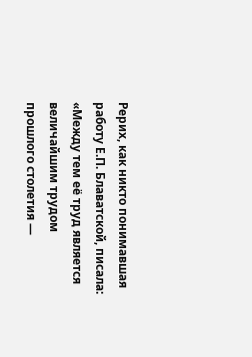Рерих, как никто понимавшая работу Е.П. Блаватской, писала:
«Между тем её труд является величайшим трудом прошлого столетия —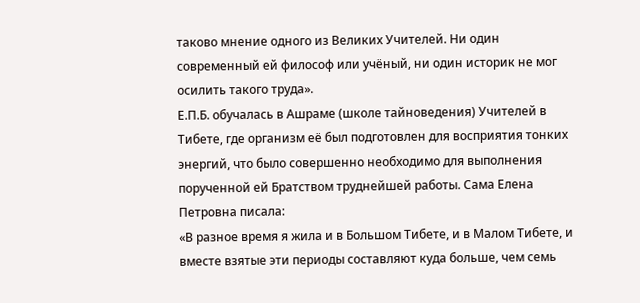таково мнение одного из Великих Учителей. Ни один современный ей философ или учёный, ни один историк не мог осилить такого труда».
Е.П.Б. обучалась в Ашраме (школе тайноведения) Учителей в Тибете, где организм её был подготовлен для восприятия тонких энергий, что было совершенно необходимо для выполнения порученной ей Братством труднейшей работы. Сама Елена Петровна писала:
«В разное время я жила и в Большом Тибете, и в Малом Тибете, и вместе взятые эти периоды составляют куда больше, чем семь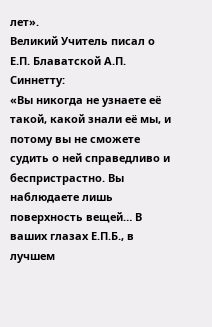лет».
Великий Учитель писал о Е.П. Блаватской А.П. Синнетту:
«Вы никогда не узнаете её такой, какой знали её мы, и потому вы не сможете судить о ней справедливо и беспристрастно. Вы наблюдаете лишь поверхность вещей… В ваших глазах Е.П.Б., в лучшем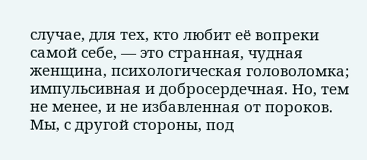случае, для тех, кто любит её вопреки самой себе, — это странная, чудная женщина, психологическая головоломка; импульсивная и добросердечная. Но, тем не менее, и не избавленная от пороков. Мы, с другой стороны, под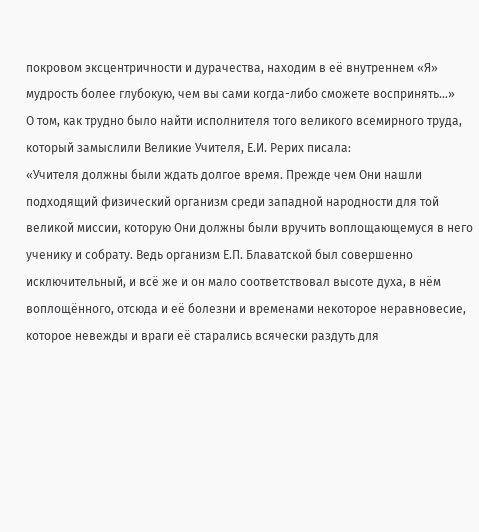покровом эксцентричности и дурачества, находим в её внутреннем «Я» мудрость более глубокую, чем вы сами когда-либо сможете воспринять…»
О том, как трудно было найти исполнителя того великого всемирного труда, который замыслили Великие Учителя, Е.И. Рерих писала:
«Учителя должны были ждать долгое время. Прежде чем Они нашли подходящий физический организм среди западной народности для той великой миссии, которую Они должны были вручить воплощающемуся в него ученику и собрату. Ведь организм Е.П. Блаватской был совершенно исключительный, и всё же и он мало соответствовал высоте духа, в нём воплощённого, отсюда и её болезни и временами некоторое неравновесие, которое невежды и враги её старались всячески раздуть для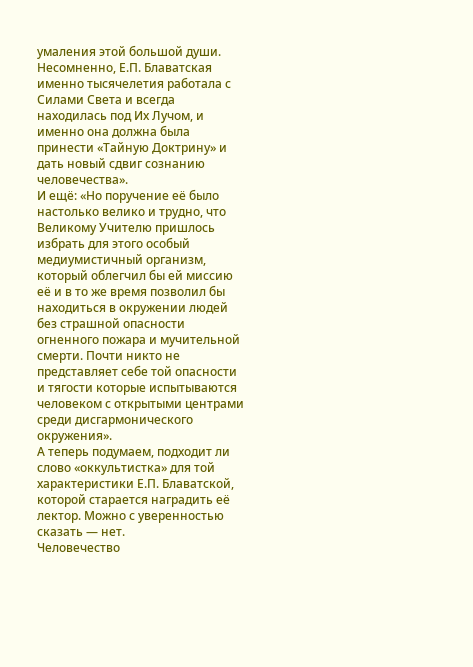умаления этой большой души. Несомненно, Е.П. Блаватская именно тысячелетия работала с Силами Света и всегда находилась под Их Лучом, и именно она должна была принести «Тайную Доктрину» и дать новый сдвиг сознанию человечества».
И ещё: «Но поручение её было настолько велико и трудно, что Великому Учителю пришлось избрать для этого особый медиумистичный организм, который облегчил бы ей миссию её и в то же время позволил бы находиться в окружении людей без страшной опасности огненного пожара и мучительной смерти. Почти никто не представляет себе той опасности и тягости которые испытываются человеком с открытыми центрами среди дисгармонического окружения».
А теперь подумаем, подходит ли слово «оккультистка» для той характеристики Е.П. Блаватской, которой старается наградить её лектор. Можно с уверенностью сказать — нет.
Человечество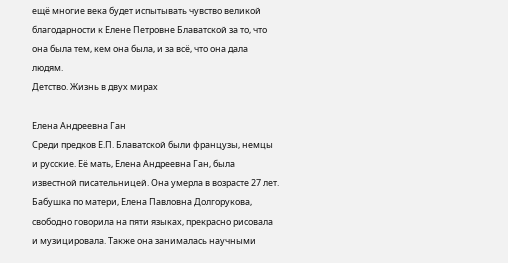ещё многие века будет испытывать чувство великой благодарности к Елене Петровне Блаватской за то, что она была тем, кем она была, и за всё, что она дала людям.
Детство. Жизнь в двух мирах

Елена Андреевна Ган
Среди предков Е.П. Блаватской были французы, немцы и русские. Её мать, Елена Андреевна Ган, была известной писательницей. Она умерла в возрасте 27 лет. Бабушка по матери, Елена Павловна Долгорукова, свободно говорила на пяти языках, прекрасно рисовала и музицировала. Также она занималась научными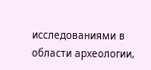исследованиями в области археологии,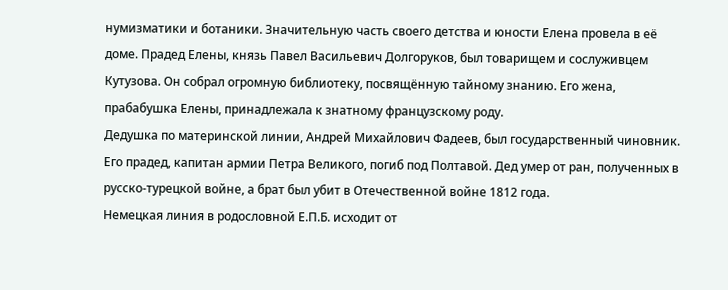нумизматики и ботаники. Значительную часть своего детства и юности Елена провела в её доме. Прадед Елены, князь Павел Васильевич Долгоруков, был товарищем и сослуживцем Кутузова. Он собрал огромную библиотеку, посвящённую тайному знанию. Его жена, прабабушка Елены, принадлежала к знатному французскому роду.
Дедушка по материнской линии, Андрей Михайлович Фадеев, был государственный чиновник. Его прадед, капитан армии Петра Великого, погиб под Полтавой. Дед умер от ран, полученных в русско-турецкой войне, а брат был убит в Отечественной войне 1812 года.
Немецкая линия в родословной Е.П.Б. исходит от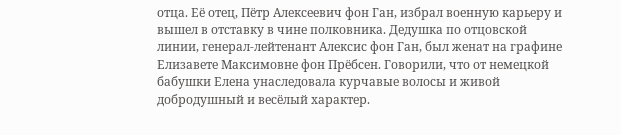отца. Её отец, Пётр Алексеевич фон Ган, избрал военную карьеру и вышел в отставку в чине полковника. Дедушка по отцовской линии, генерал-лейтенант Алексис фон Ган, был женат на графине Елизавете Максимовне фон Прёбсен. Говорили, что от немецкой бабушки Елена унаследовала курчавые волосы и живой добродушный и весёлый характер.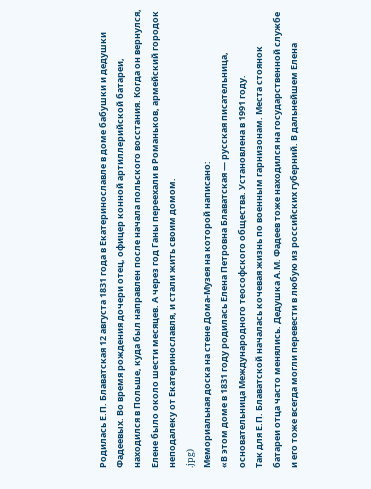Родилась Е.П. Блаватская 12 августа 1831 года в Екатеринославле в доме бабушки и дедушки Фадеевых. Во время рождения дочери отец, офицер конной артиллерийской батареи, находился в Польше, куда был направлен после начала польского восстания. Когда он вернулся, Елене было около шести месяцев. А через год Ганы переехали в Романьков, армейский городок неподалеку от Екатеринославля, и стали жить своим домом.
.jpg)
Мемориальная доска на стене Дома-Музея на которой написано:
«В этом доме в 1831 году родилась Елена Петровна Блаватская — русская писательница,
основательница Международного теософского общества. Установлена в 1991 году.
Так для Е.П. Блаватской началась кочевая жизнь по военным гарнизонам. Места стоянок батареи отца часто менялись. Дедушка А.М. Фадеев тоже находился на государственной службе и его тоже всегда могли перевести в любую из российских губерний. В дальнейшем Елена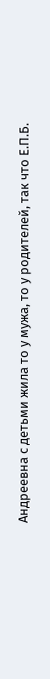Андреевна с детьми жила то у мужа, то у родителей, так что Е.П.Б.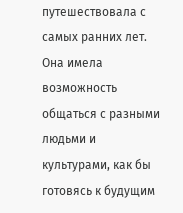путешествовала с самых ранних лет. Она имела возможность общаться с разными людьми и культурами, как бы готовясь к будущим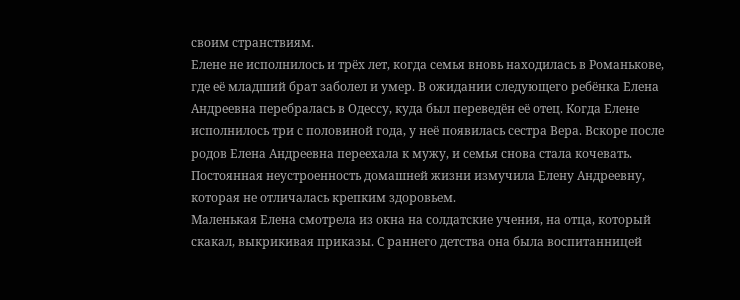своим странствиям.
Елене не исполнилось и трёх лет, когда семья вновь находилась в Романькове, где её младший брат заболел и умер. В ожидании следующего ребёнка Елена Андреевна перебралась в Одессу, куда был переведён её отец. Когда Елене исполнилось три с половиной года, у неё появилась сестра Вера. Вскоре после родов Елена Андреевна переехала к мужу, и семья снова стала кочевать. Постоянная неустроенность домашней жизни измучила Елену Андреевну, которая не отличалась крепким здоровьем.
Маленькая Елена смотрела из окна на солдатские учения, на отца, который скакал, выкрикивая приказы. С раннего детства она была воспитанницей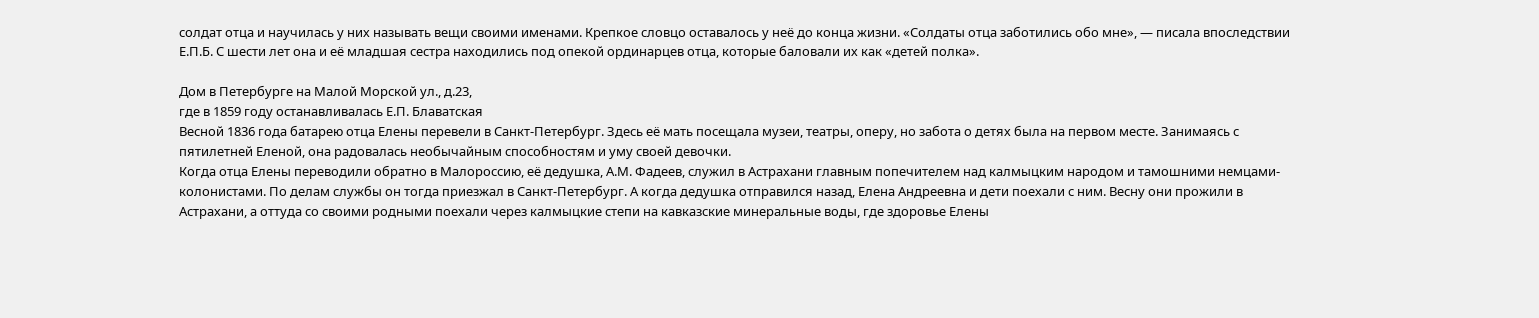солдат отца и научилась у них называть вещи своими именами. Крепкое словцо оставалось у неё до конца жизни. «Солдаты отца заботились обо мне», — писала впоследствии Е.П.Б. С шести лет она и её младшая сестра находились под опекой ординарцев отца, которые баловали их как «детей полка».

Дом в Петербурге на Малой Морской ул., д.23,
где в 1859 году останавливалась Е.П. Блаватская
Весной 1836 года батарею отца Елены перевели в Санкт-Петербург. Здесь её мать посещала музеи, театры, оперу, но забота о детях была на первом месте. Занимаясь с пятилетней Еленой, она радовалась необычайным способностям и уму своей девочки.
Когда отца Елены переводили обратно в Малороссию, её дедушка, А.М. Фадеев, служил в Астрахани главным попечителем над калмыцким народом и тамошними немцами-колонистами. По делам службы он тогда приезжал в Санкт-Петербург. А когда дедушка отправился назад, Елена Андреевна и дети поехали с ним. Весну они прожили в Астрахани, а оттуда со своими родными поехали через калмыцкие степи на кавказские минеральные воды, где здоровье Елены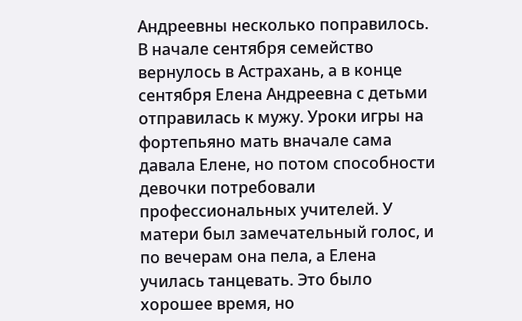Андреевны несколько поправилось.
В начале сентября семейство вернулось в Астрахань, а в конце сентября Елена Андреевна с детьми отправилась к мужу. Уроки игры на фортепьяно мать вначале сама давала Елене, но потом способности девочки потребовали профессиональных учителей. У матери был замечательный голос, и по вечерам она пела, а Елена училась танцевать. Это было хорошее время, но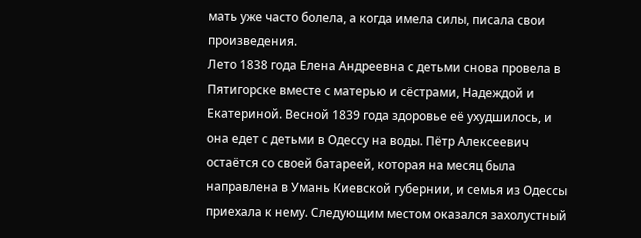мать уже часто болела, а когда имела силы, писала свои произведения.
Лето 1838 года Елена Андреевна с детьми снова провела в Пятигорске вместе с матерью и сёстрами, Надеждой и Екатериной. Весной 1839 года здоровье её ухудшилось, и она едет с детьми в Одессу на воды. Пётр Алексеевич остаётся со своей батареей, которая на месяц была направлена в Умань Киевской губернии, и семья из Одессы приехала к нему. Следующим местом оказался захолустный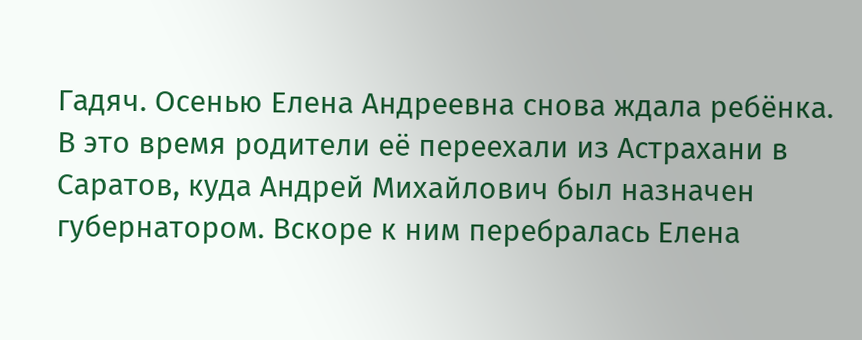Гадяч. Осенью Елена Андреевна снова ждала ребёнка. В это время родители её переехали из Астрахани в Саратов, куда Андрей Михайлович был назначен губернатором. Вскоре к ним перебралась Елена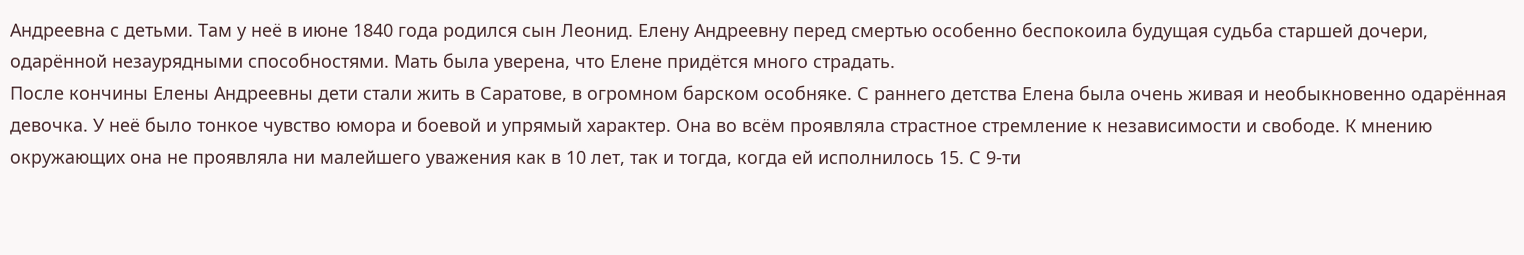Андреевна с детьми. Там у неё в июне 1840 года родился сын Леонид. Елену Андреевну перед смертью особенно беспокоила будущая судьба старшей дочери, одарённой незаурядными способностями. Мать была уверена, что Елене придётся много страдать.
После кончины Елены Андреевны дети стали жить в Саратове, в огромном барском особняке. С раннего детства Елена была очень живая и необыкновенно одарённая девочка. У неё было тонкое чувство юмора и боевой и упрямый характер. Она во всём проявляла страстное стремление к независимости и свободе. К мнению окружающих она не проявляла ни малейшего уважения как в 10 лет, так и тогда, когда ей исполнилось 15. С 9-ти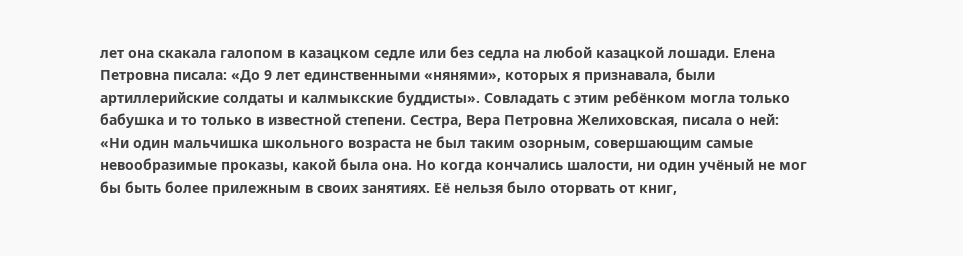лет она скакала галопом в казацком седле или без седла на любой казацкой лошади. Елена Петровна писала: «До 9 лет единственными «нянями», которых я признавала, были артиллерийские солдаты и калмыкские буддисты». Совладать с этим ребёнком могла только бабушка и то только в известной степени. Сестра, Вера Петровна Желиховская, писала о ней:
«Ни один мальчишка школьного возраста не был таким озорным, совершающим самые невообразимые проказы, какой была она. Но когда кончались шалости, ни один учёный не мог бы быть более прилежным в своих занятиях. Её нельзя было оторвать от книг,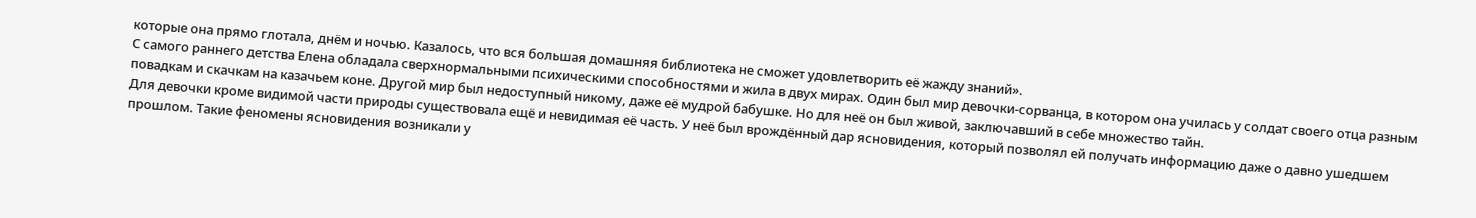которые она прямо глотала, днём и ночью. Казалось, что вся большая домашняя библиотека не сможет удовлетворить её жажду знаний».
С самого раннего детства Елена обладала сверхнормальными психическими способностями и жила в двух мирах. Один был мир девочки-сорванца, в котором она училась у солдат своего отца разным повадкам и скачкам на казачьем коне. Другой мир был недоступный никому, даже её мудрой бабушке. Но для неё он был живой, заключавший в себе множество тайн.
Для девочки кроме видимой части природы существовала ещё и невидимая её часть. У неё был врождённый дар ясновидения, который позволял ей получать информацию даже о давно ушедшем прошлом. Такие феномены ясновидения возникали у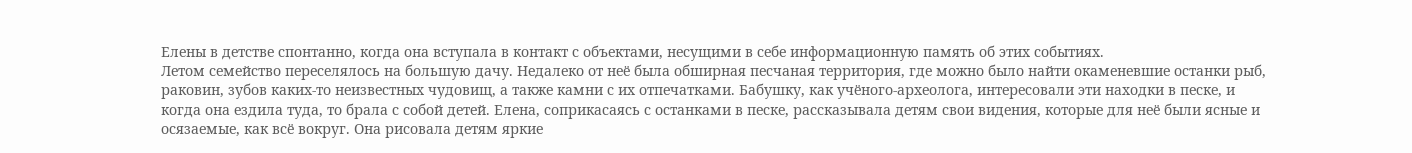Елены в детстве спонтанно, когда она вступала в контакт с объектами, несущими в себе информационную память об этих событиях.
Летом семейство переселялось на большую дачу. Недалеко от неё была обширная песчаная территория, где можно было найти окаменевшие останки рыб, раковин, зубов каких-то неизвестных чудовищ, а также камни с их отпечатками. Бабушку, как учёного-археолога, интересовали эти находки в песке, и когда она ездила туда, то брала с собой детей. Елена, соприкасаясь с останками в песке, рассказывала детям свои видения, которые для неё были ясные и осязаемые, как всё вокруг. Она рисовала детям яркие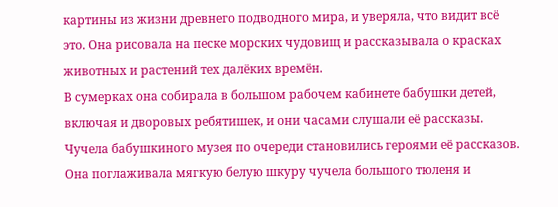картины из жизни древнего подводного мира, и уверяла, что видит всё это. Она рисовала на песке морских чудовищ и рассказывала о красках животных и растений тех далёких времён.
В сумерках она собирала в большом рабочем кабинете бабушки детей, включая и дворовых ребятишек, и они часами слушали её рассказы. Чучела бабушкиного музея по очереди становились героями её рассказов. Она поглаживала мягкую белую шкуру чучела большого тюленя и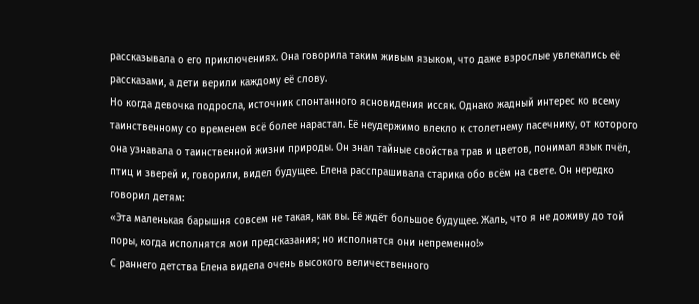рассказывала о его приключениях. Она говорила таким живым языком, что даже взрослые увлекались её рассказами, а дети верили каждому её слову.
Но когда девочка подросла, источник спонтанного ясновидения иссяк. Однако жадный интерес ко всему таинственному со временем всё более нарастал. Её неудержимо влекло к столетнему пасечнику, от которого она узнавала о таинственной жизни природы. Он знал тайные свойства трав и цветов, понимал язык пчёл, птиц и зверей и, говорили, видел будущее. Елена расспрашивала старика обо всём на свете. Он нередко говорил детям:
«Эта маленькая барышня совсем не такая, как вы. Её ждёт большое будущее. Жаль, что я не доживу до той поры, когда исполнятся мои предсказания; но исполнятся они непременно!»
С раннего детства Елена видела очень высокого величественного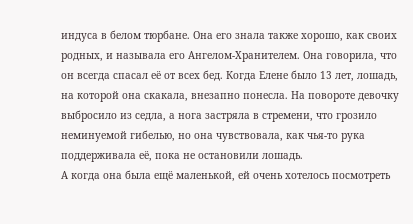индуса в белом тюрбане. Она его знала также хорошо, как своих родных, и называла его Ангелом-Хранителем. Она говорила, что он всегда спасал её от всех бед. Когда Елене было 13 лет, лошадь, на которой она скакала, внезапно понесла. На повороте девочку выбросило из седла, а нога застряла в стремени, что грозило неминуемой гибелью, но она чувствовала, как чья-то рука поддерживала её, пока не остановили лошадь.
А когда она была ещё маленькой, ей очень хотелось посмотреть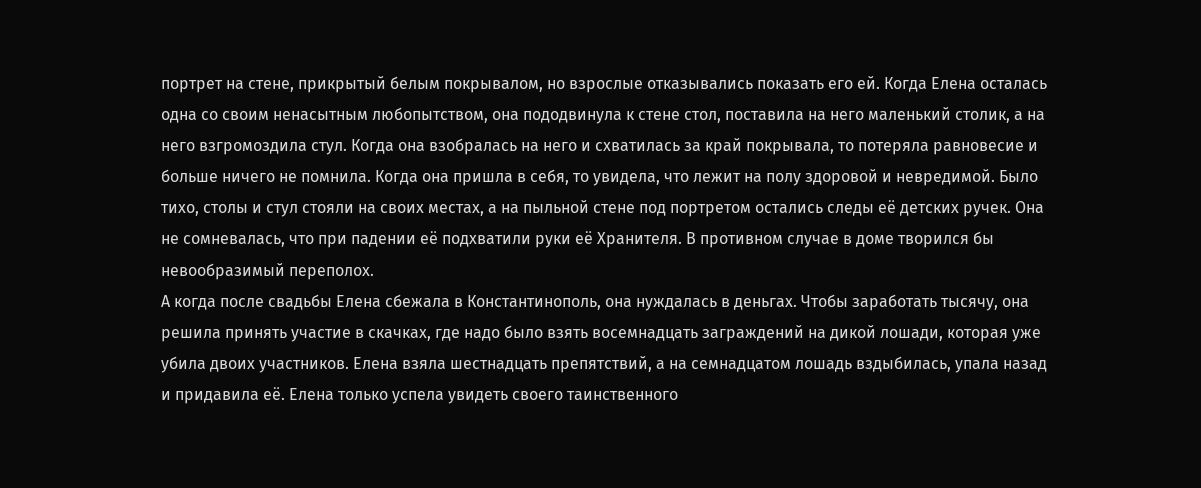портрет на стене, прикрытый белым покрывалом, но взрослые отказывались показать его ей. Когда Елена осталась одна со своим ненасытным любопытством, она пододвинула к стене стол, поставила на него маленький столик, а на него взгромоздила стул. Когда она взобралась на него и схватилась за край покрывала, то потеряла равновесие и больше ничего не помнила. Когда она пришла в себя, то увидела, что лежит на полу здоровой и невредимой. Было тихо, столы и стул стояли на своих местах, а на пыльной стене под портретом остались следы её детских ручек. Она не сомневалась, что при падении её подхватили руки её Хранителя. В противном случае в доме творился бы невообразимый переполох.
А когда после свадьбы Елена сбежала в Константинополь, она нуждалась в деньгах. Чтобы заработать тысячу, она решила принять участие в скачках, где надо было взять восемнадцать заграждений на дикой лошади, которая уже убила двоих участников. Елена взяла шестнадцать препятствий, а на семнадцатом лошадь вздыбилась, упала назад и придавила её. Елена только успела увидеть своего таинственного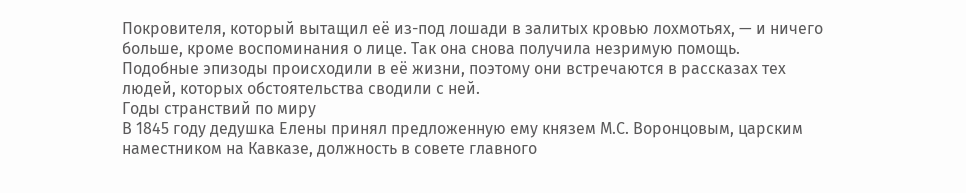Покровителя, который вытащил её из-под лошади в залитых кровью лохмотьях, — и ничего больше, кроме воспоминания о лице. Так она снова получила незримую помощь.
Подобные эпизоды происходили в её жизни, поэтому они встречаются в рассказах тех людей, которых обстоятельства сводили с ней.
Годы странствий по миру
В 1845 году дедушка Елены принял предложенную ему князем М.С. Воронцовым, царским наместником на Кавказе, должность в совете главного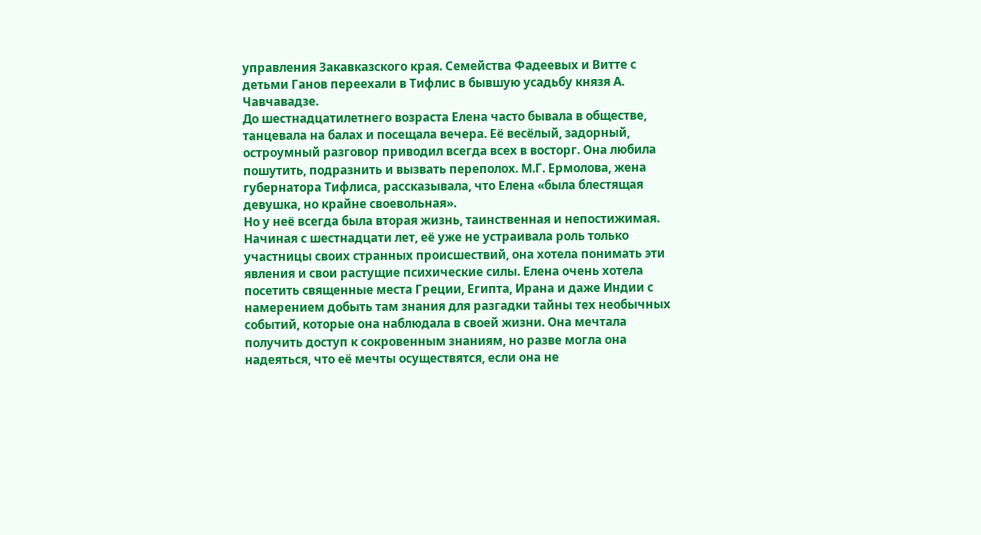управления Закавказского края. Семейства Фадеевых и Витте с детьми Ганов переехали в Тифлис в бывшую усадьбу князя А. Чавчавадзе.
До шестнадцатилетнего возраста Елена часто бывала в обществе, танцевала на балах и посещала вечера. Её весёлый, задорный, остроумный разговор приводил всегда всех в восторг. Она любила пошутить, подразнить и вызвать переполох. М.Г. Ермолова, жена губернатора Тифлиса, рассказывала, что Елена «была блестящая девушка, но крайне своевольная».
Но у неё всегда была вторая жизнь, таинственная и непостижимая. Начиная с шестнадцати лет, её уже не устраивала роль только участницы своих странных происшествий, она хотела понимать эти явления и свои растущие психические силы. Елена очень хотела посетить священные места Греции, Египта, Ирана и даже Индии с намерением добыть там знания для разгадки тайны тех необычных событий, которые она наблюдала в своей жизни. Она мечтала получить доступ к сокровенным знаниям, но разве могла она надеяться, что её мечты осуществятся, если она не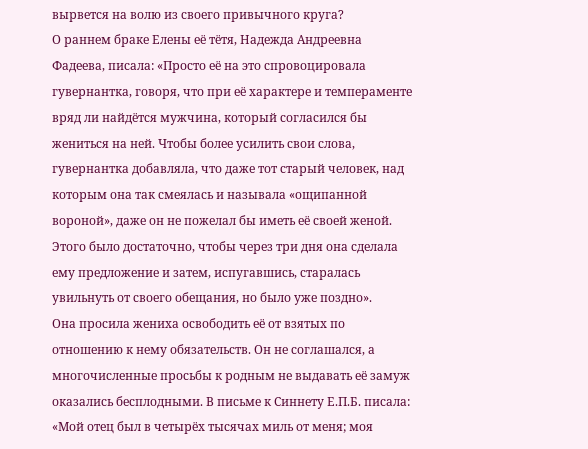вырвется на волю из своего привычного круга?
О раннем браке Елены её тётя, Надежда Андреевна Фадеева, писала: «Просто её на это спровоцировала гувернантка, говоря, что при её характере и темпераменте вряд ли найдётся мужчина, который согласился бы жениться на ней. Чтобы более усилить свои слова, гувернантка добавляла, что даже тот старый человек, над которым она так смеялась и называла «ощипанной вороной», даже он не пожелал бы иметь её своей женой. Этого было достаточно, чтобы через три дня она сделала ему предложение и затем, испугавшись, старалась увильнуть от своего обещания, но было уже поздно».
Она просила жениха освободить её от взятых по отношению к нему обязательств. Он не соглашался, а многочисленные просьбы к родным не выдавать её замуж оказались бесплодными. В письме к Синнету Е.П.Б. писала:
«Мой отец был в четырёх тысячах миль от меня; моя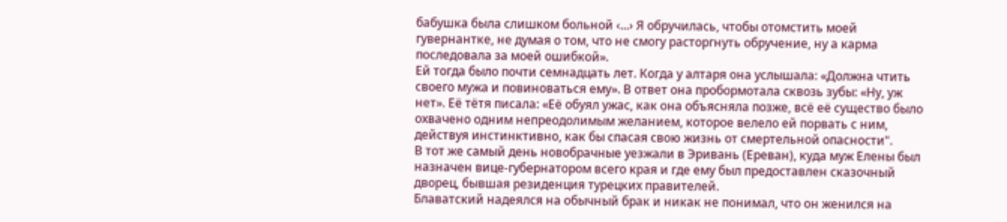бабушка была слишком больной ‹...› Я обручилась, чтобы отомстить моей гувернантке, не думая о том, что не смогу расторгнуть обручение, ну а карма последовала за моей ошибкой».
Ей тогда было почти семнадцать лет. Когда у алтаря она услышала: «Должна чтить своего мужа и повиноваться ему». В ответ она пробормотала сквозь зубы: «Ну, уж нет». Её тётя писала: «Её обуял ужас, как она объясняла позже, всё её существо было охвачено одним непреодолимым желанием, которое велело ей порвать с ним, действуя инстинктивно, как бы спасая свою жизнь от смертельной опасности".
В тот же самый день новобрачные уезжали в Эривань (Ереван), куда муж Елены был назначен вице-губернатором всего края и где ему был предоставлен сказочный дворец, бывшая резиденция турецких правителей.
Блаватский надеялся на обычный брак и никак не понимал, что он женился на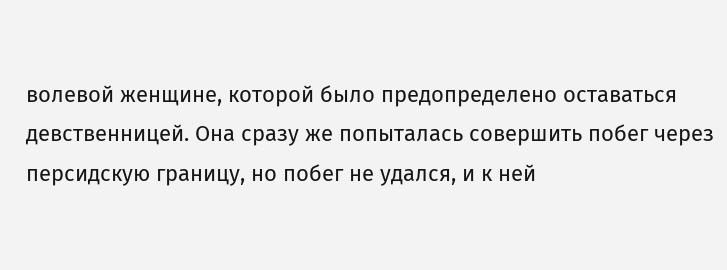волевой женщине, которой было предопределено оставаться девственницей. Она сразу же попыталась совершить побег через персидскую границу, но побег не удался, и к ней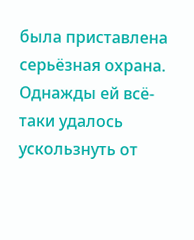была приставлена серьёзная охрана. Однажды ей всё-таки удалось ускользнуть от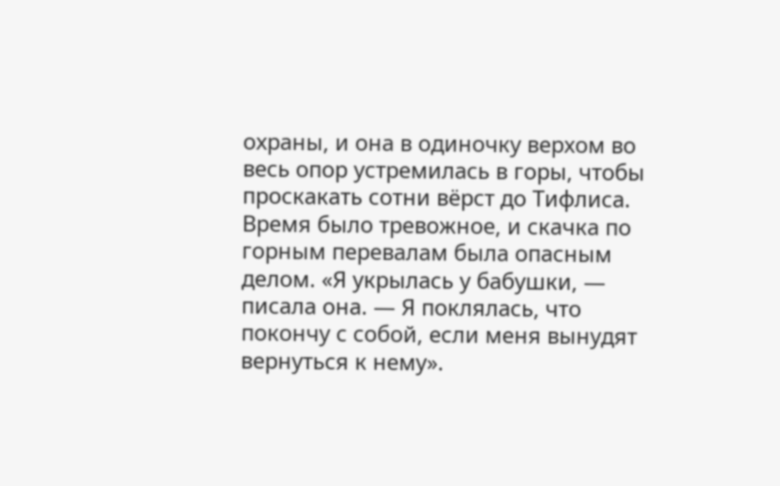охраны, и она в одиночку верхом во весь опор устремилась в горы, чтобы проскакать сотни вёрст до Тифлиса. Время было тревожное, и скачка по горным перевалам была опасным делом. «Я укрылась у бабушки, — писала она. — Я поклялась, что покончу с собой, если меня вынудят вернуться к нему».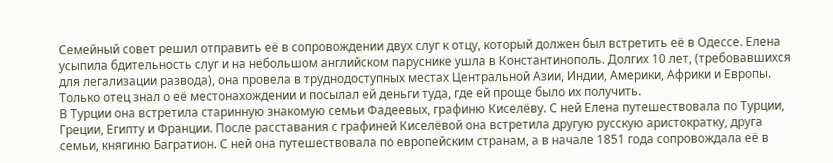Семейный совет решил отправить её в сопровождении двух слуг к отцу, который должен был встретить её в Одессе. Елена усыпила бдительность слуг и на небольшом английском паруснике ушла в Константинополь. Долгих 10 лет, (требовавшихся для легализации развода), она провела в труднодоступных местах Центральной Азии, Индии, Америки, Африки и Европы. Только отец знал о её местонахождении и посылал ей деньги туда, где ей проще было их получить.
В Турции она встретила старинную знакомую семьи Фадеевых, графиню Киселёву. С ней Елена путешествовала по Турции, Греции, Египту и Франции. После расставания с графиней Киселёвой она встретила другую русскую аристократку, друга семьи, княгиню Багратион. С ней она путешествовала по европейским странам, а в начале 1851 года сопровождала её в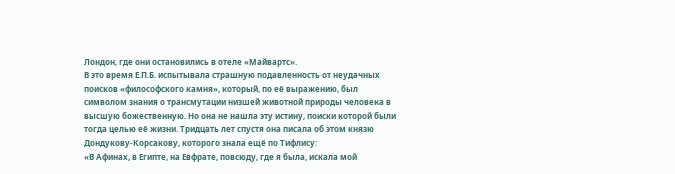Лондон, где они остановились в отеле «Майвартс».
В это время Е.П.Б. испытывала страшную подавленность от неудачных поисков «философского камня», который, по её выражению, был символом знания о трансмутации низшей животной природы человека в высшую божественную. Но она не нашла эту истину, поиски которой были тогда целью её жизни. Тридцать лет спустя она писала об этом князю Дондукову-Корсакову, которого знала ещё по Тифлису:
«В Афинах, в Египте, на Евфрате, повсюду, где я была, искала мой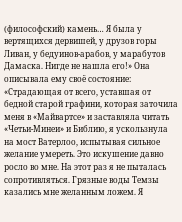(философский) камень… Я была у вертящихся дервишей, у друзов горы Ливан, у бедуинов-арабов, у марабутов Дамаска. Нигде не нашла его!» Она описывала ему своё состояние: «Страдающая от всего, уставшая от бедной старой графини, которая заточила меня в «Майвартсе» и заставляла читать «Четьи-Минеи» и Библию, я ускользнула на мост Ватерлоо, испытывая сильное желание умереть. Это искушение давно росло во мне. На этот раз я не пыталась сопротивляться. Грязные воды Темзы казались мне желанным ложем. Я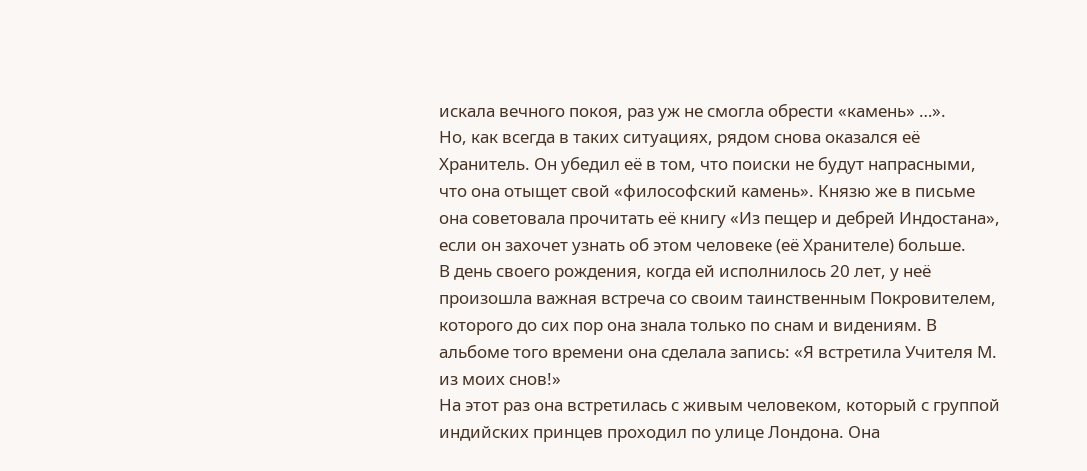искала вечного покоя, раз уж не смогла обрести «камень» …».
Но, как всегда в таких ситуациях, рядом снова оказался её Хранитель. Он убедил её в том, что поиски не будут напрасными, что она отыщет свой «философский камень». Князю же в письме она советовала прочитать её книгу «Из пещер и дебрей Индостана», если он захочет узнать об этом человеке (её Хранителе) больше.
В день своего рождения, когда ей исполнилось 20 лет, у неё произошла важная встреча со своим таинственным Покровителем, которого до сих пор она знала только по снам и видениям. В альбоме того времени она сделала запись: «Я встретила Учителя М. из моих снов!»
На этот раз она встретилась с живым человеком, который с группой индийских принцев проходил по улице Лондона. Она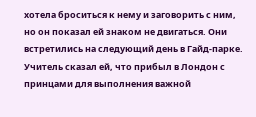хотела броситься к нему и заговорить с ним, но он показал ей знаком не двигаться. Они встретились на следующий день в Гайд-парке. Учитель сказал ей, что прибыл в Лондон с принцами для выполнения важной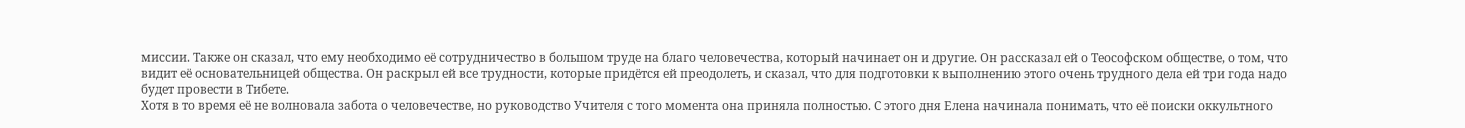миссии. Также он сказал, что ему необходимо её сотрудничество в большом труде на благо человечества, который начинает он и другие. Он рассказал ей о Теософском обществе, о том, что видит её основательницей общества. Он раскрыл ей все трудности, которые придётся ей преодолеть, и сказал, что для подготовки к выполнению этого очень трудного дела ей три года надо будет провести в Тибете.
Хотя в то время её не волновала забота о человечестве, но руководство Учителя с того момента она приняла полностью. С этого дня Елена начинала понимать, что её поиски оккультного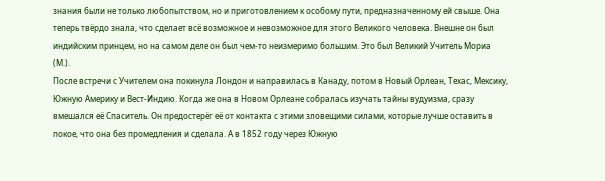знания были не только любопытством, но и приготовлением к особому пути, предназначенному ей свыше. Она теперь твёрдо знала, что сделает всё возможное и невозможное для этого Великого человека. Внешне он был индийским принцем, но на самом деле он был чем-то неизмеримо большим. Это был Великий Учитель Мориа (М.).
После встречи с Учителем она покинула Лондон и направилась в Канаду, потом в Новый Орлеан, Техас, Мексику, Южную Америку и Вест-Индию. Когда же она в Новом Орлеане собралась изучать тайны вудуизма, сразу вмешался её Спаситель. Он предостерёг её от контакта с этими зловещими силами, которые лучше оставить в покое, что она без промедления и сделала. А в 1852 году через Южную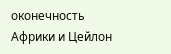оконечность Африки и Цейлон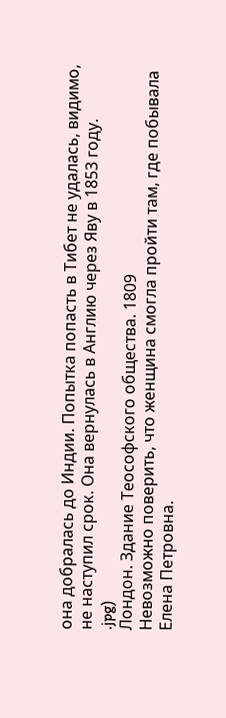она добралась до Индии. Попытка попасть в Тибет не удалась, видимо, не наступил срок. Она вернулась в Англию через Яву в 1853 году.
.jpg)
Лондон. Здание Теософского общества. 1809
Невозможно поверить, что женщина смогла пройти там, где побывала Елена Петровна.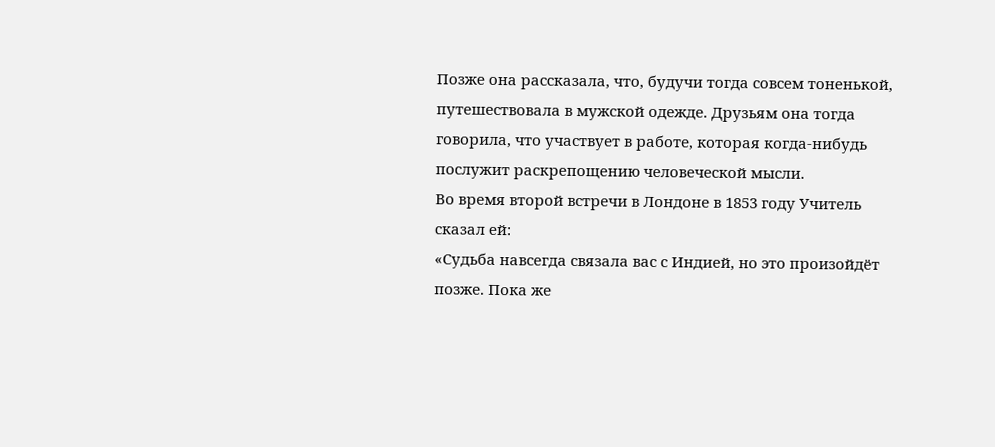Позже она рассказала, что, будучи тогда совсем тоненькой, путешествовала в мужской одежде. Друзьям она тогда говорила, что участвует в работе, которая когда-нибудь послужит раскрепощению человеческой мысли.
Во время второй встречи в Лондоне в 1853 году Учитель сказал ей:
«Судьба навсегда связала вас с Индией, но это произойдёт позже. Пока же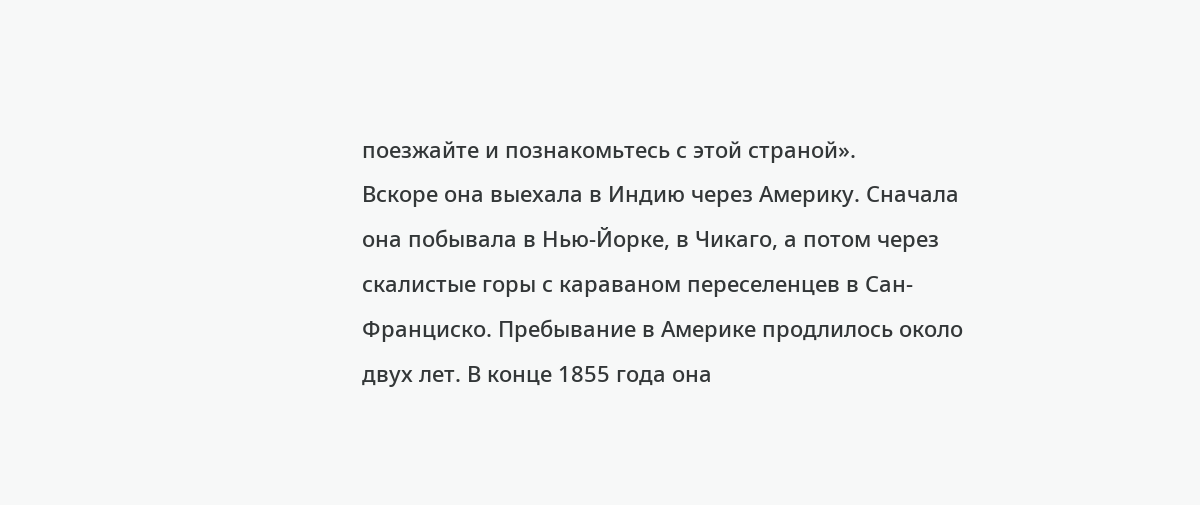поезжайте и познакомьтесь с этой страной».
Вскоре она выехала в Индию через Америку. Сначала она побывала в Нью-Йорке, в Чикаго, а потом через скалистые горы с караваном переселенцев в Сан-Франциско. Пребывание в Америке продлилось около двух лет. В конце 1855 года она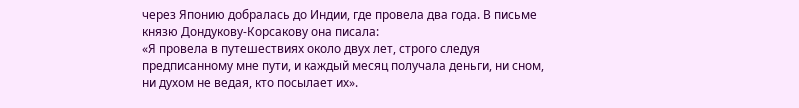через Японию добралась до Индии, где провела два года. В письме князю Дондукову-Корсакову она писала:
«Я провела в путешествиях около двух лет, строго следуя предписанному мне пути, и каждый месяц получала деньги, ни сном, ни духом не ведая, кто посылает их».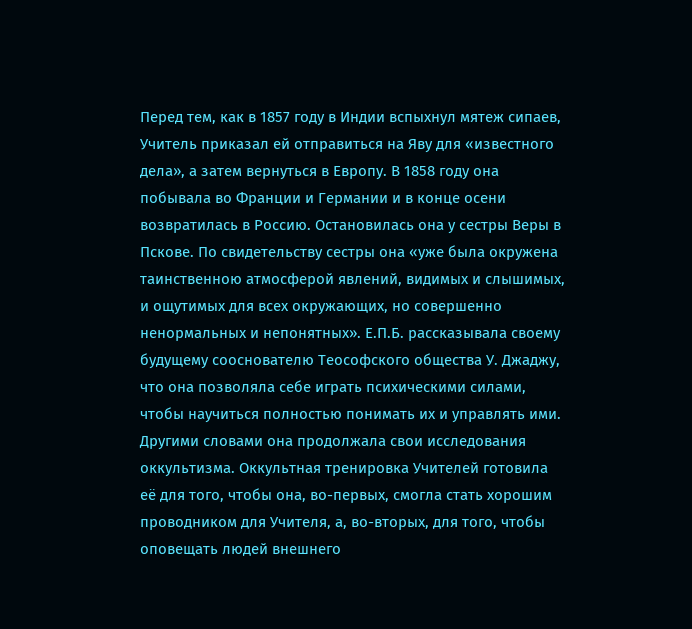Перед тем, как в 1857 году в Индии вспыхнул мятеж сипаев, Учитель приказал ей отправиться на Яву для «известного дела», а затем вернуться в Европу. В 1858 году она побывала во Франции и Германии и в конце осени возвратилась в Россию. Остановилась она у сестры Веры в Пскове. По свидетельству сестры она «уже была окружена таинственною атмосферой явлений, видимых и слышимых, и ощутимых для всех окружающих, но совершенно ненормальных и непонятных». Е.П.Б. рассказывала своему будущему сооснователю Теософского общества У. Джаджу, что она позволяла себе играть психическими силами, чтобы научиться полностью понимать их и управлять ими. Другими словами она продолжала свои исследования оккультизма. Оккультная тренировка Учителей готовила её для того, чтобы она, во-первых, смогла стать хорошим проводником для Учителя, а, во-вторых, для того, чтобы оповещать людей внешнего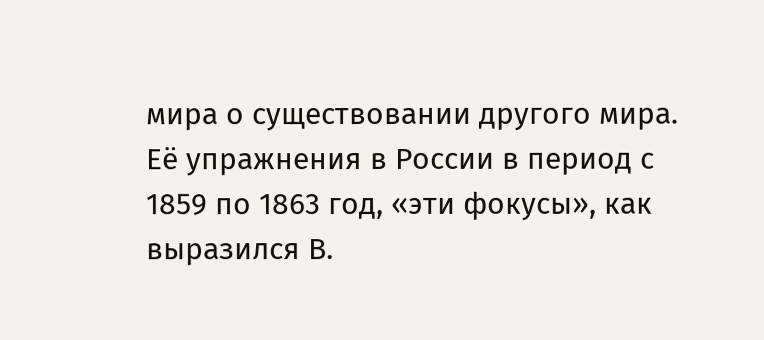мира о существовании другого мира. Её упражнения в России в период с 1859 по 1863 год, «эти фокусы», как выразился В.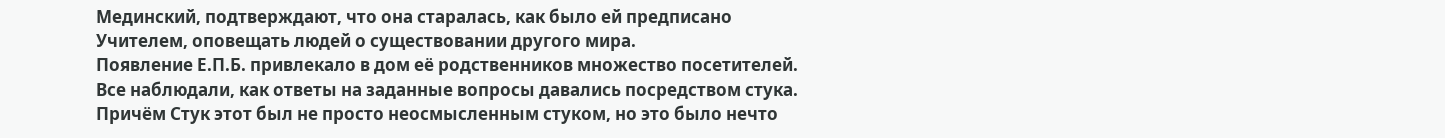Мединский, подтверждают, что она старалась, как было ей предписано Учителем, оповещать людей о существовании другого мира.
Появление Е.П.Б. привлекало в дом её родственников множество посетителей. Все наблюдали, как ответы на заданные вопросы давались посредством стука. Причём Стук этот был не просто неосмысленным стуком, но это было нечто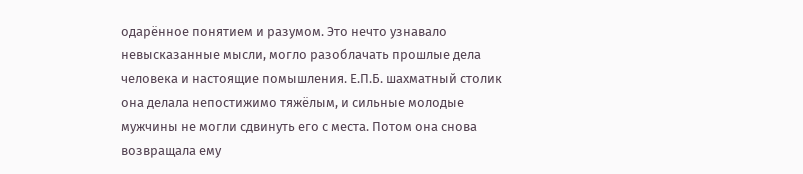одарённое понятием и разумом. Это нечто узнавало невысказанные мысли, могло разоблачать прошлые дела человека и настоящие помышления. Е.П.Б. шахматный столик она делала непостижимо тяжёлым, и сильные молодые мужчины не могли сдвинуть его с места. Потом она снова возвращала ему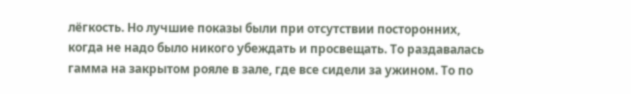лёгкость. Но лучшие показы были при отсутствии посторонних, когда не надо было никого убеждать и просвещать. То раздавалась гамма на закрытом рояле в зале, где все сидели за ужином. То по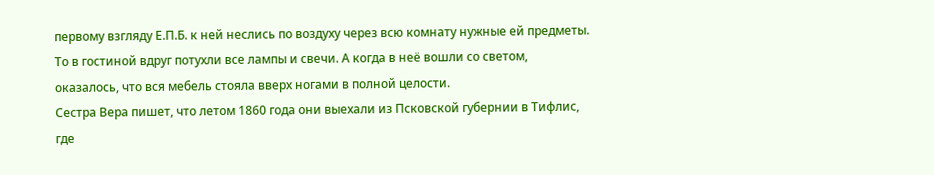первому взгляду Е.П.Б. к ней неслись по воздуху через всю комнату нужные ей предметы. То в гостиной вдруг потухли все лампы и свечи. А когда в неё вошли со светом, оказалось, что вся мебель стояла вверх ногами в полной целости.
Сестра Вера пишет, что летом 1860 года они выехали из Псковской губернии в Тифлис, где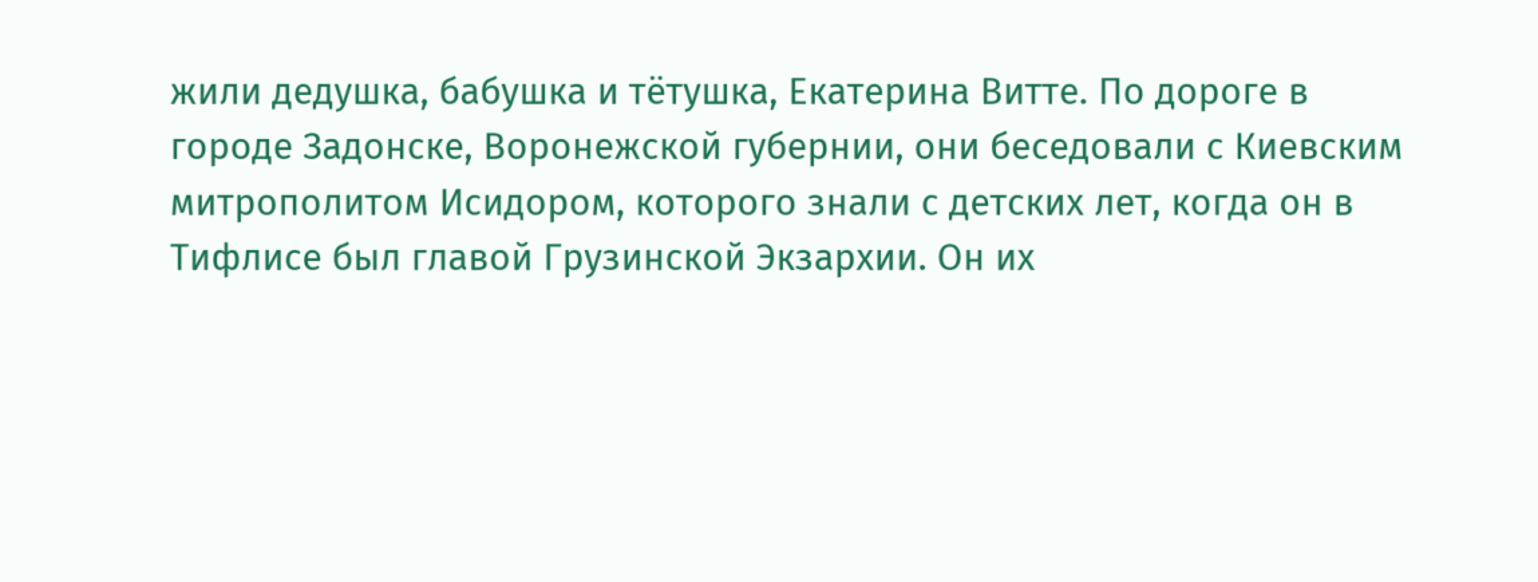жили дедушка, бабушка и тётушка, Екатерина Витте. По дороге в городе Задонске, Воронежской губернии, они беседовали с Киевским митрополитом Исидором, которого знали с детских лет, когда он в Тифлисе был главой Грузинской Экзархии. Он их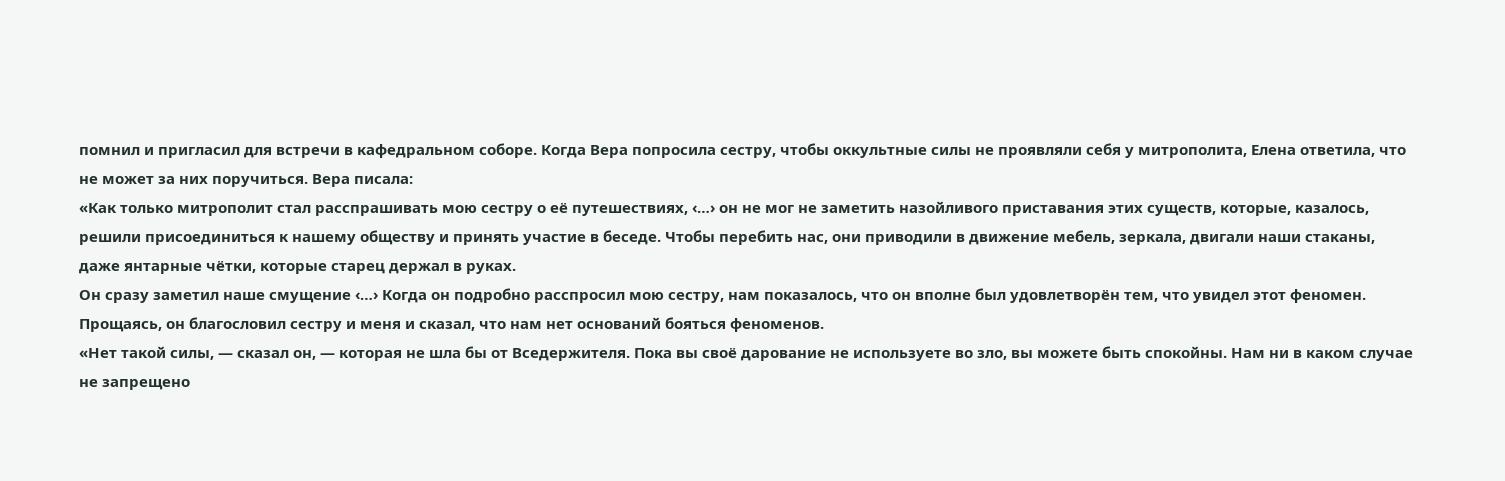помнил и пригласил для встречи в кафедральном соборе. Когда Вера попросила сестру, чтобы оккультные силы не проявляли себя у митрополита, Елена ответила, что не может за них поручиться. Вера писала:
«Как только митрополит стал расспрашивать мою сестру о её путешествиях, ‹…› он не мог не заметить назойливого приставания этих существ, которые, казалось, решили присоединиться к нашему обществу и принять участие в беседе. Чтобы перебить нас, они приводили в движение мебель, зеркала, двигали наши стаканы, даже янтарные чётки, которые старец держал в руках.
Он сразу заметил наше смущение ‹…› Когда он подробно расспросил мою сестру, нам показалось, что он вполне был удовлетворён тем, что увидел этот феномен. Прощаясь, он благословил сестру и меня и сказал, что нам нет оснований бояться феноменов.
«Нет такой силы, — сказал он, — которая не шла бы от Вседержителя. Пока вы своё дарование не используете во зло, вы можете быть спокойны. Нам ни в каком случае не запрещено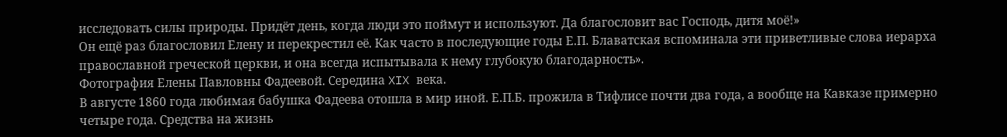исследовать силы природы. Придёт день, когда люди это поймут и используют. Да благословит вас Господь, дитя моё!»
Он ещё раз благословил Елену и перекрестил её. Как часто в последующие годы Е.П. Блаватская вспоминала эти приветливые слова иерарха православной греческой церкви, и она всегда испытывала к нему глубокую благодарность».
Фотография Елены Павловны Фадеевой. Середина XIX века.
В августе 1860 года любимая бабушка Фадеева отошла в мир иной. Е.П.Б. прожила в Тифлисе почти два года, а вообще на Кавказе примерно четыре года. Средства на жизнь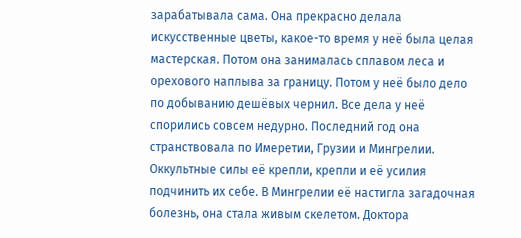зарабатывала сама. Она прекрасно делала искусственные цветы, какое-то время у неё была целая мастерская. Потом она занималась сплавом леса и орехового наплыва за границу. Потом у неё было дело по добыванию дешёвых чернил. Все дела у неё спорились совсем недурно. Последний год она странствовала по Имеретии, Грузии и Мингрелии.
Оккультные силы её крепли, крепли и её усилия подчинить их себе. В Мингрелии её настигла загадочная болезнь, она стала живым скелетом. Доктора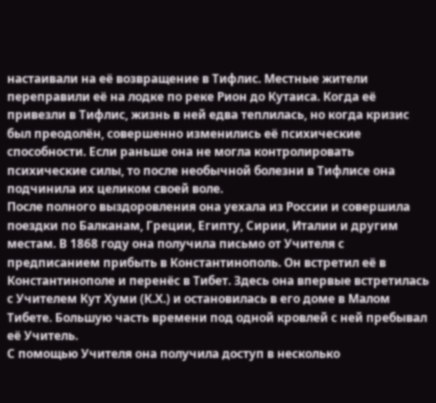настаивали на её возвращение в Тифлис. Местные жители переправили её на лодке по реке Рион до Кутаиса. Когда её привезли в Тифлис, жизнь в ней едва теплилась, но когда кризис был преодолён, совершенно изменились её психические способности. Если раньше она не могла контролировать психические силы, то после необычной болезни в Тифлисе она подчинила их целиком своей воле.
После полного выздоровления она уехала из России и совершила поездки по Балканам, Греции, Египту, Сирии, Италии и другим местам. В 1868 году она получила письмо от Учителя с предписанием прибыть в Константинополь. Он встретил её в Константинополе и перенёс в Тибет. Здесь она впервые встретилась с Учителем Кут Хуми (К.Х.) и остановилась в его доме в Малом Тибете. Большую часть времени под одной кровлей с ней пребывал её Учитель.
С помощью Учителя она получила доступ в несколько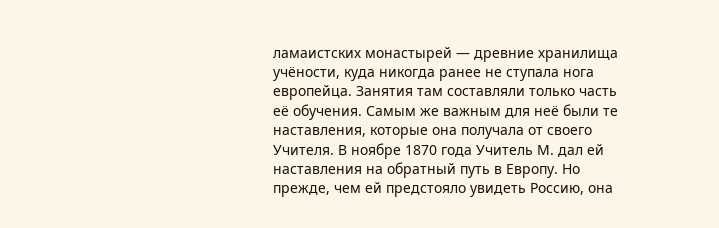ламаистских монастырей — древние хранилища учёности, куда никогда ранее не ступала нога европейца. Занятия там составляли только часть её обучения. Самым же важным для неё были те наставления, которые она получала от своего Учителя. В ноябре 1870 года Учитель М. дал ей наставления на обратный путь в Европу. Но прежде, чем ей предстояло увидеть Россию, она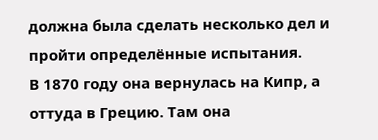должна была сделать несколько дел и пройти определённые испытания.
В 1870 году она вернулась на Кипр, а оттуда в Грецию. Там она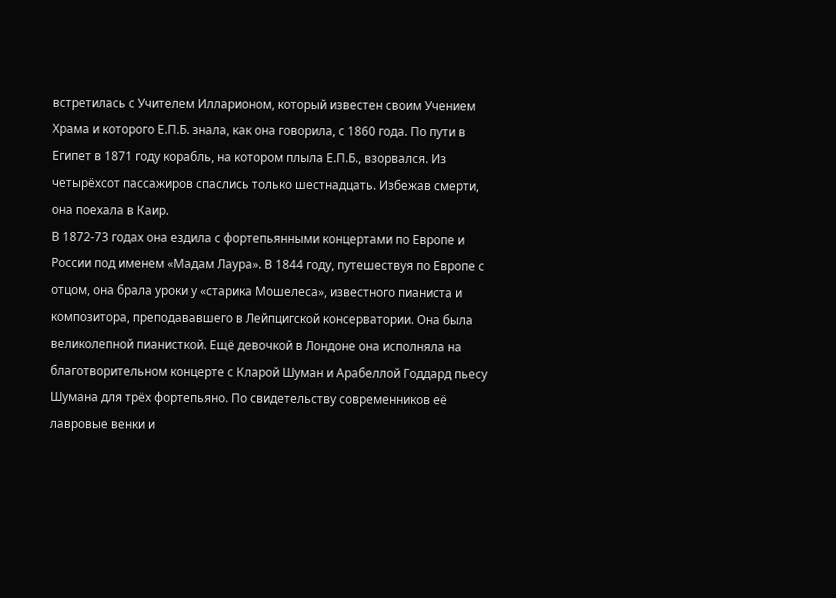встретилась с Учителем Илларионом, который известен своим Учением Храма и которого Е.П.Б. знала, как она говорила, с 1860 года. По пути в Египет в 1871 году корабль, на котором плыла Е.П.Б., взорвался. Из четырёхсот пассажиров спаслись только шестнадцать. Избежав смерти, она поехала в Каир.
В 1872-73 годах она ездила с фортепьянными концертами по Европе и России под именем «Мадам Лаура». В 1844 году, путешествуя по Европе с отцом, она брала уроки у «старика Мошелеса», известного пианиста и композитора, преподававшего в Лейпцигской консерватории. Она была великолепной пианисткой. Ещё девочкой в Лондоне она исполняла на благотворительном концерте с Кларой Шуман и Арабеллой Годдард пьесу Шумана для трёх фортепьяно. По свидетельству современников её лавровые венки и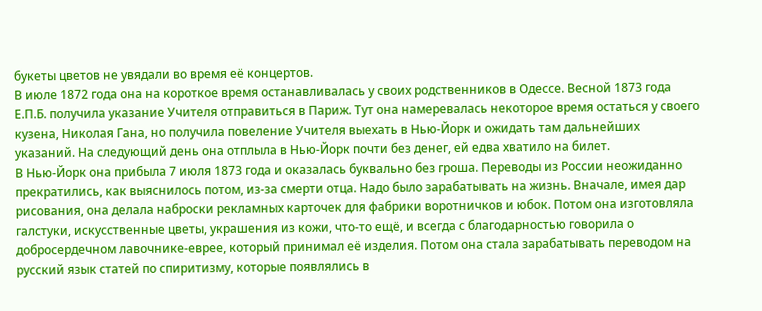букеты цветов не увядали во время её концертов.
В июле 1872 года она на короткое время останавливалась у своих родственников в Одессе. Весной 1873 года Е.П.Б. получила указание Учителя отправиться в Париж. Тут она намеревалась некоторое время остаться у своего кузена, Николая Гана, но получила повеление Учителя выехать в Нью-Йорк и ожидать там дальнейших указаний. На следующий день она отплыла в Нью-Йорк почти без денег, ей едва хватило на билет.
В Нью-Йорк она прибыла 7 июля 1873 года и оказалась буквально без гроша. Переводы из России неожиданно прекратились, как выяснилось потом, из-за смерти отца. Надо было зарабатывать на жизнь. Вначале, имея дар рисования, она делала наброски рекламных карточек для фабрики воротничков и юбок. Потом она изготовляла галстуки, искусственные цветы, украшения из кожи, что-то ещё, и всегда с благодарностью говорила о добросердечном лавочнике-еврее, который принимал её изделия. Потом она стала зарабатывать переводом на русский язык статей по спиритизму, которые появлялись в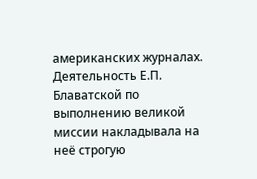американских журналах.
Деятельность Е.П. Блаватской по выполнению великой миссии накладывала на неё строгую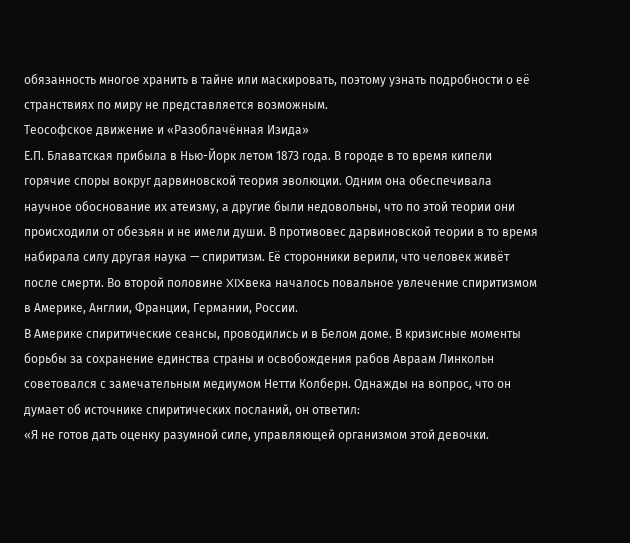обязанность многое хранить в тайне или маскировать, поэтому узнать подробности о её странствиях по миру не представляется возможным.
Теософское движение и «Разоблачённая Изида»
Е.П. Блаватская прибыла в Нью-Йорк летом 1873 года. В городе в то время кипели горячие споры вокруг дарвиновской теория эволюции. Одним она обеспечивала научное обоснование их атеизму, а другие были недовольны, что по этой теории они происходили от обезьян и не имели души. В противовес дарвиновской теории в то время набирала силу другая наука — спиритизм. Её сторонники верили, что человек живёт после смерти. Во второй половине XIXвека началось повальное увлечение спиритизмом в Америке, Англии, Франции, Германии, России.
В Америке спиритические сеансы, проводились и в Белом доме. В кризисные моменты борьбы за сохранение единства страны и освобождения рабов Авраам Линкольн советовался с замечательным медиумом Нетти Колберн. Однажды на вопрос, что он думает об источнике спиритических посланий, он ответил:
«Я не готов дать оценку разумной силе, управляющей организмом этой девочки.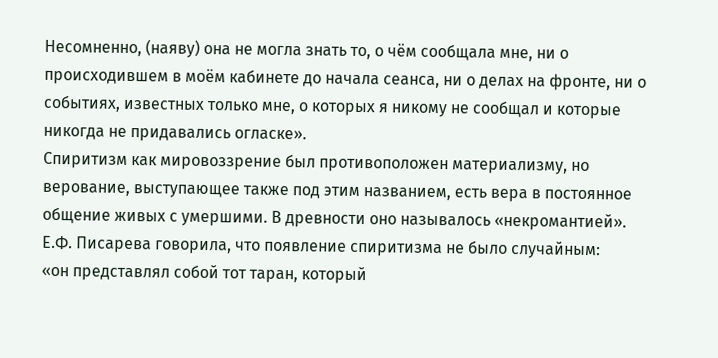Несомненно, (наяву) она не могла знать то, о чём сообщала мне, ни о происходившем в моём кабинете до начала сеанса, ни о делах на фронте, ни о событиях, известных только мне, о которых я никому не сообщал и которые никогда не придавались огласке».
Спиритизм как мировоззрение был противоположен материализму, но верование, выступающее также под этим названием, есть вера в постоянное общение живых с умершими. В древности оно называлось «некромантией».
Е.Ф. Писарева говорила, что появление спиритизма не было случайным:
«он представлял собой тот таран, который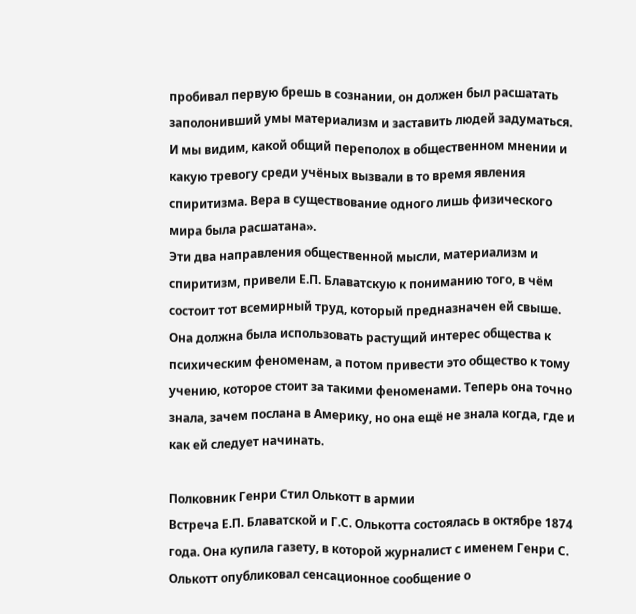пробивал первую брешь в сознании, он должен был расшатать заполонивший умы материализм и заставить людей задуматься. И мы видим, какой общий переполох в общественном мнении и какую тревогу среди учёных вызвали в то время явления спиритизма. Вера в существование одного лишь физического мира была расшатана».
Эти два направления общественной мысли, материализм и спиритизм, привели Е.П. Блаватскую к пониманию того, в чём состоит тот всемирный труд, который предназначен ей свыше. Она должна была использовать растущий интерес общества к психическим феноменам, а потом привести это общество к тому учению, которое стоит за такими феноменами. Теперь она точно знала, зачем послана в Америку, но она ещё не знала когда, где и как ей следует начинать.

Полковник Генри Стил Олькотт в армии
Встреча Е.П. Блаватской и Г.С. Олькотта состоялась в октябре 1874 года. Она купила газету, в которой журналист с именем Генри С. Олькотт опубликовал сенсационное сообщение о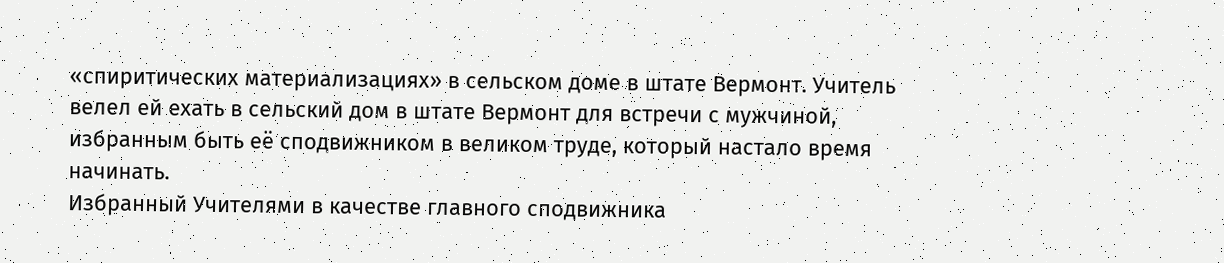«спиритических материализациях» в сельском доме в штате Вермонт. Учитель велел ей ехать в сельский дом в штате Вермонт для встречи с мужчиной, избранным быть её сподвижником в великом труде, который настало время начинать.
Избранный Учителями в качестве главного сподвижника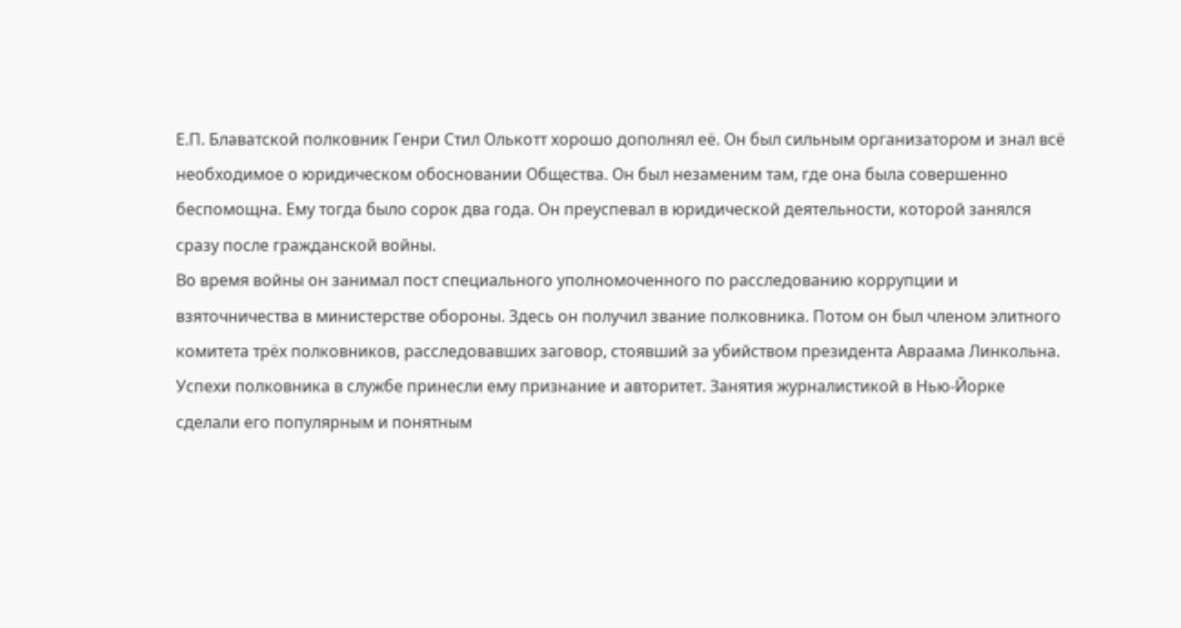Е.П. Блаватской полковник Генри Стил Олькотт хорошо дополнял её. Он был сильным организатором и знал всё необходимое о юридическом обосновании Общества. Он был незаменим там, где она была совершенно беспомощна. Ему тогда было сорок два года. Он преуспевал в юридической деятельности, которой занялся сразу после гражданской войны.
Во время войны он занимал пост специального уполномоченного по расследованию коррупции и взяточничества в министерстве обороны. Здесь он получил звание полковника. Потом он был членом элитного комитета трёх полковников, расследовавших заговор, стоявший за убийством президента Авраама Линкольна.
Успехи полковника в службе принесли ему признание и авторитет. Занятия журналистикой в Нью-Йорке сделали его популярным и понятным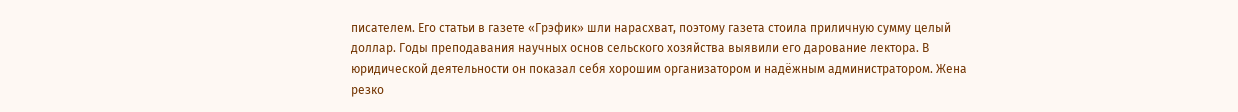писателем. Его статьи в газете «Грэфик» шли нарасхват, поэтому газета стоила приличную сумму целый доллар. Годы преподавания научных основ сельского хозяйства выявили его дарование лектора. В юридической деятельности он показал себя хорошим организатором и надёжным администратором. Жена резко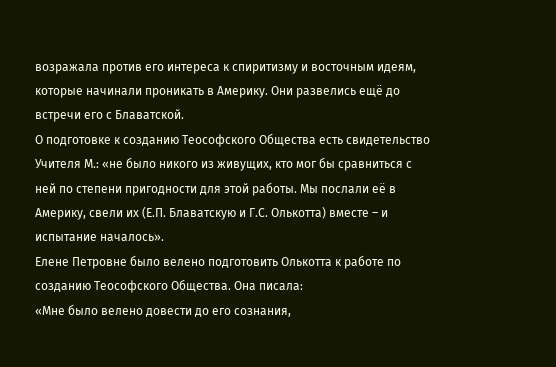возражала против его интереса к спиритизму и восточным идеям, которые начинали проникать в Америку. Они развелись ещё до встречи его с Блаватской.
О подготовке к созданию Теософского Общества есть свидетельство Учителя М.: «не было никого из живущих, кто мог бы сравниться с ней по степени пригодности для этой работы. Мы послали её в Америку, свели их (Е.П. Блаватскую и Г.С. Олькотта) вместе – и испытание началось».
Елене Петровне было велено подготовить Олькотта к работе по созданию Теософского Общества. Она писала:
«Мне было велено довести до его сознания,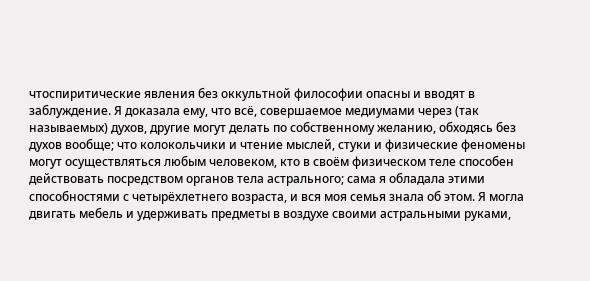чтоспиритические явления без оккультной философии опасны и вводят в заблуждение. Я доказала ему, что всё, совершаемое медиумами через (так называемых) духов, другие могут делать по собственному желанию, обходясь без духов вообще; что колокольчики и чтение мыслей, стуки и физические феномены могут осуществляться любым человеком, кто в своём физическом теле способен действовать посредством органов тела астрального; сама я обладала этими способностями с четырёхлетнего возраста, и вся моя семья знала об этом. Я могла двигать мебель и удерживать предметы в воздухе своими астральными руками,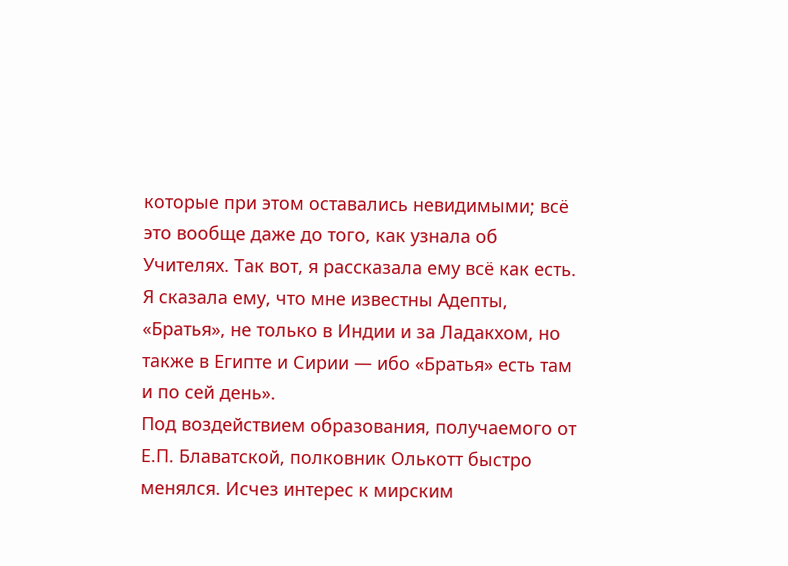которые при этом оставались невидимыми; всё это вообще даже до того, как узнала об Учителях. Так вот, я рассказала ему всё как есть. Я сказала ему, что мне известны Адепты, «Братья», не только в Индии и за Ладакхом, но также в Египте и Сирии — ибо «Братья» есть там и по сей день».
Под воздействием образования, получаемого от Е.П. Блаватской, полковник Олькотт быстро менялся. Исчез интерес к мирским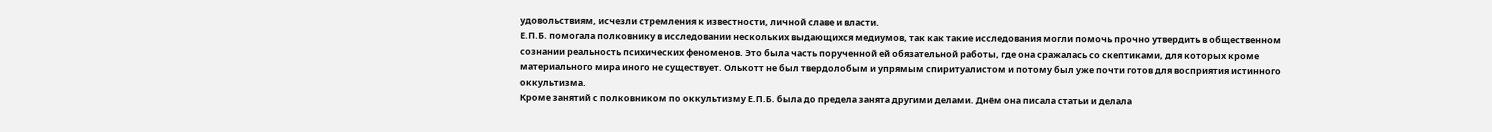удовольствиям, исчезли стремления к известности, личной славе и власти.
Е.П.Б. помогала полковнику в исследовании нескольких выдающихся медиумов, так как такие исследования могли помочь прочно утвердить в общественном сознании реальность психических феноменов. Это была часть порученной ей обязательной работы, где она сражалась со скептиками, для которых кроме материального мира иного не существует. Олькотт не был твердолобым и упрямым спиритуалистом и потому был уже почти готов для восприятия истинного оккультизма.
Кроме занятий с полковником по оккультизму Е.П.Б. была до предела занята другими делами. Днём она писала статьи и делала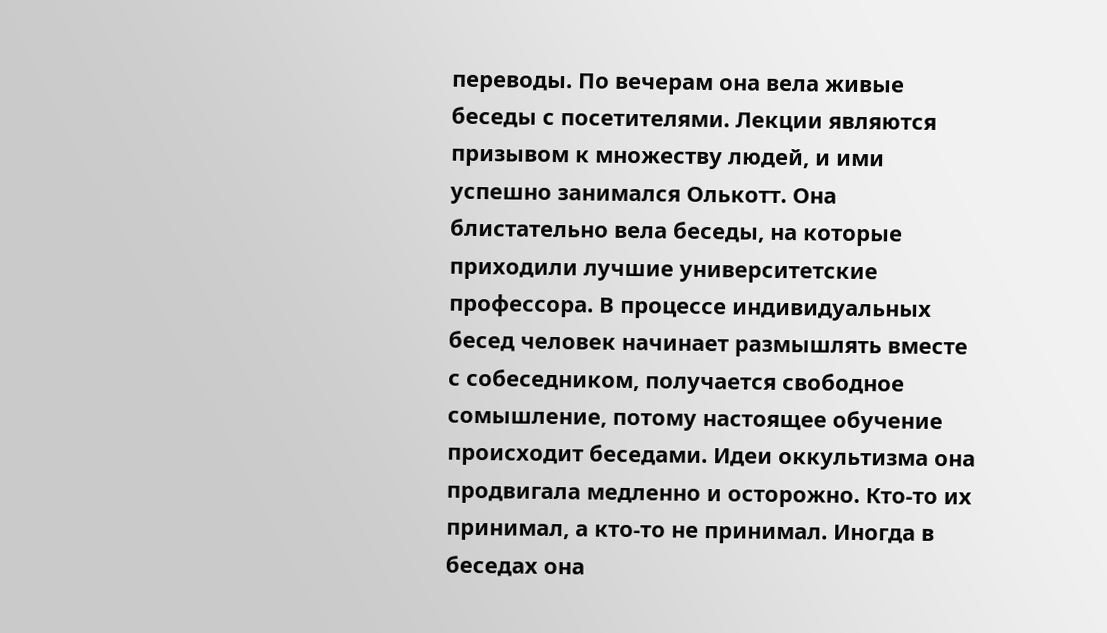переводы. По вечерам она вела живые беседы с посетителями. Лекции являются призывом к множеству людей, и ими успешно занимался Олькотт. Она блистательно вела беседы, на которые приходили лучшие университетские профессора. В процессе индивидуальных бесед человек начинает размышлять вместе с собеседником, получается свободное сомышление, потому настоящее обучение происходит беседами. Идеи оккультизма она продвигала медленно и осторожно. Кто-то их принимал, а кто-то не принимал. Иногда в беседах она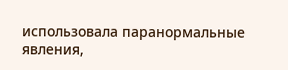использовала паранормальные явления,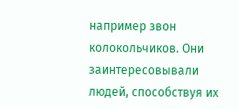например звон колокольчиков. Они заинтересовывали людей, способствуя их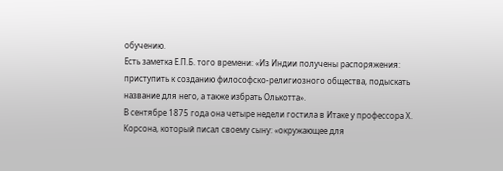обучению.
Есть заметка Е.П.Б. того времени: «Из Индии получены распоряжения: приступить к созданию философско-религиозного общества, подыскать название для него, а также избрать Олькотта».
В сентябре 1875 года она четыре недели гостила в Итаке у профессора Х. Корсона, который писал своему сыну: «окружающее для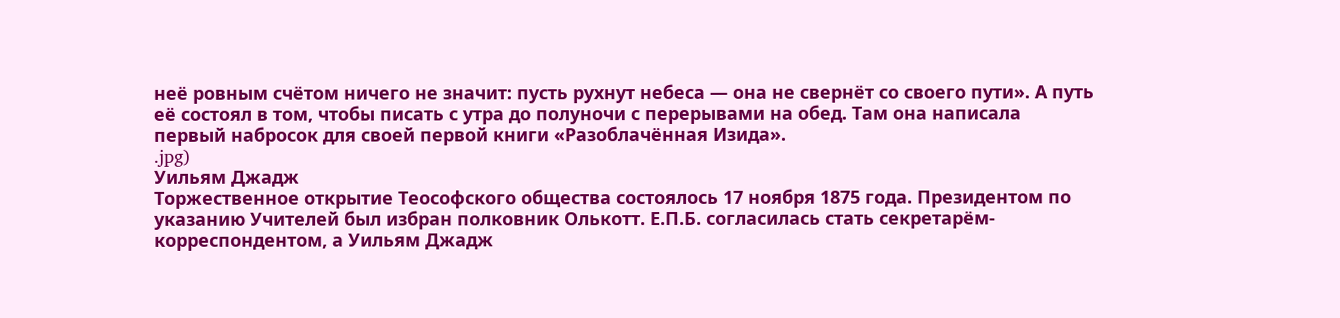неё ровным счётом ничего не значит: пусть рухнут небеса — она не свернёт со своего пути». А путь её состоял в том, чтобы писать с утра до полуночи с перерывами на обед. Там она написала первый набросок для своей первой книги «Разоблачённая Изида».
.jpg)
Уильям Джадж
Торжественное открытие Теософского общества состоялось 17 ноября 1875 года. Президентом по указанию Учителей был избран полковник Олькотт. Е.П.Б. согласилась стать секретарём-корреспондентом, а Уильям Джадж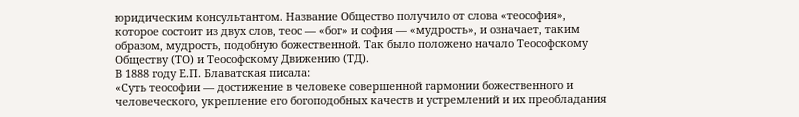юридическим консультантом. Название Общество получило от слова «теософия», которое состоит из двух слов, теос — «бог» и софия — «мудрость», и означает, таким образом, мудрость, подобную божественной. Так было положено начало Теософскому Обществу (ТО) и Теософскому Движению (ТД).
В 1888 году Е.П. Блаватская писала:
«Суть теософии — достижение в человеке совершенной гармонии божественного и человеческого, укрепление его богоподобных качеств и устремлений и их преобладания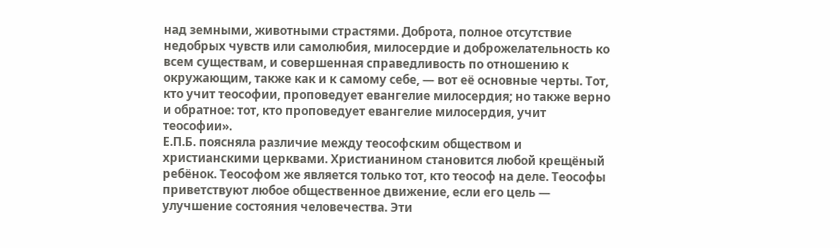над земными, животными страстями. Доброта, полное отсутствие недобрых чувств или самолюбия, милосердие и доброжелательность ко всем существам, и совершенная справедливость по отношению к окружающим, также как и к самому себе, — вот её основные черты. Тот, кто учит теософии, проповедует евангелие милосердия; но также верно и обратное: тот, кто проповедует евангелие милосердия, учит теософии».
Е.П.Б. поясняла различие между теософским обществом и христианскими церквами. Христианином становится любой крещёный ребёнок. Теософом же является только тот, кто теософ на деле. Теософы приветствуют любое общественное движение, если его цель — улучшение состояния человечества. Эти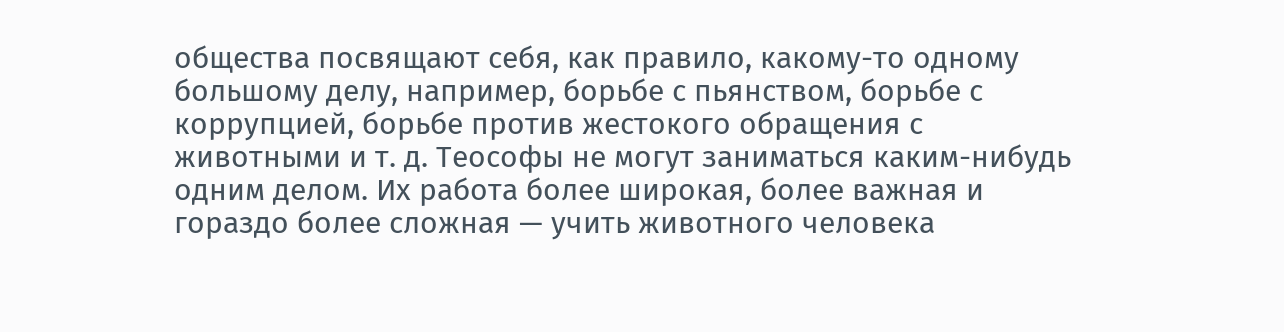общества посвящают себя, как правило, какому-то одному большому делу, например, борьбе с пьянством, борьбе с коррупцией, борьбе против жестокого обращения с животными и т. д. Теософы не могут заниматься каким-нибудь одним делом. Их работа более широкая, более важная и гораздо более сложная — учить животного человека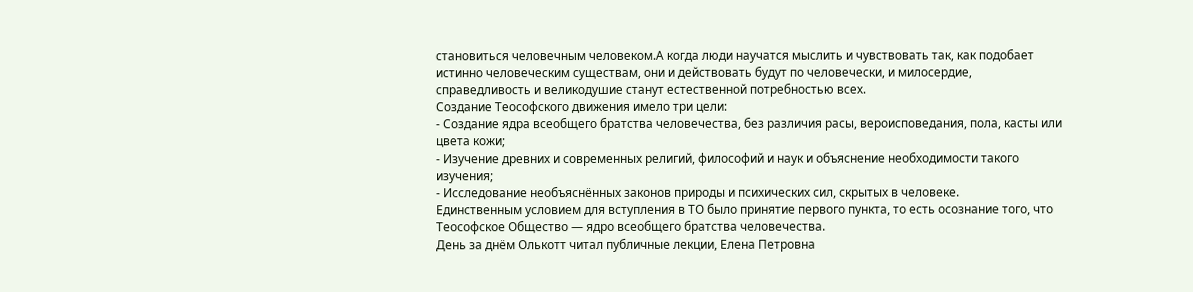становиться человечным человеком.А когда люди научатся мыслить и чувствовать так, как подобает истинно человеческим существам, они и действовать будут по человечески, и милосердие, справедливость и великодушие станут естественной потребностью всех.
Создание Теософского движения имело три цели:
- Создание ядра всеобщего братства человечества, без различия расы, вероисповедания, пола, касты или цвета кожи;
- Изучение древних и современных религий, философий и наук и объяснение необходимости такого изучения;
- Исследование необъяснённых законов природы и психических сил, скрытых в человеке.
Единственным условием для вступления в ТО было принятие первого пункта, то есть осознание того, что Теософское Общество — ядро всеобщего братства человечества.
День за днём Олькотт читал публичные лекции, Елена Петровна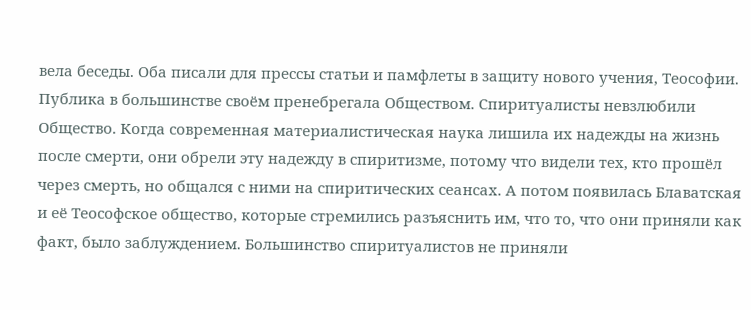вела беседы. Оба писали для прессы статьи и памфлеты в защиту нового учения, Теософии. Публика в большинстве своём пренебрегала Обществом. Спиритуалисты невзлюбили Общество. Когда современная материалистическая наука лишила их надежды на жизнь после смерти, они обрели эту надежду в спиритизме, потому что видели тех, кто прошёл через смерть, но общался с ними на спиритических сеансах. А потом появилась Блаватская и её Теософское общество, которые стремились разъяснить им, что то, что они приняли как факт, было заблуждением. Большинство спиритуалистов не приняли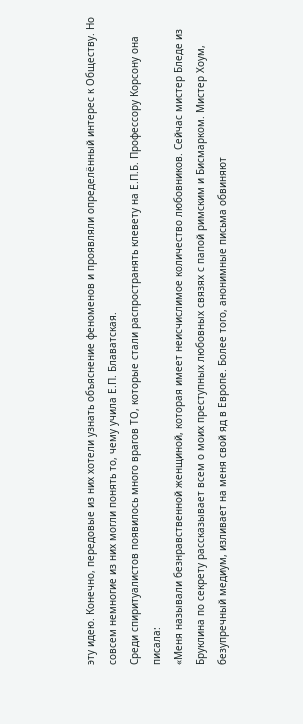эту идею. Конечно, передовые из них хотели узнать объяснение феноменов и проявляли определённый интерес к Обществу. Но совсем немногие из них могли понять то, чему учила Е.П. Блаватская.
Среди спиритуалистов появилось много врагов ТО, которые стали распространять клевету на Е.П.Б. Профессору Корсону она писала:
«Меня называли безнравственной женщиной, которая имеет неисчислимое количество любовников. Сейчас мистер Бледе из Бруклина по секрету рассказывает всем о моих преступных любовных связях с папой римским и Бисмарком. Мистер Хоум, безупречный медиум, изливает на меня свой яд в Европе. Более того, анонимные письма обвиняют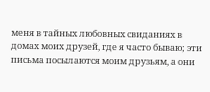меня в тайных любовных свиданиях в домах моих друзей, где я часто бываю; эти письма посылаются моим друзьям, а они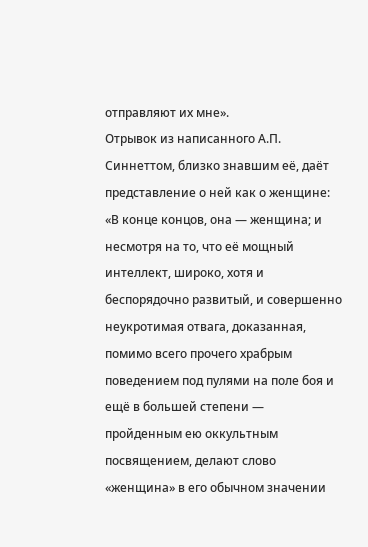отправляют их мне».
Отрывок из написанного А.П. Синнеттом, близко знавшим её, даёт представление о ней как о женщине:
«В конце концов, она — женщина; и несмотря на то, что её мощный интеллект, широко, хотя и беспорядочно развитый, и совершенно неукротимая отвага, доказанная, помимо всего прочего храбрым поведением под пулями на поле боя и ещё в большей степени — пройденным ею оккультным посвящением, делают слово «женщина» в его обычном значении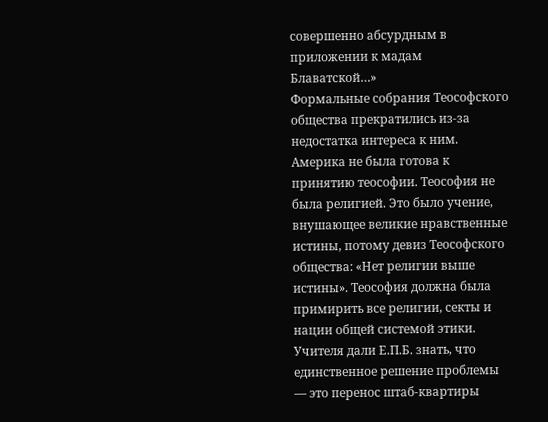совершенно абсурдным в приложении к мадам Блаватской…»
Формальные собрания Теософского общества прекратились из-за недостатка интереса к ним. Америка не была готова к принятию теософии. Теософия не была религией. Это было учение, внушающее великие нравственные истины, потому девиз Теософского общества: «Нет религии выше истины». Теософия должна была примирить все религии, секты и нации общей системой этики.
Учителя дали Е.П.Б. знать, что единственное решение проблемы — это перенос штаб-квартиры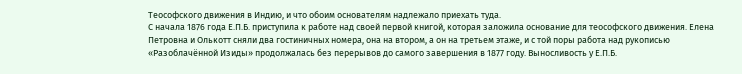Теософского движения в Индию, и что обоим основателям надлежало приехать туда.
С начала 1876 года Е.П.Б. приступила к работе над своей первой книгой, которая заложила основание для теософского движения. Елена Петровна и Олькотт сняли два гостиничных номера, она на втором, а он на третьем этаже, и с той поры работа над рукописью «Разоблачённой Изиды» продолжалась без перерывов до самого завершения в 1877 году. Выносливость у Е.П.Б.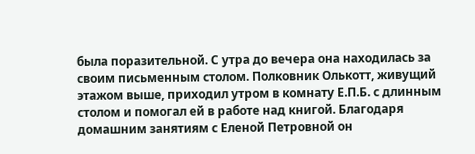была поразительной. С утра до вечера она находилась за своим письменным столом. Полковник Олькотт, живущий этажом выше, приходил утром в комнату Е.П.Б. с длинным столом и помогал ей в работе над книгой. Благодаря домашним занятиям с Еленой Петровной он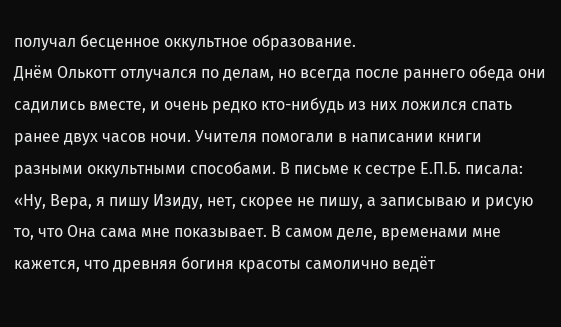получал бесценное оккультное образование.
Днём Олькотт отлучался по делам, но всегда после раннего обеда они садились вместе, и очень редко кто-нибудь из них ложился спать ранее двух часов ночи. Учителя помогали в написании книги разными оккультными способами. В письме к сестре Е.П.Б. писала:
«Ну, Вера, я пишу Изиду, нет, скорее не пишу, а записываю и рисую то, что Она сама мне показывает. В самом деле, временами мне кажется, что древняя богиня красоты самолично ведёт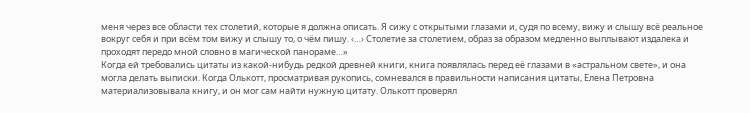меня через все области тех столетий, которые я должна описать. Я сижу с открытыми глазами и, судя по всему, вижу и слышу всё реальное вокруг себя и при всём том вижу и слышу то, о чём пишу. ‹…› Столетие за столетием, образ за образом медленно выплывают издалека и проходят передо мной словно в магической панораме…»
Когда ей требовались цитаты из какой-нибудь редкой древней книги, книга появлялась перед её глазами в «астральном свете», и она могла делать выписки. Когда Олькотт, просматривая рукопись, сомневался в правильности написания цитаты, Елена Петровна материализовывала книгу, и он мог сам найти нужную цитату. Олькотт проверял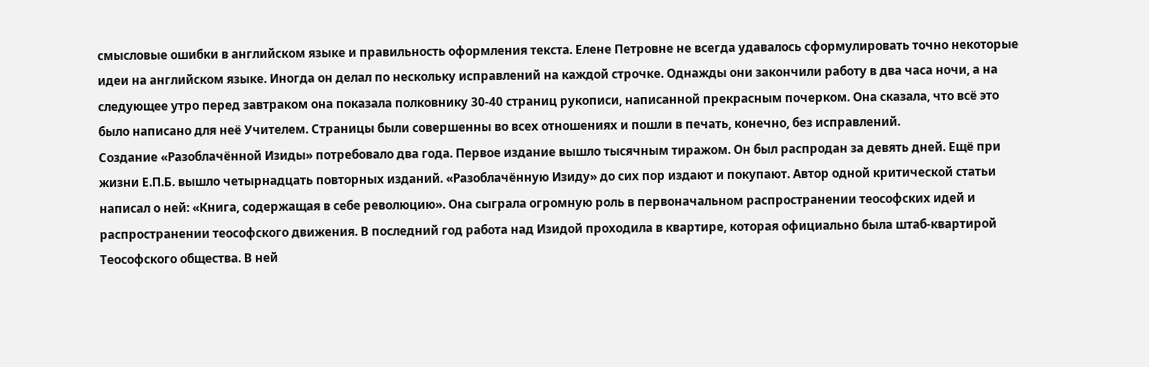смысловые ошибки в английском языке и правильность оформления текста. Елене Петровне не всегда удавалось сформулировать точно некоторые идеи на английском языке. Иногда он делал по нескольку исправлений на каждой строчке. Однажды они закончили работу в два часа ночи, а на следующее утро перед завтраком она показала полковнику 30-40 страниц рукописи, написанной прекрасным почерком. Она сказала, что всё это было написано для неё Учителем. Страницы были совершенны во всех отношениях и пошли в печать, конечно, без исправлений.
Создание «Разоблачённой Изиды» потребовало два года. Первое издание вышло тысячным тиражом. Он был распродан за девять дней. Ещё при жизни Е.П.Б. вышло четырнадцать повторных изданий. «Разоблачённую Изиду» до сих пор издают и покупают. Автор одной критической статьи написал о ней: «Книга, содержащая в себе революцию». Она сыграла огромную роль в первоначальном распространении теософских идей и распространении теософского движения. В последний год работа над Изидой проходила в квартире, которая официально была штаб-квартирой Теософского общества. В ней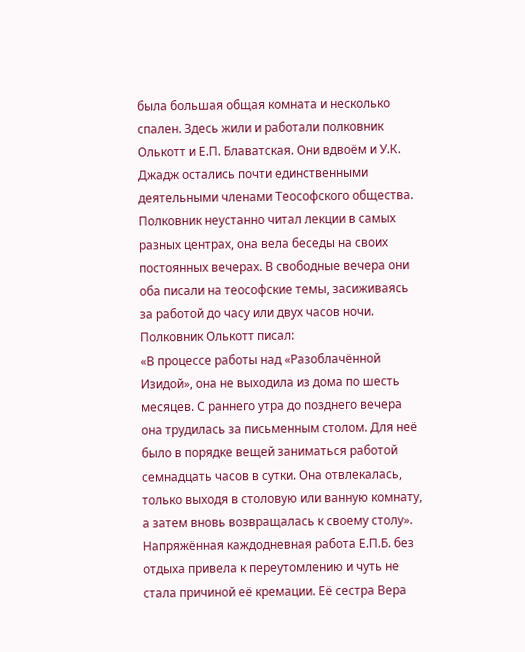была большая общая комната и несколько спален. Здесь жили и работали полковник Олькотт и Е.П. Блаватская. Они вдвоём и У.К. Джадж остались почти единственными деятельными членами Теософского общества. Полковник неустанно читал лекции в самых разных центрах, она вела беседы на своих постоянных вечерах. В свободные вечера они оба писали на теософские темы, засиживаясь за работой до часу или двух часов ночи. Полковник Олькотт писал:
«В процессе работы над «Разоблачённой Изидой», она не выходила из дома по шесть месяцев. С раннего утра до позднего вечера она трудилась за письменным столом. Для неё было в порядке вещей заниматься работой семнадцать часов в сутки. Она отвлекалась, только выходя в столовую или ванную комнату, а затем вновь возвращалась к своему столу».
Напряжённая каждодневная работа Е.П.Б. без отдыха привела к переутомлению и чуть не стала причиной её кремации. Её сестра Вера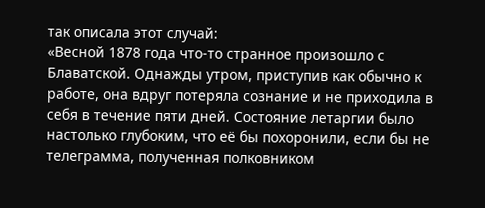так описала этот случай:
«Весной 1878 года что-то странное произошло с Блаватской. Однажды утром, приступив как обычно к работе, она вдруг потеряла сознание и не приходила в себя в течение пяти дней. Состояние летаргии было настолько глубоким, что её бы похоронили, если бы не телеграмма, полученная полковником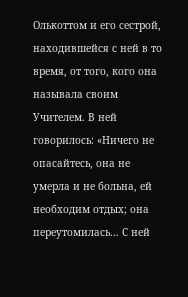Олькоттом и его сестрой, находившейся с ней в то время, от того, кого она называла своим Учителем. В ней говорилось: «Ничего не опасайтесь, она не умерла и не больна, ей необходим отдых; она переутомилась… С ней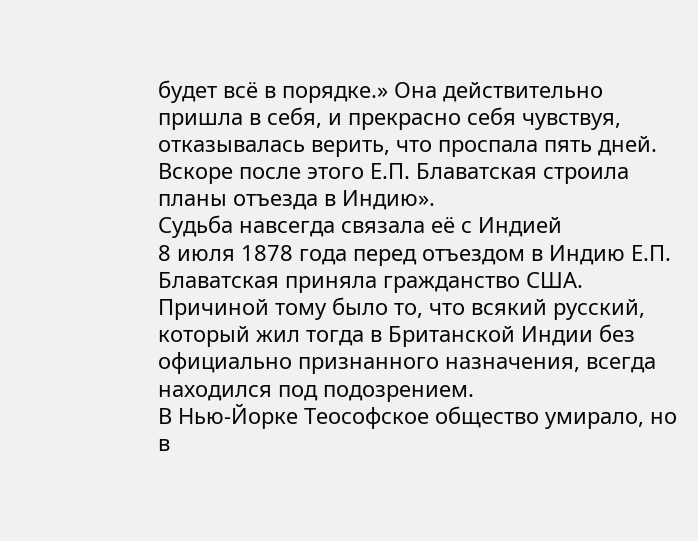будет всё в порядке.» Она действительно пришла в себя, и прекрасно себя чувствуя, отказывалась верить, что проспала пять дней. Вскоре после этого Е.П. Блаватская строила планы отъезда в Индию».
Судьба навсегда связала её с Индией
8 июля 1878 года перед отъездом в Индию Е.П. Блаватская приняла гражданство США. Причиной тому было то, что всякий русский, который жил тогда в Британской Индии без официально признанного назначения, всегда находился под подозрением.
В Нью-Йорке Теософское общество умирало, но в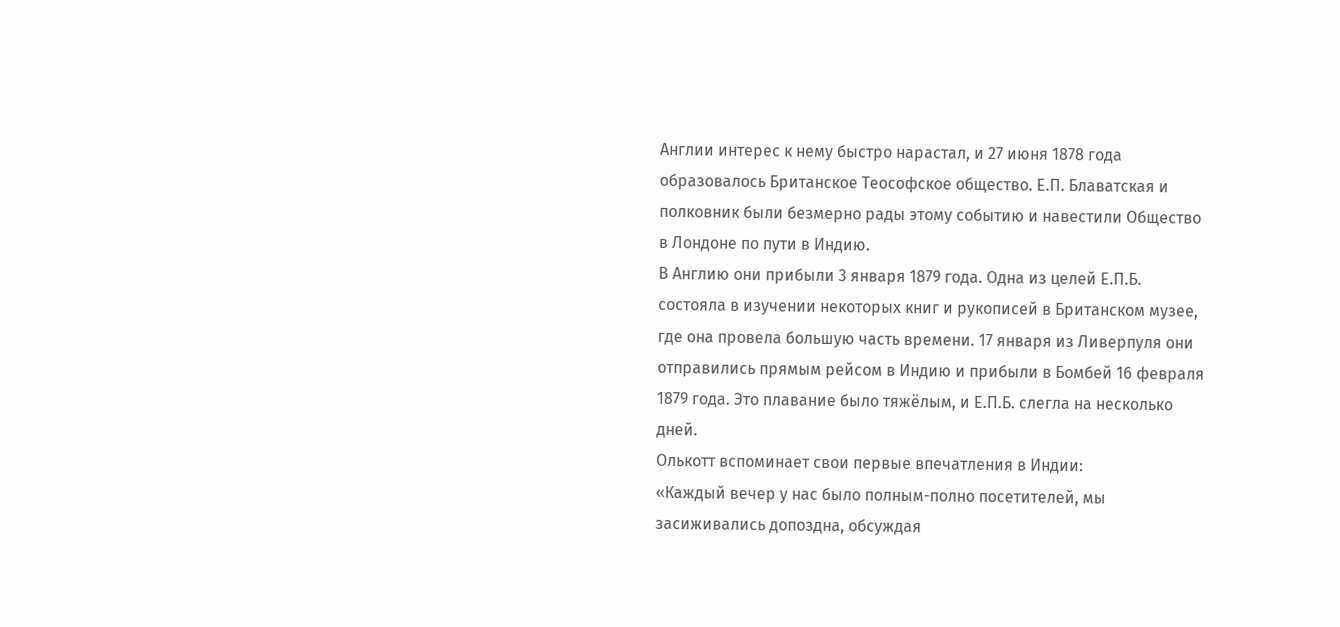Англии интерес к нему быстро нарастал, и 27 июня 1878 года образовалось Британское Теософское общество. Е.П. Блаватская и полковник были безмерно рады этому событию и навестили Общество в Лондоне по пути в Индию.
В Англию они прибыли 3 января 1879 года. Одна из целей Е.П.Б. состояла в изучении некоторых книг и рукописей в Британском музее, где она провела большую часть времени. 17 января из Ливерпуля они отправились прямым рейсом в Индию и прибыли в Бомбей 16 февраля 1879 года. Это плавание было тяжёлым, и Е.П.Б. слегла на несколько дней.
Олькотт вспоминает свои первые впечатления в Индии:
«Каждый вечер у нас было полным-полно посетителей, мы засиживались допоздна, обсуждая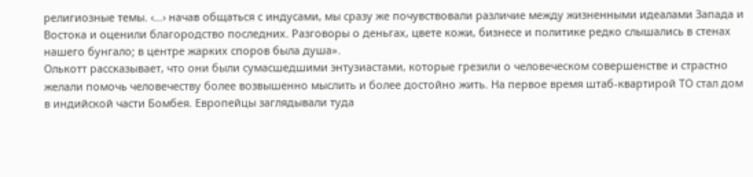религиозные темы. ‹…› начав общаться с индусами, мы сразу же почувствовали различие между жизненными идеалами Запада и Востока и оценили благородство последних. Разговоры о деньгах, цвете кожи, бизнесе и политике редко слышались в стенах нашего бунгало; в центре жарких споров была душа».
Олькотт рассказывает, что они были сумасшедшими энтузиастами, которые грезили о человеческом совершенстве и страстно желали помочь человечеству более возвышенно мыслить и более достойно жить. На первое время штаб-квартирой ТО стал дом в индийской части Бомбея. Европейцы заглядывали туда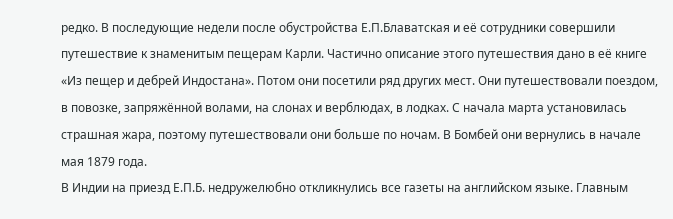редко. В последующие недели после обустройства Е.П.Блаватская и её сотрудники совершили путешествие к знаменитым пещерам Карли. Частично описание этого путешествия дано в её книге «Из пещер и дебрей Индостана». Потом они посетили ряд других мест. Они путешествовали поездом, в повозке, запряжённой волами, на слонах и верблюдах, в лодках. С начала марта установилась страшная жара, поэтому путешествовали они больше по ночам. В Бомбей они вернулись в начале мая 1879 года.
В Индии на приезд Е.П.Б. недружелюбно откликнулись все газеты на английском языке. Главным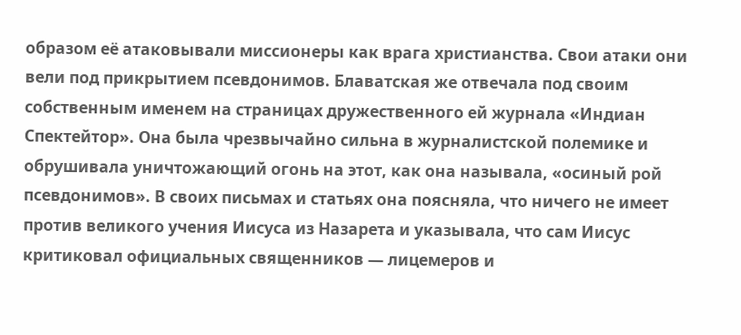образом её атаковывали миссионеры как врага христианства. Свои атаки они вели под прикрытием псевдонимов. Блаватская же отвечала под своим собственным именем на страницах дружественного ей журнала «Индиан Спектейтор». Она была чрезвычайно сильна в журналистской полемике и обрушивала уничтожающий огонь на этот, как она называла, «осиный рой псевдонимов». В своих письмах и статьях она поясняла, что ничего не имеет против великого учения Иисуса из Назарета и указывала, что сам Иисус критиковал официальных священников — лицемеров и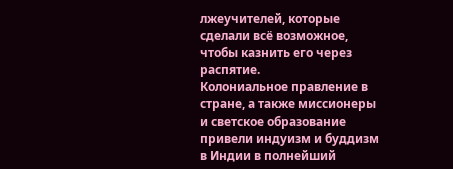лжеучителей, которые сделали всё возможное, чтобы казнить его через распятие.
Колониальное правление в стране, а также миссионеры и светское образование привели индуизм и буддизм в Индии в полнейший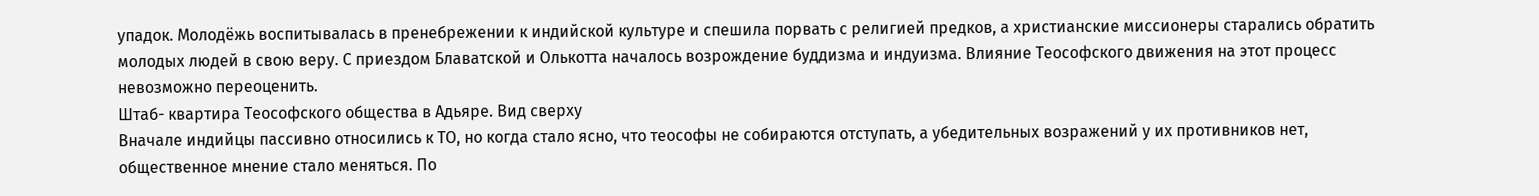упадок. Молодёжь воспитывалась в пренебрежении к индийской культуре и спешила порвать с религией предков, а христианские миссионеры старались обратить молодых людей в свою веру. С приездом Блаватской и Олькотта началось возрождение буддизма и индуизма. Влияние Теософского движения на этот процесс невозможно переоценить.
Штаб- квартира Теософского общества в Адьяре. Вид сверху
Вначале индийцы пассивно относились к ТО, но когда стало ясно, что теософы не собираются отступать, а убедительных возражений у их противников нет, общественное мнение стало меняться. По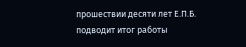прошествии десяти лет Е.П.Б. подводит итог работы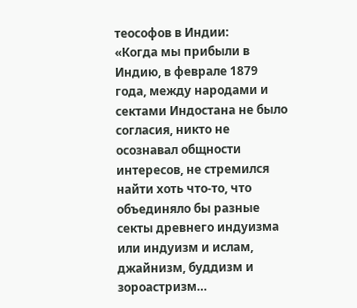теософов в Индии:
«Когда мы прибыли в Индию, в феврале 1879 года, между народами и сектами Индостана не было согласия, никто не осознавал общности интересов, не стремился найти хоть что-то, что объединяло бы разные секты древнего индуизма или индуизм и ислам, джайнизм, буддизм и зороастризм…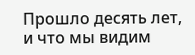Прошло десять лет, и что мы видим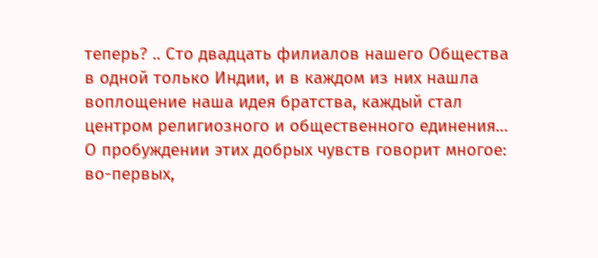теперь? .. Сто двадцать филиалов нашего Общества в одной только Индии, и в каждом из них нашла воплощение наша идея братства, каждый стал центром религиозного и общественного единения… О пробуждении этих добрых чувств говорит многое: во-первых,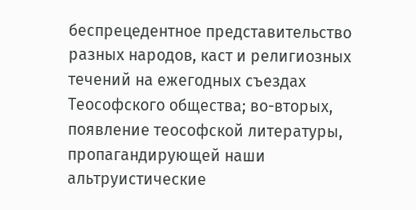беспрецедентное представительство разных народов, каст и религиозных течений на ежегодных съездах Теософского общества; во-вторых, появление теософской литературы, пропагандирующей наши альтруистические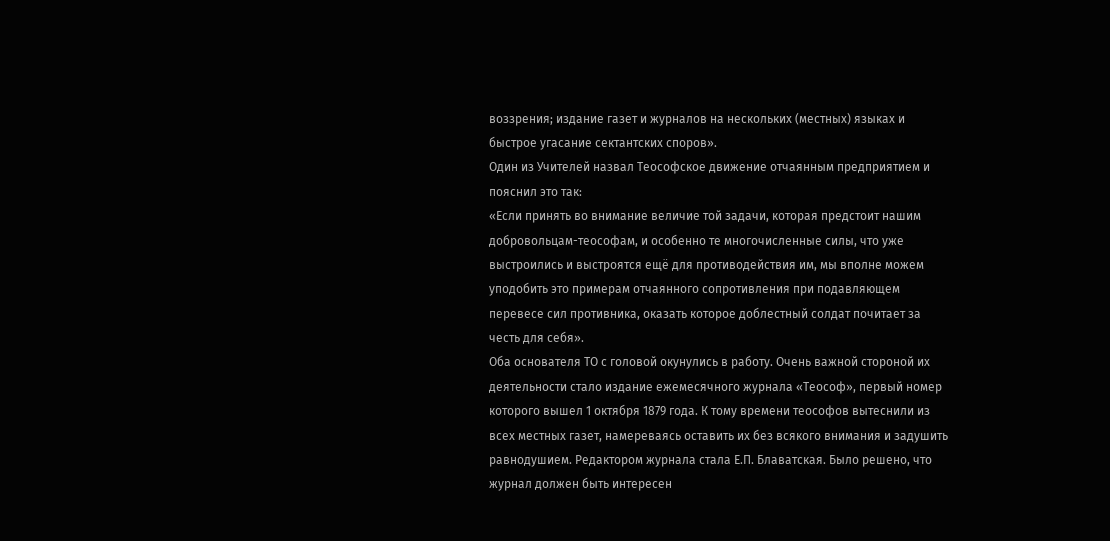воззрения; издание газет и журналов на нескольких (местных) языках и быстрое угасание сектантских споров».
Один из Учителей назвал Теософское движение отчаянным предприятием и пояснил это так:
«Если принять во внимание величие той задачи, которая предстоит нашим добровольцам-теософам, и особенно те многочисленные силы, что уже выстроились и выстроятся ещё для противодействия им, мы вполне можем уподобить это примерам отчаянного сопротивления при подавляющем перевесе сил противника, оказать которое доблестный солдат почитает за честь для себя».
Оба основателя ТО с головой окунулись в работу. Очень важной стороной их деятельности стало издание ежемесячного журнала «Теософ», первый номер которого вышел 1 октября 1879 года. К тому времени теософов вытеснили из всех местных газет, намереваясь оставить их без всякого внимания и задушить равнодушием. Редактором журнала стала Е.П. Блаватская. Было решено, что журнал должен быть интересен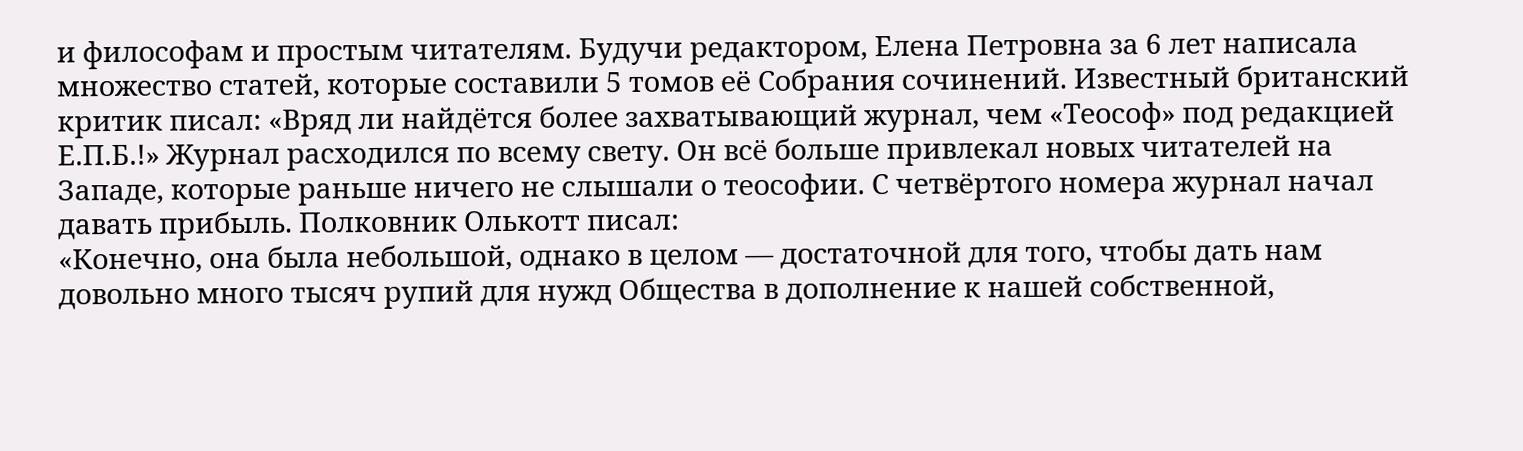и философам и простым читателям. Будучи редактором, Елена Петровна за 6 лет написала множество статей, которые составили 5 томов её Собрания сочинений. Известный британский критик писал: «Вряд ли найдётся более захватывающий журнал, чем «Теософ» под редакцией Е.П.Б.!» Журнал расходился по всему свету. Он всё больше привлекал новых читателей на Западе, которые раньше ничего не слышали о теософии. С четвёртого номера журнал начал давать прибыль. Полковник Олькотт писал:
«Конечно, она была небольшой, однако в целом — достаточной для того, чтобы дать нам довольно много тысяч рупий для нужд Общества в дополнение к нашей собственной,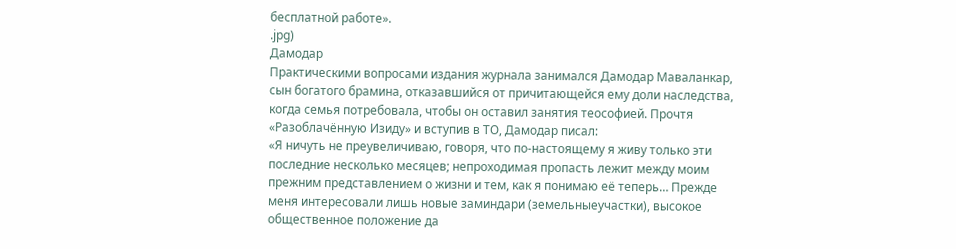бесплатной работе».
.jpg)
Дамодар
Практическими вопросами издания журнала занимался Дамодар Маваланкар, сын богатого брамина, отказавшийся от причитающейся ему доли наследства, когда семья потребовала, чтобы он оставил занятия теософией. Прочтя «Разоблачённую Изиду» и вступив в ТО, Дамодар писал:
«Я ничуть не преувеличиваю, говоря, что по-настоящему я живу только эти последние несколько месяцев; непроходимая пропасть лежит между моим прежним представлением о жизни и тем, как я понимаю её теперь… Прежде меня интересовали лишь новые заминдари (земельныеучастки), высокое общественное положение да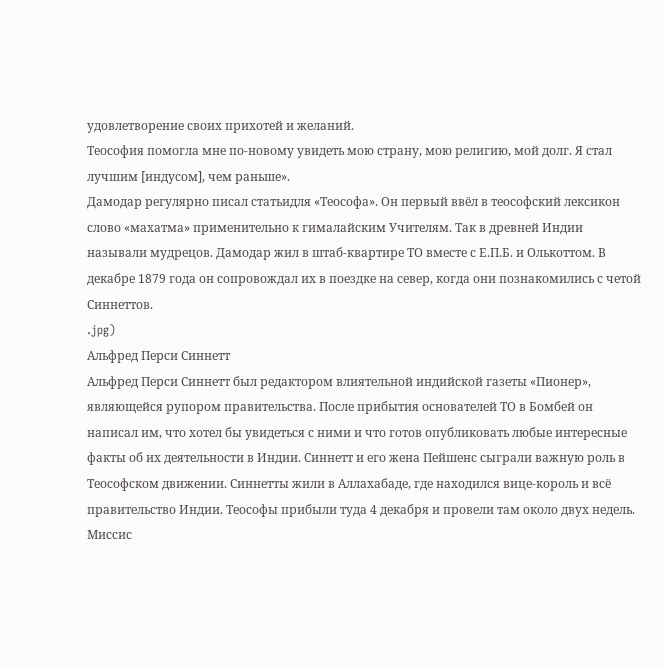удовлетворение своих прихотей и желаний.
Теософия помогла мне по-новому увидеть мою страну, мою религию, мой долг. Я стал лучшим [индусом], чем раньше».
Дамодар регулярно писал статьидля «Теософа». Он первый ввёл в теософский лексикон слово «махатма» применительно к гималайским Учителям. Так в древней Индии называли мудрецов. Дамодар жил в штаб-квартире ТО вместе с Е.П.Б. и Олькоттом. В декабре 1879 года он сопровождал их в поездке на север, когда они познакомились с четой Синнеттов.
.jpg)
Альфред Перси Синнетт
Альфред Перси Синнетт был редактором влиятельной индийской газеты «Пионер», являющейся рупором правительства. После прибытия основателей ТО в Бомбей он написал им, что хотел бы увидеться с ними и что готов опубликовать любые интересные факты об их деятельности в Индии. Синнетт и его жена Пейшенс сыграли важную роль в Теософском движении. Синнетты жили в Аллахабаде, где находился вице-король и всё правительство Индии. Теософы прибыли туда 4 декабря и провели там около двух недель. Миссис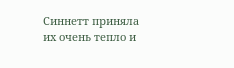Синнетт приняла их очень тепло и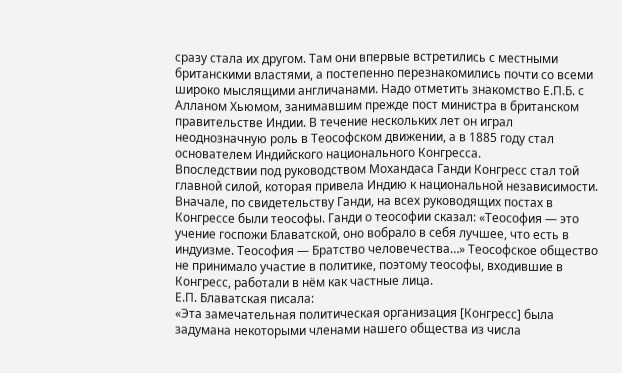сразу стала их другом. Там они впервые встретились с местными британскими властями, а постепенно перезнакомились почти со всеми широко мыслящими англичанами. Надо отметить знакомство Е.П.Б. с Алланом Хьюмом, занимавшим прежде пост министра в британском правительстве Индии. В течение нескольких лет он играл неоднозначную роль в Теософском движении, а в 1885 году стал основателем Индийского национального Конгресса.
Впоследствии под руководством Мохандаса Ганди Конгресс стал той главной силой, которая привела Индию к национальной независимости. Вначале, по свидетельству Ганди, на всех руководящих постах в Конгрессе были теософы. Ганди о теософии сказал: «Теософия — это учение госпожи Блаватской, оно вобрало в себя лучшее, что есть в индуизме. Теософия — Братство человечества…» Теософское общество не принимало участие в политике, поэтому теософы, входившие в Конгресс, работали в нём как частные лица.
Е.П. Блаватская писала:
«Эта замечательная политическая организация [Конгресс] была задумана некоторыми членами нашего общества из числа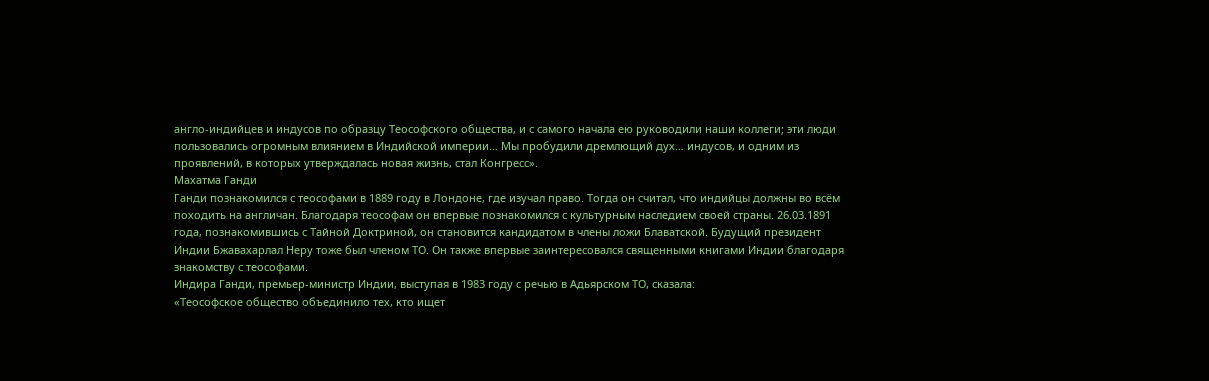англо-индийцев и индусов по образцу Теософского общества, и с самого начала ею руководили наши коллеги; эти люди пользовались огромным влиянием в Индийской империи… Мы пробудили дремлющий дух… индусов, и одним из проявлений, в которых утверждалась новая жизнь, стал Конгресс».
Махатма Ганди
Ганди познакомился с теософами в 1889 году в Лондоне, где изучал право. Тогда он считал, что индийцы должны во всём походить на англичан. Благодаря теософам он впервые познакомился с культурным наследием своей страны. 26.03.1891 года, познакомившись с Тайной Доктриной, он становится кандидатом в члены ложи Блаватской. Будущий президент Индии Бжавахарлал Неру тоже был членом ТО. Он также впервые заинтересовался священными книгами Индии благодаря знакомству с теософами.
Индира Ганди, премьер-министр Индии, выступая в 1983 году с речью в Адьярском ТО, сказала:
«Теософское общество объединило тех, кто ищет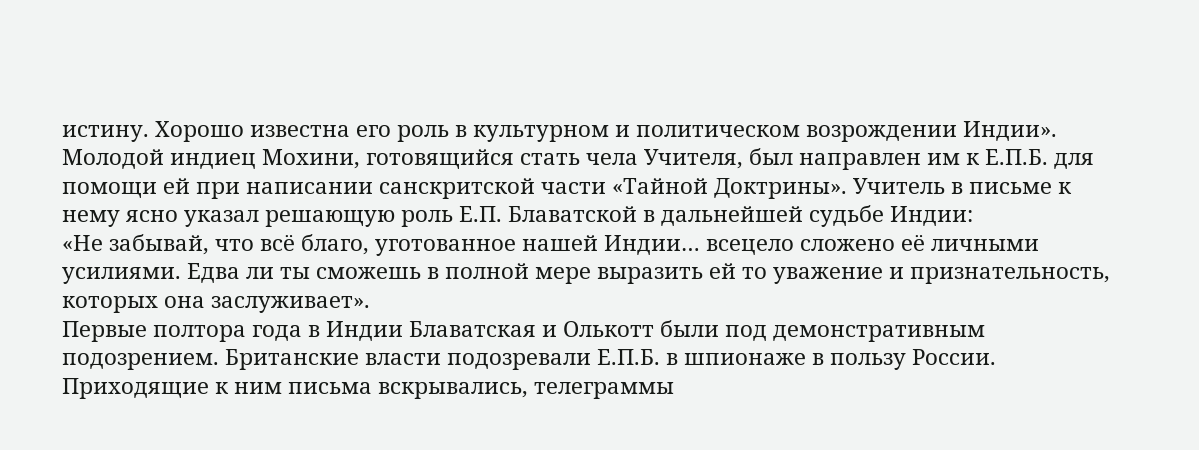истину. Хорошо известна его роль в культурном и политическом возрождении Индии».
Молодой индиец Мохини, готовящийся стать чела Учителя, был направлен им к Е.П.Б. для помощи ей при написании санскритской части «Тайной Доктрины». Учитель в письме к нему ясно указал решающую роль Е.П. Блаватской в дальнейшей судьбе Индии:
«Не забывай, что всё благо, уготованное нашей Индии… всецело сложено её личными усилиями. Едва ли ты сможешь в полной мере выразить ей то уважение и признательность, которых она заслуживает».
Первые полтора года в Индии Блаватская и Олькотт были под демонстративным подозрением. Британские власти подозревали Е.П.Б. в шпионаже в пользу России. Приходящие к ним письма вскрывались, телеграммы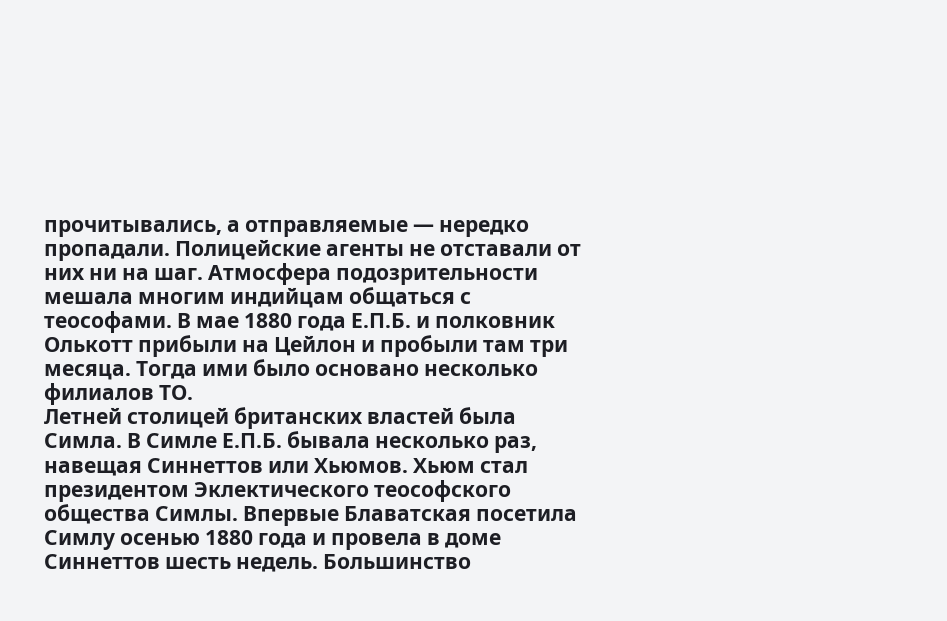прочитывались, а отправляемые — нередко пропадали. Полицейские агенты не отставали от них ни на шаг. Атмосфера подозрительности мешала многим индийцам общаться с теософами. В мае 1880 года Е.П.Б. и полковник Олькотт прибыли на Цейлон и пробыли там три месяца. Тогда ими было основано несколько филиалов ТО.
Летней столицей британских властей была Симла. В Симле Е.П.Б. бывала несколько раз, навещая Синнеттов или Хьюмов. Хьюм стал президентом Эклектического теософского общества Симлы. Впервые Блаватская посетила Симлу осенью 1880 года и провела в доме Синнеттов шесть недель. Большинство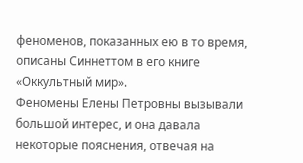феноменов, показанных ею в то время, описаны Синнеттом в его книге «Оккультный мир».
Феномены Елены Петровны вызывали большой интерес, и она давала некоторые пояснения, отвечая на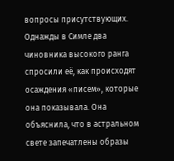вопросы присутствующих. Однажды в Симле два чиновника высокого ранга спросили её, как происходят осаждения «писем», которые она показывала. Она объяснила, что в астральном свете запечатлены образы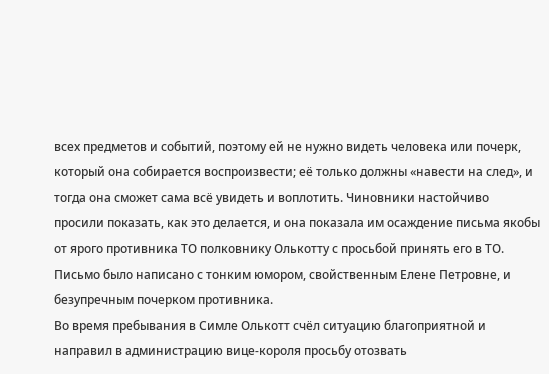всех предметов и событий, поэтому ей не нужно видеть человека или почерк, который она собирается воспроизвести; её только должны «навести на след», и тогда она сможет сама всё увидеть и воплотить. Чиновники настойчиво просили показать, как это делается, и она показала им осаждение письма якобы от ярого противника ТО полковнику Олькотту с просьбой принять его в ТО. Письмо было написано с тонким юмором, свойственным Елене Петровне, и безупречным почерком противника.
Во время пребывания в Симле Олькотт счёл ситуацию благоприятной и направил в администрацию вице-короля просьбу отозвать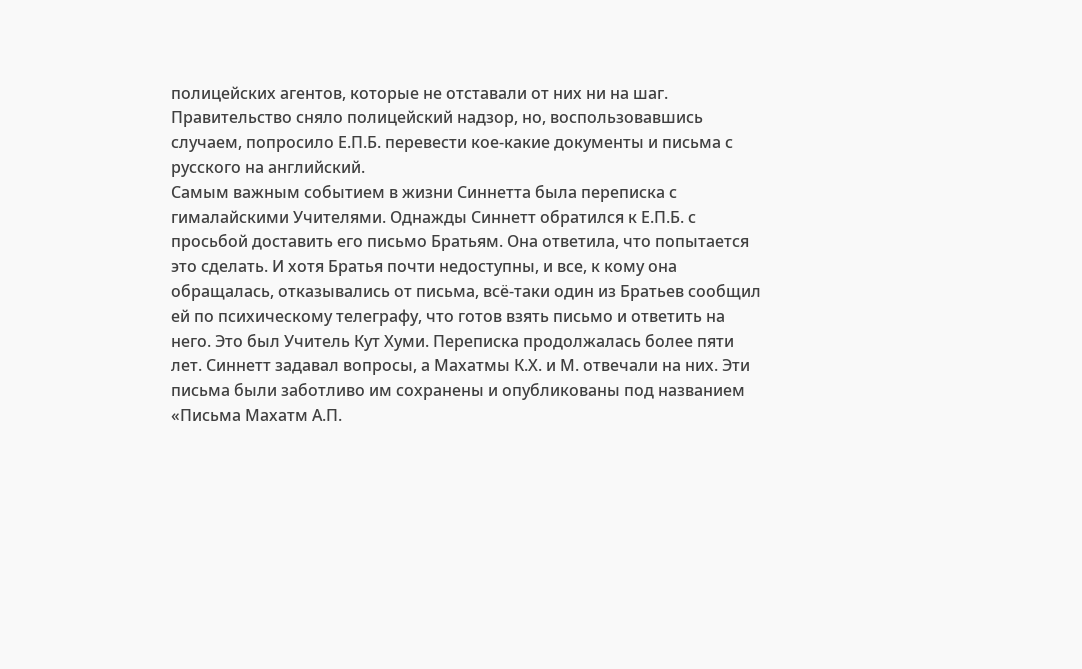полицейских агентов, которые не отставали от них ни на шаг. Правительство сняло полицейский надзор, но, воспользовавшись случаем, попросило Е.П.Б. перевести кое-какие документы и письма с русского на английский.
Самым важным событием в жизни Синнетта была переписка с гималайскими Учителями. Однажды Синнетт обратился к Е.П.Б. с просьбой доставить его письмо Братьям. Она ответила, что попытается это сделать. И хотя Братья почти недоступны, и все, к кому она обращалась, отказывались от письма, всё-таки один из Братьев сообщил ей по психическому телеграфу, что готов взять письмо и ответить на него. Это был Учитель Кут Хуми. Переписка продолжалась более пяти лет. Синнетт задавал вопросы, а Махатмы К.Х. и М. отвечали на них. Эти письма были заботливо им сохранены и опубликованы под названием «Письма Махатм А.П.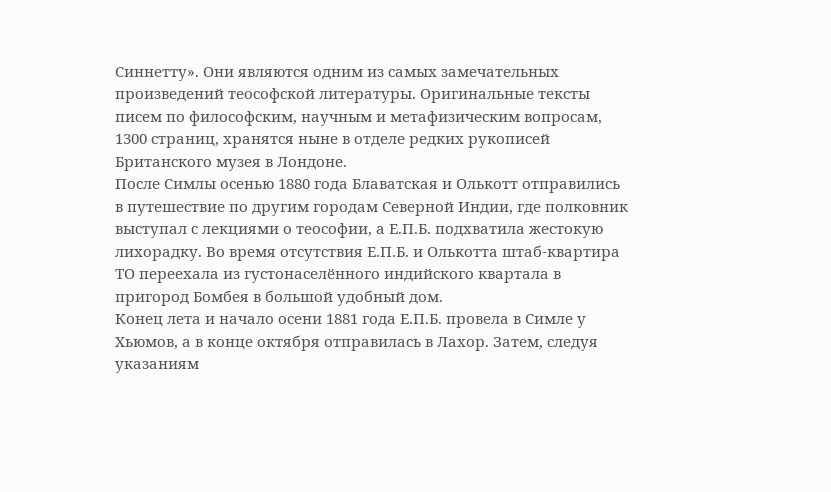Синнетту». Они являются одним из самых замечательных произведений теософской литературы. Оригинальные тексты писем по философским, научным и метафизическим вопросам, 1300 страниц, хранятся ныне в отделе редких рукописей Британского музея в Лондоне.
После Симлы осенью 1880 года Блаватская и Олькотт отправились в путешествие по другим городам Северной Индии, где полковник выступал с лекциями о теософии, а Е.П.Б. подхватила жестокую лихорадку. Во время отсутствия Е.П.Б. и Олькотта штаб-квартира ТО переехала из густонаселённого индийского квартала в пригород Бомбея в большой удобный дом.
Конец лета и начало осени 1881 года Е.П.Б. провела в Симле у Хьюмов, а в конце октября отправилась в Лахор. Затем, следуя указаниям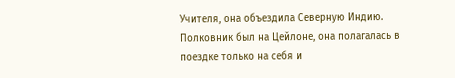Учителя, она объездила Северную Индию. Полковник был на Цейлоне, она полагалась в поездке только на себя и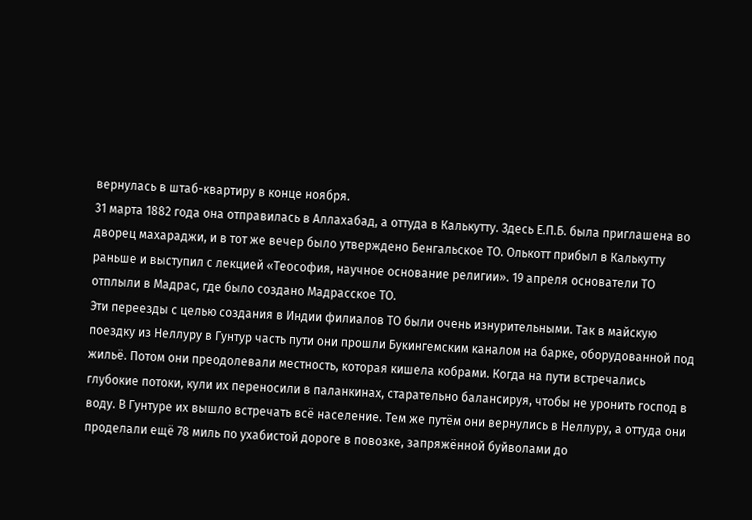вернулась в штаб-квартиру в конце ноября.
31 марта 1882 года она отправилась в Аллахабад, а оттуда в Калькутту. Здесь Е.П.Б. была приглашена во дворец махараджи, и в тот же вечер было утверждено Бенгальское ТО. Олькотт прибыл в Калькутту раньше и выступил с лекцией «Теософия, научное основание религии». 19 апреля основатели ТО отплыли в Мадрас, где было создано Мадрасское ТО.
Эти переезды с целью создания в Индии филиалов ТО были очень изнурительными. Так в майскую поездку из Неллуру в Гунтур часть пути они прошли Букингемским каналом на барке, оборудованной под жильё. Потом они преодолевали местность, которая кишела кобрами. Когда на пути встречались глубокие потоки, кули их переносили в паланкинах, старательно балансируя, чтобы не уронить господ в воду. В Гунтуре их вышло встречать всё население. Тем же путём они вернулись в Неллуру, а оттуда они проделали ещё 78 миль по ухабистой дороге в повозке, запряжённой буйволами до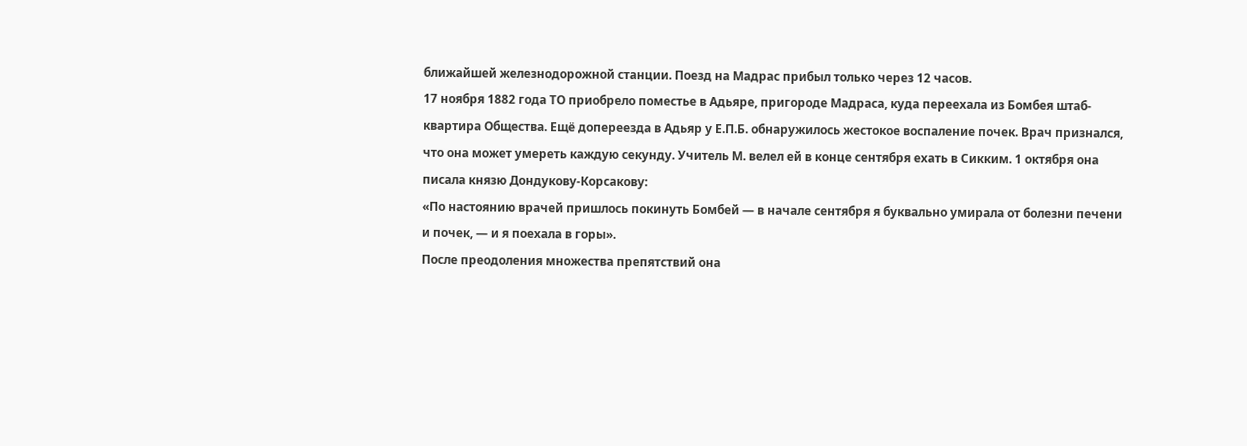ближайшей железнодорожной станции. Поезд на Мадрас прибыл только через 12 часов.
17 ноября 1882 года ТО приобрело поместье в Адьяре, пригороде Мадраса, куда переехала из Бомбея штаб-квартира Общества. Ещё допереезда в Адьяр у Е.П.Б. обнаружилось жестокое воспаление почек. Врач признался, что она может умереть каждую секунду. Учитель М. велел ей в конце сентября ехать в Сикким. 1 октября она писала князю Дондукову-Корсакову:
«По настоянию врачей пришлось покинуть Бомбей — в начале сентября я буквально умирала от болезни печени и почек, — и я поехала в горы».
После преодоления множества препятствий она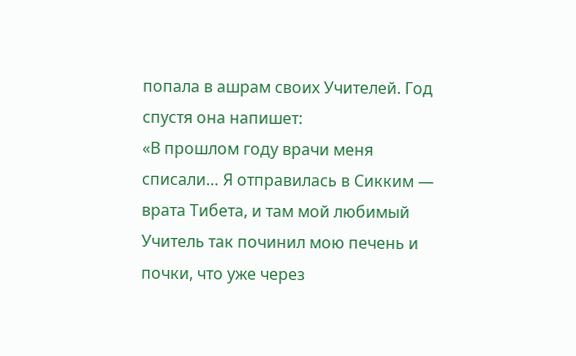попала в ашрам своих Учителей. Год спустя она напишет:
«В прошлом году врачи меня списали… Я отправилась в Сикким — врата Тибета, и там мой любимый Учитель так починил мою печень и почки, что уже через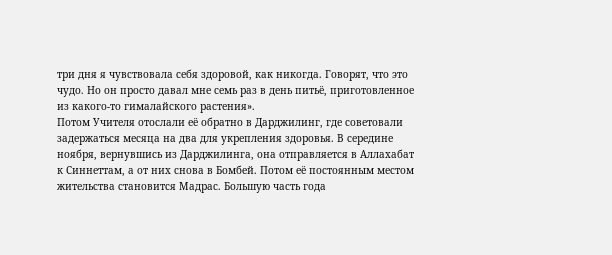три дня я чувствовала себя здоровой, как никогда. Говорят, что это чудо. Но он просто давал мне семь раз в день питьё, приготовленное из какого-то гималайского растения».
Потом Учителя отослали её обратно в Дарджилинг, где советовали задержаться месяца на два для укрепления здоровья. В середине ноября, вернувшись из Дарджилинга, она отправляется в Аллахабат к Синнеттам, а от них снова в Бомбей. Потом её постоянным местом жительства становится Мадрас. Большую часть года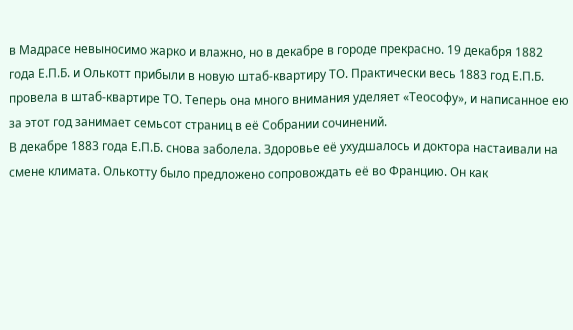в Мадрасе невыносимо жарко и влажно, но в декабре в городе прекрасно. 19 декабря 1882 года Е.П.Б. и Олькотт прибыли в новую штаб-квартиру ТО. Практически весь 1883 год Е.П.Б. провела в штаб-квартире ТО. Теперь она много внимания уделяет «Теософу», и написанное ею за этот год занимает семьсот страниц в её Собрании сочинений.
В декабре 1883 года Е.П.Б. снова заболела. Здоровье её ухудшалось и доктора настаивали на смене климата. Олькотту было предложено сопровождать её во Францию. Он как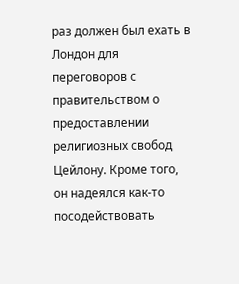раз должен был ехать в Лондон для переговоров с правительством о предоставлении религиозных свобод Цейлону. Кроме того, он надеялся как-то посодействовать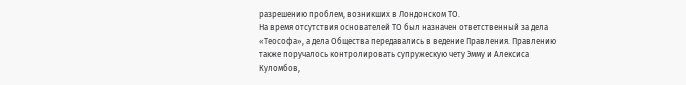разрешению проблем, возникших в Лондонском ТО.
На время отсутствия основателей ТО был назначен ответственный за дела «Теософа», а дела Общества передавались в ведение Правления. Правлению также поручалось контролировать супружескую чету Эмму и Алексиса Куломбов,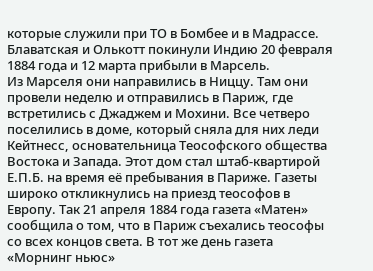которые служили при ТО в Бомбее и в Мадрассе. Блаватская и Олькотт покинули Индию 20 февраля 1884 года и 12 марта прибыли в Марсель.
Из Марселя они направились в Ниццу. Там они провели неделю и отправились в Париж, где встретились с Джаджем и Мохини. Все четверо поселились в доме, который сняла для них леди Кейтнесс, основательница Теософского общества Востока и Запада. Этот дом стал штаб-квартирой Е.П.Б. на время её пребывания в Париже. Газеты широко откликнулись на приезд теософов в Европу. Так 21 апреля 1884 года газета «Матен» сообщила о том, что в Париж съехались теософы со всех концов света. В тот же день газета «Морнинг ньюс»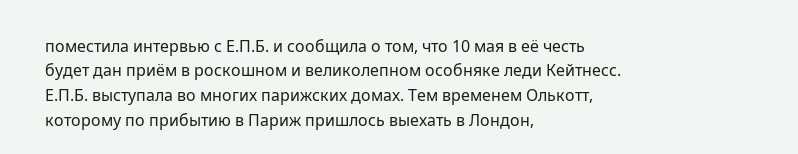поместила интервью с Е.П.Б. и сообщила о том, что 10 мая в её честь будет дан приём в роскошном и великолепном особняке леди Кейтнесс.
Е.П.Б. выступала во многих парижских домах. Тем временем Олькотт, которому по прибытию в Париж пришлось выехать в Лондон,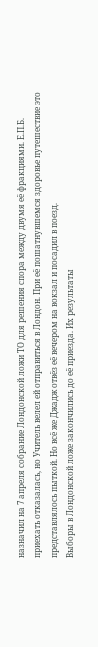назначил на 7 апреля собрание Лондонской ложи ТО для решения спора между двумя её фракциями. Е.П.Б. приехать отказалась, но Учитель велел ей отправиться в Лондон. При её пошатнувшемся здоровье путешествие это представлялось пыткой. Но всё же Джадж отвёз её вечером на вокзал и посадил в поезд.
Выборы в Лондонской ложе закончились до её приезда. Их результаты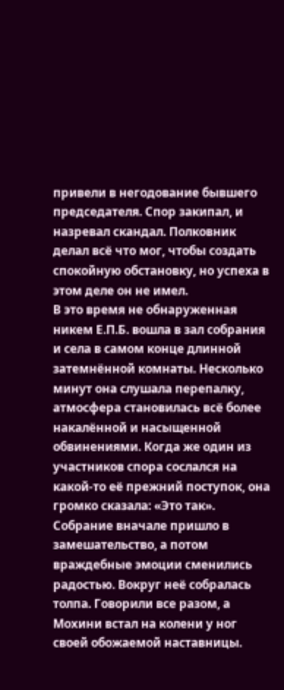привели в негодование бывшего председателя. Спор закипал, и назревал скандал. Полковник делал всё что мог, чтобы создать спокойную обстановку, но успеха в этом деле он не имел.
В это время не обнаруженная никем Е.П.Б. вошла в зал собрания и села в самом конце длинной затемнённой комнаты. Несколько минут она слушала перепалку, атмосфера становилась всё более накалённой и насыщенной обвинениями. Когда же один из участников спора сослался на какой-то её прежний поступок, она громко сказала: «Это так». Собрание вначале пришло в замешательство, а потом враждебные эмоции сменились радостью. Вокруг неё собралась толпа. Говорили все разом, а Мохини встал на колени у ног своей обожаемой наставницы.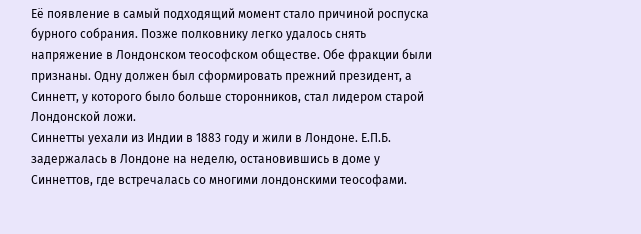Её появление в самый подходящий момент стало причиной роспуска бурного собрания. Позже полковнику легко удалось снять напряжение в Лондонском теософском обществе. Обе фракции были признаны. Одну должен был сформировать прежний президент, а Синнетт, у которого было больше сторонников, стал лидером старой Лондонской ложи.
Синнетты уехали из Индии в 1883 году и жили в Лондоне. Е.П.Б. задержалась в Лондоне на неделю, остановившись в доме у Синнеттов, где встречалась со многими лондонскими теософами.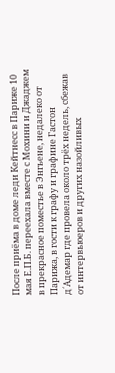После приёма в доме леди Кейтнесс в Париже 10 мая Е.П.Б. переехала вместе с Мохини и Джаджем в прекрасное поместье в Энгьене, недалеко от Парижа, в гости к графу и графине Гастон д´Адемар где провела около трёх недель, сбежав от интервьюеров и других назойливых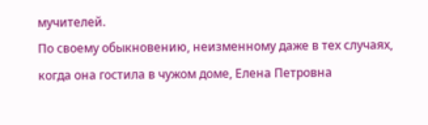мучителей.
По своему обыкновению, неизменному даже в тех случаях, когда она гостила в чужом доме, Елена Петровна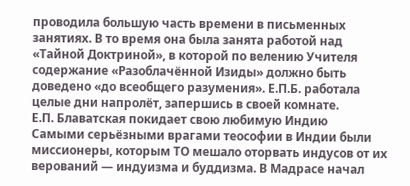проводила большую часть времени в письменных занятиях. В то время она была занята работой над «Тайной Доктриной», в которой по велению Учителя содержание «Разоблачённой Изиды» должно быть доведено «до всеобщего разумения». Е.П.Б. работала целые дни напролёт, запершись в своей комнате.
Е.П. Блаватская покидает свою любимую Индию
Самыми серьёзными врагами теософии в Индии были миссионеры, которым ТО мешало оторвать индусов от их верований — индуизма и буддизма. В Мадрасе начал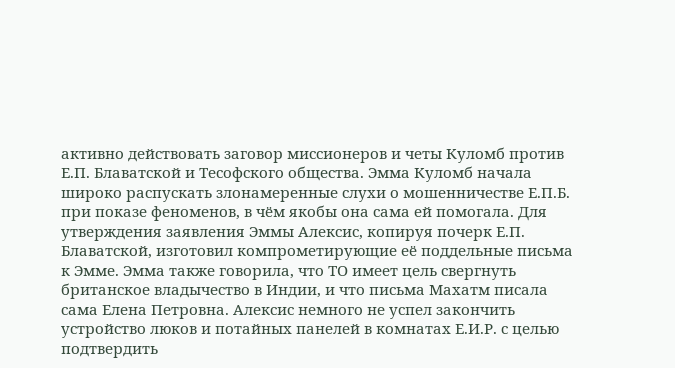активно действовать заговор миссионеров и четы Куломб против Е.П. Блаватской и Тесофского общества. Эмма Куломб начала широко распускать злонамеренные слухи о мошенничестве Е.П.Б. при показе феноменов, в чём якобы она сама ей помогала. Для утверждения заявления Эммы Алексис, копируя почерк Е.П. Блаватской, изготовил компрометирующие её поддельные письма к Эмме. Эмма также говорила, что ТО имеет цель свергнуть британское владычество в Индии, и что письма Махатм писала сама Елена Петровна. Алексис немного не успел закончить устройство люков и потайных панелей в комнатах Е.И.Р. с целью подтвердить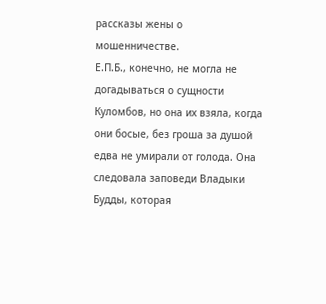рассказы жены о мошенничестве.
Е.П.Б., конечно, не могла не догадываться о сущности Куломбов, но она их взяла, когда они босые, без гроша за душой едва не умирали от голода. Она следовала заповеди Владыки Будды, которая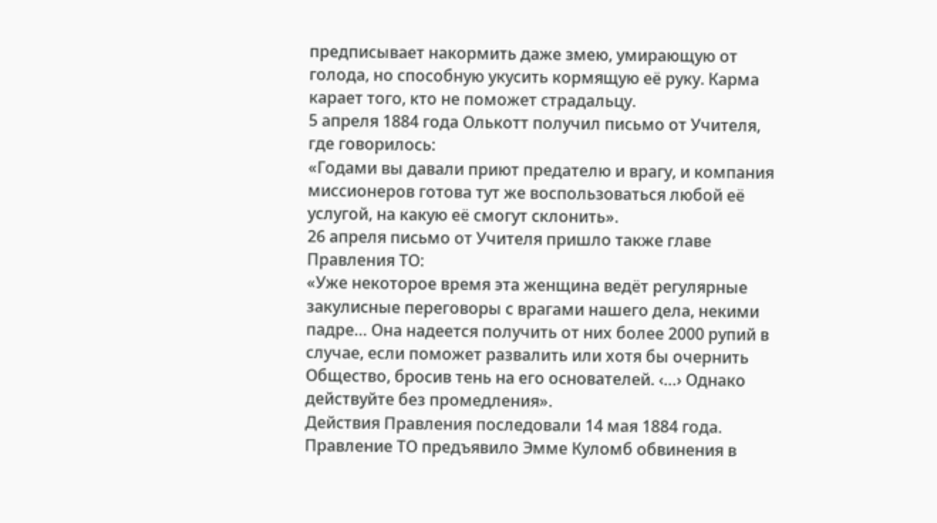предписывает накормить даже змею, умирающую от голода, но способную укусить кормящую её руку. Карма карает того, кто не поможет страдальцу.
5 апреля 1884 года Олькотт получил письмо от Учителя, где говорилось:
«Годами вы давали приют предателю и врагу, и компания миссионеров готова тут же воспользоваться любой её услугой, на какую её смогут склонить».
26 апреля письмо от Учителя пришло также главе Правления ТО:
«Уже некоторое время эта женщина ведёт регулярные закулисные переговоры с врагами нашего дела, некими падре… Она надеется получить от них более 2000 рупий в случае, если поможет развалить или хотя бы очернить Общество, бросив тень на его основателей. ‹…› Однако действуйте без промедления».
Действия Правления последовали 14 мая 1884 года. Правление ТО предъявило Эмме Куломб обвинения в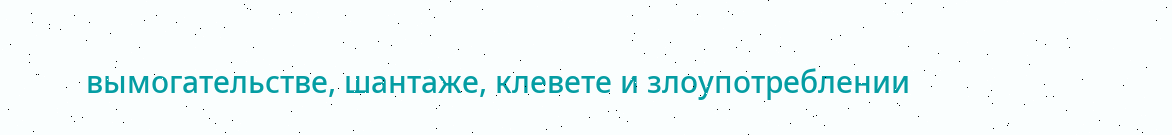вымогательстве, шантаже, клевете и злоупотреблении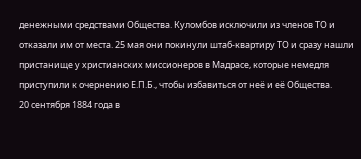денежными средствами Общества. Куломбов исключили из членов ТО и отказали им от места. 25 мая они покинули штаб-квартиру ТО и сразу нашли пристанище у христианских миссионеров в Мадрасе, которые немедля приступили к очернению Е.П.Б., чтобы избавиться от неё и её Общества.
20 сентября 1884 года в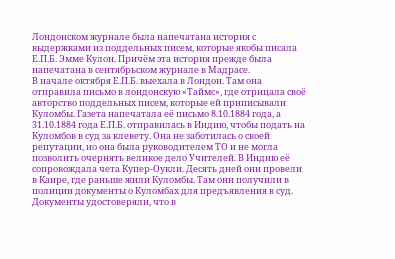Лондонском журнале была напечатана история с выдержками из поддельных писем, которые якобы писала Е.П.Б. Эмме Кулон. Причём эта история прежде была напечатана в сентябрьском журнале в Мадрасе.
В начале октября Е.П.Б. выехала в Лондон. Там она отправила письмо в лондонскую «Таймс», где отрицала своё авторство поддельных писем, которые ей приписывали Куломбы. Газета напечатала её письмо 8.10.1884 года, а 31.10.1884 года Е.П.Б. отправилась в Индию, чтобы подать на Куломбов в суд за клевету. Она не заботилась о своей репутации, но она была руководителем ТО и не могла позволить очернять великое дело Учителей. В Индию её сопровождала чета Купер-Оукли. Десять дней они провели в Каире, где раньше жили Куломбы. Там они получили в полиции документы о Куломбах для предъявления в суд. Документы удостоверяли, что в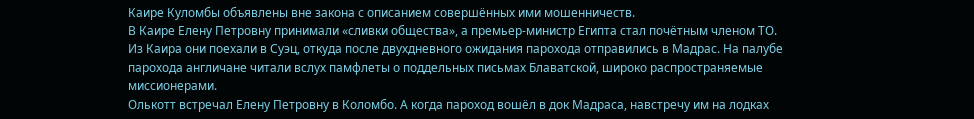Каире Куломбы объявлены вне закона с описанием совершённых ими мошенничеств.
В Каире Елену Петровну принимали «сливки общества», а премьер-министр Египта стал почётным членом ТО. Из Каира они поехали в Суэц, откуда после двухдневного ожидания парохода отправились в Мадрас. На палубе парохода англичане читали вслух памфлеты о поддельных письмах Блаватской, широко распространяемые миссионерами.
Олькотт встречал Елену Петровну в Коломбо. А когда пароход вошёл в док Мадраса, навстречу им на лодках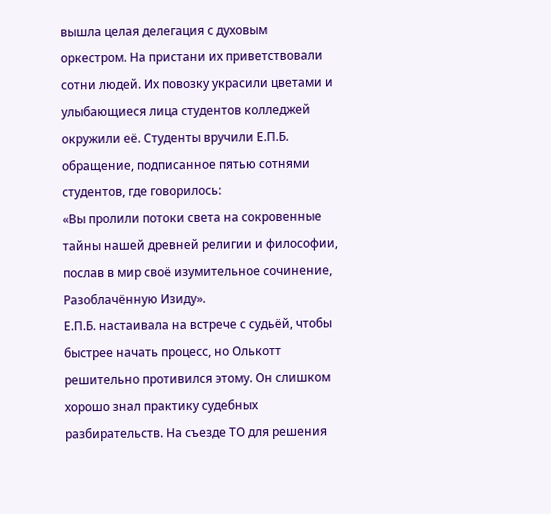вышла целая делегация с духовым оркестром. На пристани их приветствовали сотни людей. Их повозку украсили цветами и улыбающиеся лица студентов колледжей окружили её. Студенты вручили Е.П.Б. обращение, подписанное пятью сотнями студентов, где говорилось:
«Вы пролили потоки света на сокровенные тайны нашей древней религии и философии, послав в мир своё изумительное сочинение, Разоблачённую Изиду».
Е.П.Б. настаивала на встрече с судьёй, чтобы быстрее начать процесс, но Олькотт решительно противился этому. Он слишком хорошо знал практику судебных разбирательств. На съезде ТО для решения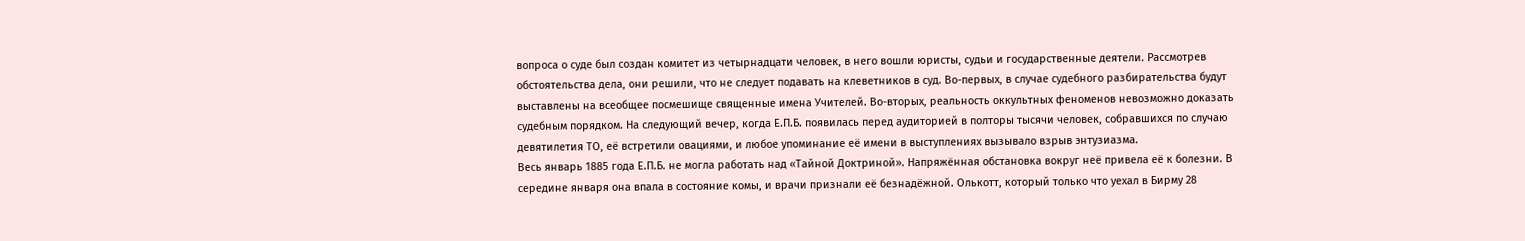вопроса о суде был создан комитет из четырнадцати человек, в него вошли юристы, судьи и государственные деятели. Рассмотрев обстоятельства дела, они решили, что не следует подавать на клеветников в суд. Во-первых, в случае судебного разбирательства будут выставлены на всеобщее посмешище священные имена Учителей. Во-вторых, реальность оккультных феноменов невозможно доказать судебным порядком. На следующий вечер, когда Е.П.Б. появилась перед аудиторией в полторы тысячи человек, собравшихся по случаю девятилетия ТО, её встретили овациями, и любое упоминание её имени в выступлениях вызывало взрыв энтузиазма.
Весь январь 1885 года Е.П.Б. не могла работать над «Тайной Доктриной». Напряжённая обстановка вокруг неё привела её к болезни. В середине января она впала в состояние комы, и врачи признали её безнадёжной. Олькотт, который только что уехал в Бирму 28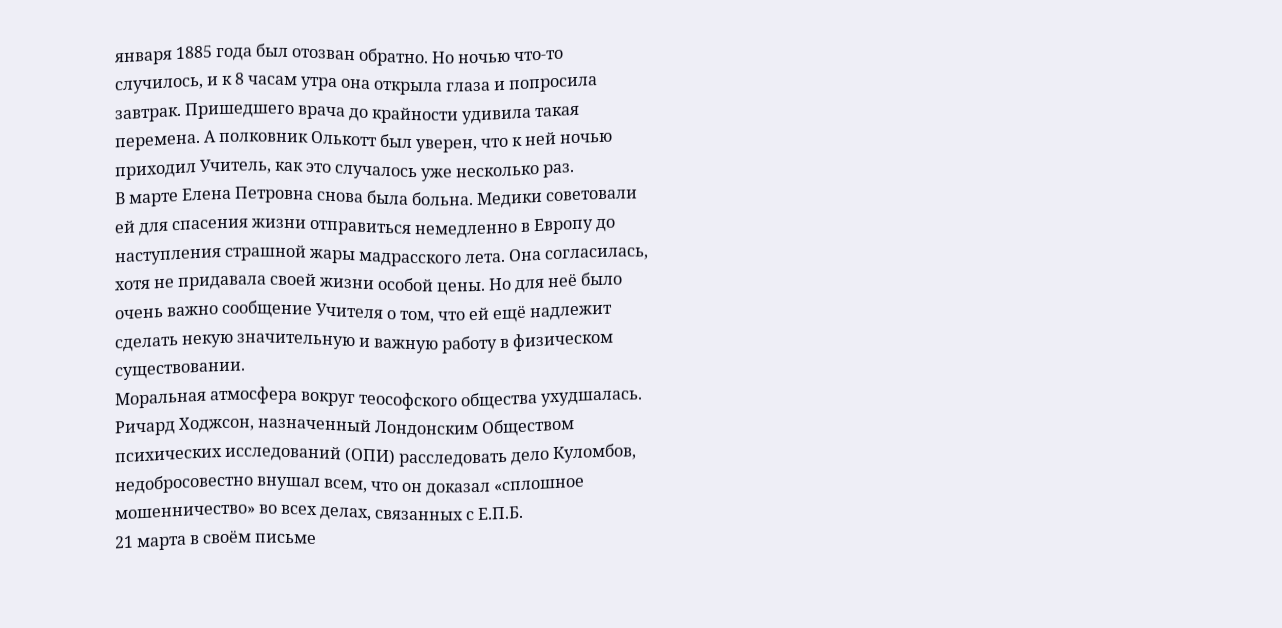января 1885 года был отозван обратно. Но ночью что-то случилось, и к 8 часам утра она открыла глаза и попросила завтрак. Пришедшего врача до крайности удивила такая перемена. А полковник Олькотт был уверен, что к ней ночью приходил Учитель, как это случалось уже несколько раз.
В марте Елена Петровна снова была больна. Медики советовали ей для спасения жизни отправиться немедленно в Европу до наступления страшной жары мадрасского лета. Она согласилась, хотя не придавала своей жизни особой цены. Но для неё было очень важно сообщение Учителя о том, что ей ещё надлежит сделать некую значительную и важную работу в физическом существовании.
Моральная атмосфера вокруг теософского общества ухудшалась. Ричард Ходжсон, назначенный Лондонским Обществом психических исследований (ОПИ) расследовать дело Куломбов, недобросовестно внушал всем, что он доказал «сплошное мошенничество» во всех делах, связанных с Е.П.Б.
21 марта в своём письме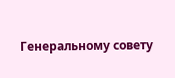Генеральному совету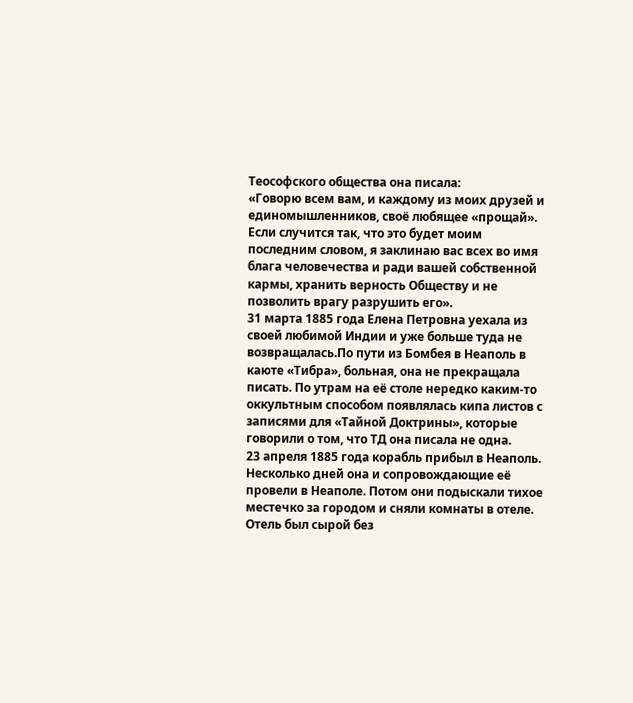Теософского общества она писала:
«Говорю всем вам, и каждому из моих друзей и единомышленников, своё любящее «прощай». Если случится так, что это будет моим последним словом, я заклинаю вас всех во имя блага человечества и ради вашей собственной кармы, хранить верность Обществу и не позволить врагу разрушить его».
31 марта 1885 года Елена Петровна уехала из своей любимой Индии и уже больше туда не возвращалась.По пути из Бомбея в Неаполь в каюте «Тибра», больная, она не прекращала писать. По утрам на её столе нередко каким-то оккультным способом появлялась кипа листов с записями для «Тайной Доктрины», которые говорили о том, что ТД она писала не одна.
23 апреля 1885 года корабль прибыл в Неаполь. Несколько дней она и сопровождающие её провели в Неаполе. Потом они подыскали тихое местечко за городом и сняли комнаты в отеле. Отель был сырой без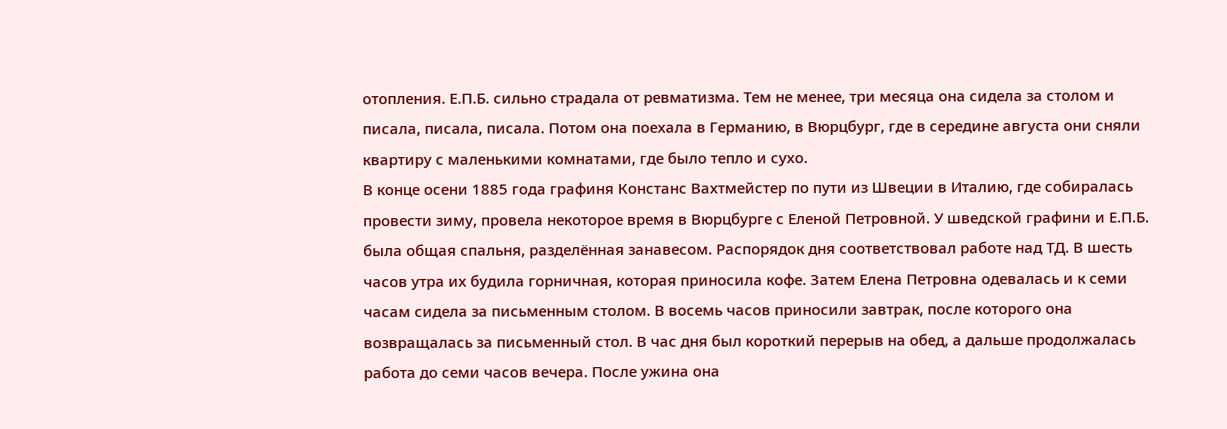отопления. Е.П.Б. сильно страдала от ревматизма. Тем не менее, три месяца она сидела за столом и писала, писала, писала. Потом она поехала в Германию, в Вюрцбург, где в середине августа они сняли квартиру с маленькими комнатами, где было тепло и сухо.
В конце осени 1885 года графиня Констанс Вахтмейстер по пути из Швеции в Италию, где собиралась провести зиму, провела некоторое время в Вюрцбурге с Еленой Петровной. У шведской графини и Е.П.Б. была общая спальня, разделённая занавесом. Распорядок дня соответствовал работе над ТД. В шесть часов утра их будила горничная, которая приносила кофе. Затем Елена Петровна одевалась и к семи часам сидела за письменным столом. В восемь часов приносили завтрак, после которого она возвращалась за письменный стол. В час дня был короткий перерыв на обед, а дальше продолжалась работа до семи часов вечера. После ужина она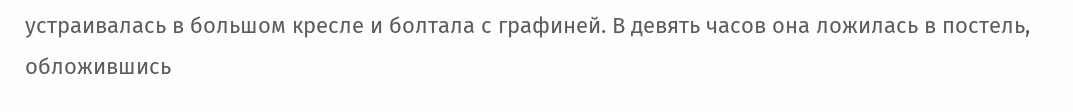устраивалась в большом кресле и болтала с графиней. В девять часов она ложилась в постель, обложившись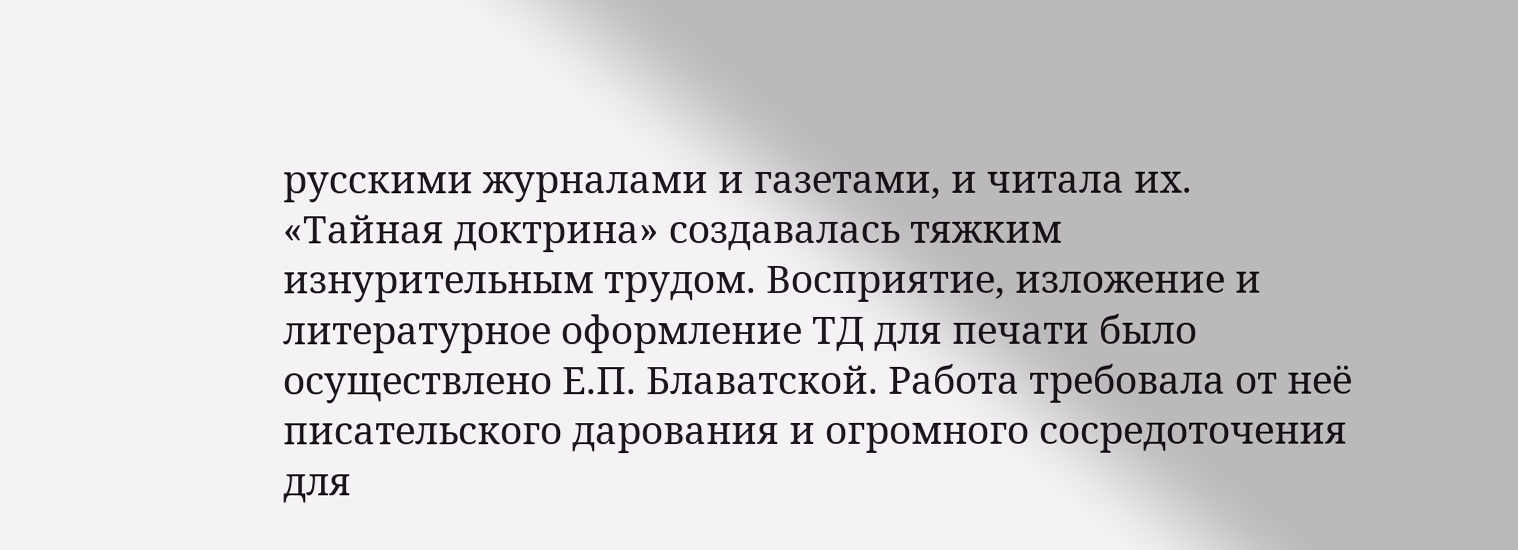русскими журналами и газетами, и читала их.
«Тайная доктрина» создавалась тяжким изнурительным трудом. Восприятие, изложение и литературное оформление ТД для печати было осуществлено Е.П. Блаватской. Работа требовала от неё писательского дарования и огромного сосредоточения для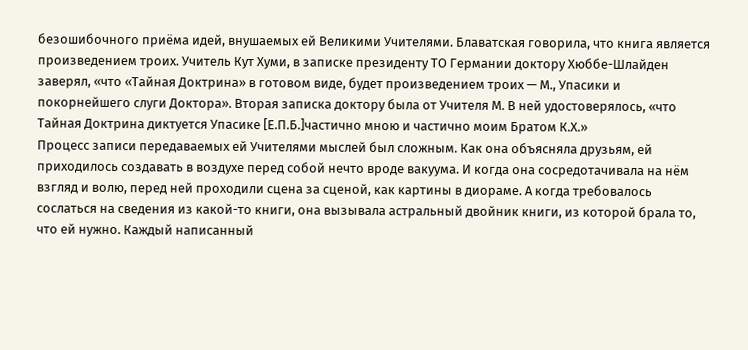безошибочного приёма идей, внушаемых ей Великими Учителями. Блаватская говорила, что книга является произведением троих. Учитель Кут Хуми, в записке президенту ТО Германии доктору Хюббе-Шлайден заверял, «что «Тайная Доктрина» в готовом виде, будет произведением троих — М., Упасики и покорнейшего слуги Доктора». Вторая записка доктору была от Учителя М. В ней удостоверялось, «что Тайная Доктрина диктуется Упасике [Е.П.Б.]частично мною и частично моим Братом К.Х.»
Процесс записи передаваемых ей Учителями мыслей был сложным. Как она объясняла друзьям, ей приходилось создавать в воздухе перед собой нечто вроде вакуума. И когда она сосредотачивала на нём взгляд и волю, перед ней проходили сцена за сценой, как картины в диораме. А когда требовалось сослаться на сведения из какой-то книги, она вызывала астральный двойник книги, из которой брала то, что ей нужно. Каждый написанный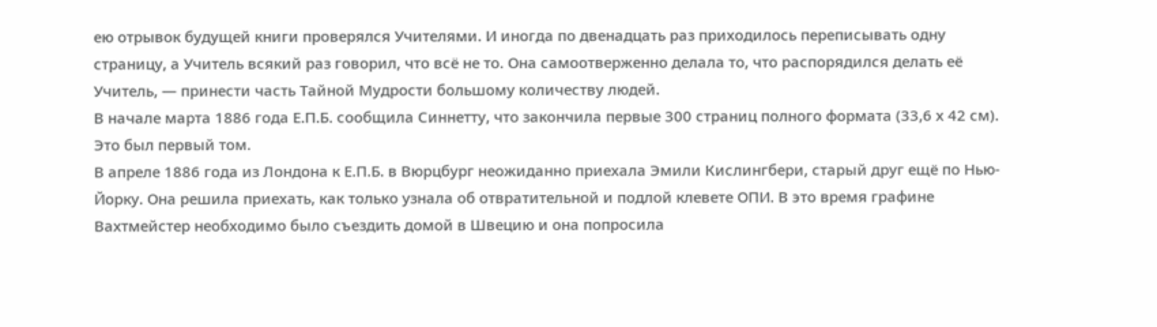ею отрывок будущей книги проверялся Учителями. И иногда по двенадцать раз приходилось переписывать одну страницу, а Учитель всякий раз говорил, что всё не то. Она самоотверженно делала то, что распорядился делать её Учитель, — принести часть Тайной Мудрости большому количеству людей.
В начале марта 1886 года Е.П.Б. сообщила Синнетту, что закончила первые 300 страниц полного формата (33,6 х 42 см). Это был первый том.
В апреле 1886 года из Лондона к Е.П.Б. в Вюрцбург неожиданно приехала Эмили Кислингбери, старый друг ещё по Нью-Йорку. Она решила приехать, как только узнала об отвратительной и подлой клевете ОПИ. В это время графине Вахтмейстер необходимо было съездить домой в Швецию и она попросила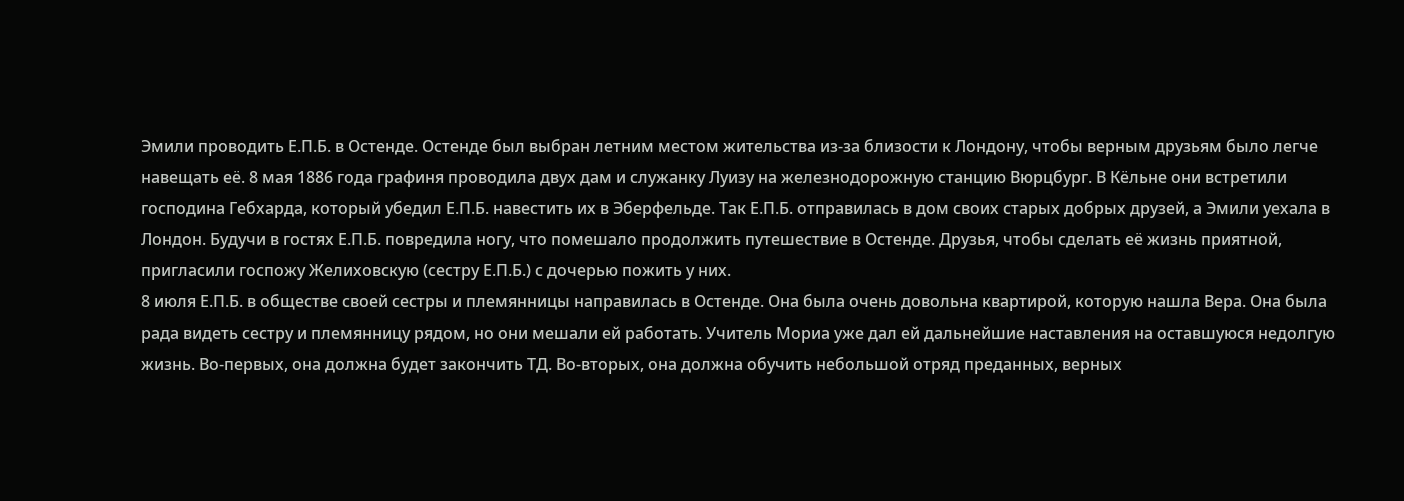Эмили проводить Е.П.Б. в Остенде. Остенде был выбран летним местом жительства из-за близости к Лондону, чтобы верным друзьям было легче навещать её. 8 мая 1886 года графиня проводила двух дам и служанку Луизу на железнодорожную станцию Вюрцбург. В Кёльне они встретили господина Гебхарда, который убедил Е.П.Б. навестить их в Эберфельде. Так Е.П.Б. отправилась в дом своих старых добрых друзей, а Эмили уехала в Лондон. Будучи в гостях Е.П.Б. повредила ногу, что помешало продолжить путешествие в Остенде. Друзья, чтобы сделать её жизнь приятной, пригласили госпожу Желиховскую (сестру Е.П.Б.) с дочерью пожить у них.
8 июля Е.П.Б. в обществе своей сестры и племянницы направилась в Остенде. Она была очень довольна квартирой, которую нашла Вера. Она была рада видеть сестру и племянницу рядом, но они мешали ей работать. Учитель Мориа уже дал ей дальнейшие наставления на оставшуюся недолгую жизнь. Во-первых, она должна будет закончить ТД. Во-вторых, она должна обучить небольшой отряд преданных, верных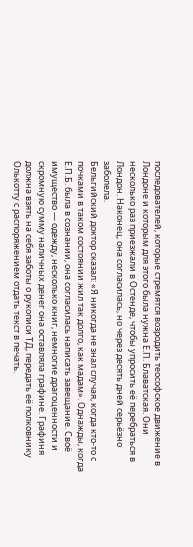последователей, которые стремятся возродить теософское движение в Лондоне и которым для этого была нужна Е.П. Блаватская. Они несколько раз приезжали в Остенде, чтобы упросить её перебраться в Лондон. Наконец, она согласилась, но через десять дней серьёзно заболела.
Бельгийский доктор сказал: «Я никогда не знал случая, когда кто-то с почками в таком состоянии жил так долго, как мадам». Однажды, когда Е.П.Б. была в сознании, она согласилась написать завещание. Своё имущество — одежду, несколько книг, немногие драгоценности и скромную сумму наличных денег она оставляла графине. Графиня должна взять на себя заботы о рукописи ТД, передать её полковнику Олькотту с распоряжением отдать текст в печать.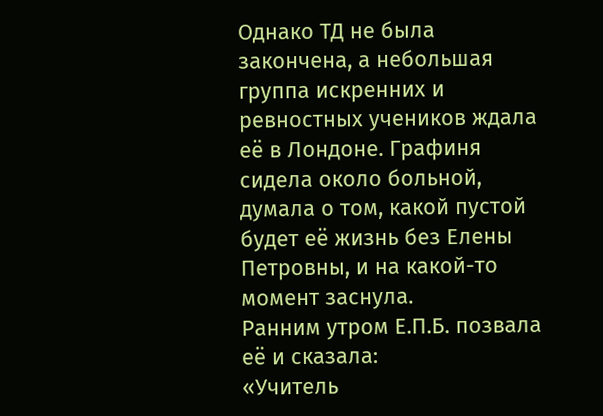Однако ТД не была закончена, а небольшая группа искренних и ревностных учеников ждала её в Лондоне. Графиня сидела около больной, думала о том, какой пустой будет её жизнь без Елены Петровны, и на какой-то момент заснула.
Ранним утром Е.П.Б. позвала её и сказала:
«Учитель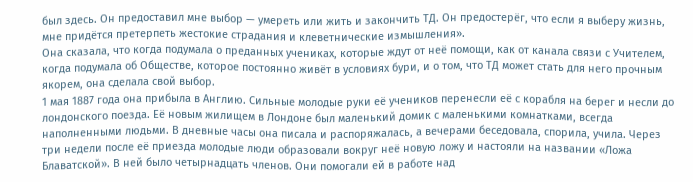был здесь. Он предоставил мне выбор — умереть или жить и закончить ТД. Он предостерёг, что если я выберу жизнь, мне придётся претерпеть жестокие страдания и клеветнические измышления».
Она сказала, что когда подумала о преданных учениках, которые ждут от неё помощи, как от канала связи с Учителем, когда подумала об Обществе, которое постоянно живёт в условиях бури, и о том, что ТД может стать для него прочным якорем, она сделала свой выбор.
1 мая 1887 года она прибыла в Англию. Сильные молодые руки её учеников перенесли её с корабля на берег и несли до лондонского поезда. Её новым жилищем в Лондоне был маленький домик с маленькими комнатками, всегда наполненными людьми. В дневные часы она писала и распоряжалась, а вечерами беседовала, спорила, учила. Через три недели после её приезда молодые люди образовали вокруг неё новую ложу и настояли на названии «Ложа Блаватской». В ней было четырнадцать членов. Они помогали ей в работе над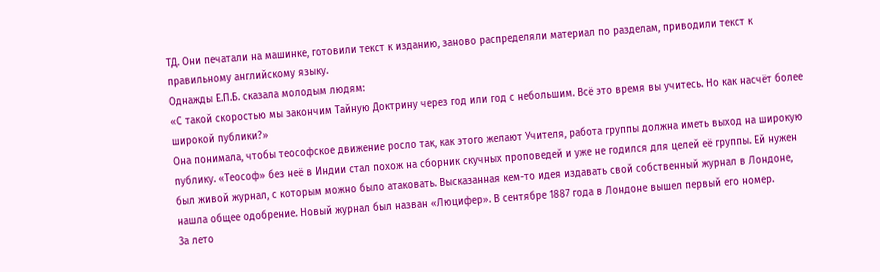ТД. Они печатали на машинке, готовили текст к изданию, заново распределяли материал по разделам, приводили текст к правильному английскому языку.
Однажды Е.П.Б. сказала молодым людям:
«С такой скоростью мы закончим Тайную Доктрину через год или год с небольшим. Всё это время вы учитесь. Но как насчёт более широкой публики?»
Она понимала, чтобы теософское движение росло так, как этого желают Учителя, работа группы должна иметь выход на широкую публику. «Теософ» без неё в Индии стал похож на сборник скучных проповедей и уже не годился для целей её группы. Ей нужен был живой журнал, с которым можно было атаковать. Высказанная кем-то идея издавать свой собственный журнал в Лондоне, нашла общее одобрение. Новый журнал был назван «Люцифер». В сентябре 1887 года в Лондоне вышел первый его номер.
За лето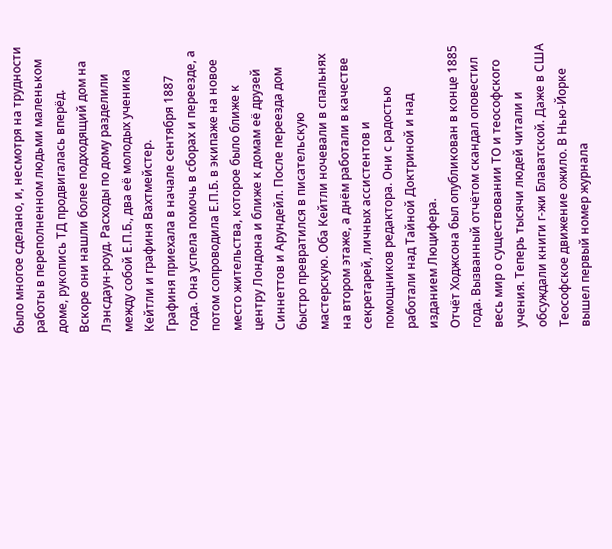было многое сделано, и, несмотря на трудности работы в переполненном людьми маленьком доме, рукопись ТД продвигалась вперёд. Вскоре они нашли более подходящий дом на Лэнсдаун-роуд. Расходы по дому разделили между собой Е.П.Б., два её молодых ученика Кейтли и графиня Вахтмейстер.
Графиня приехала в начале сентября 1887 года. Она успела помочь в сборах и переезде, а потом сопроводила Е.П.Б. в экипаже на новое место жительства, которое было ближе к центру Лондона и ближе к домам её друзей Синнеттов и Арундейл. После переезда дом быстро превратился в писательскую мастерскую. Оба Кейтли ночевали в спальнях на втором этаже, а днём работали в качестве секретарей, личных ассистентов и помощников редактора. Они с радостью работали над Тайной Доктриной и над изданием Люцифера.
Отчёт Ходжсона был опубликован в конце 1885 года. Вызванный отчётом скандал оповестил весь мир о существовании ТО и теософского учения. Теперь тысячи людей читали и обсуждали книги г-жи Блаватской. Даже в США Теософское движение ожило. В Нью-Йорке вышел первый номер журнала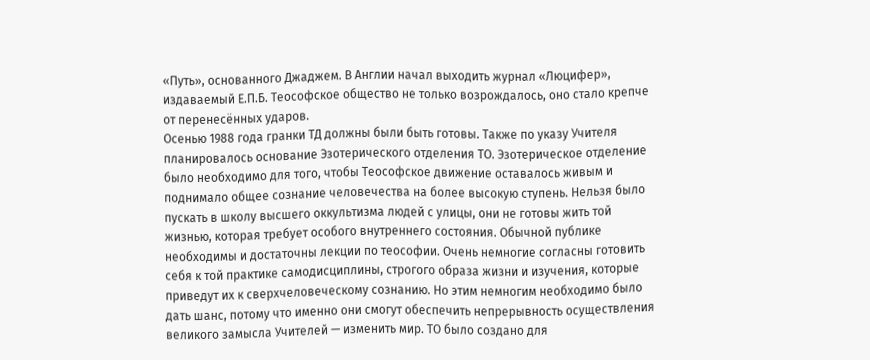«Путь», основанного Джаджем. В Англии начал выходить журнал «Люцифер», издаваемый Е.П.Б. Теософское общество не только возрождалось, оно стало крепче от перенесённых ударов.
Осенью 1988 года гранки ТД должны были быть готовы. Также по указу Учителя планировалось основание Эзотерического отделения ТО. Эзотерическое отделение было необходимо для того, чтобы Теософское движение оставалось живым и поднимало общее сознание человечества на более высокую ступень. Нельзя было пускать в школу высшего оккультизма людей с улицы, они не готовы жить той жизнью, которая требует особого внутреннего состояния. Обычной публике необходимы и достаточны лекции по теософии. Очень немногие согласны готовить себя к той практике самодисциплины, строгого образа жизни и изучения, которые приведут их к сверхчеловеческому сознанию. Но этим немногим необходимо было дать шанс, потому что именно они смогут обеспечить непрерывность осуществления великого замысла Учителей — изменить мир. ТО было создано для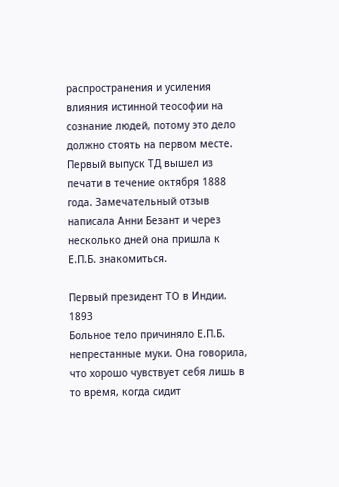распространения и усиления влияния истинной теософии на сознание людей, потому это дело должно стоять на первом месте.
Первый выпуск ТД вышел из печати в течение октября 1888 года. Замечательный отзыв написала Анни Безант и через несколько дней она пришла к Е.П.Б. знакомиться.

Первый президент ТО в Индии. 1893
Больное тело причиняло Е.П.Б. непрестанные муки. Она говорила, что хорошо чувствует себя лишь в то время, когда сидит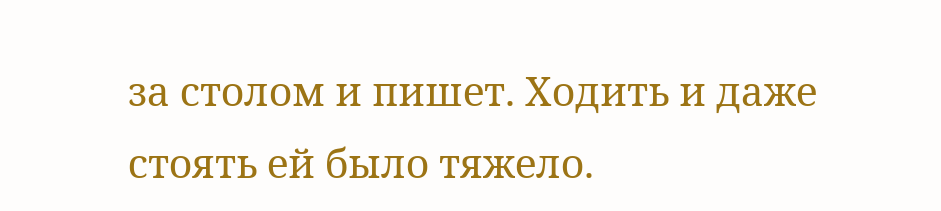за столом и пишет. Ходить и даже стоять ей было тяжело.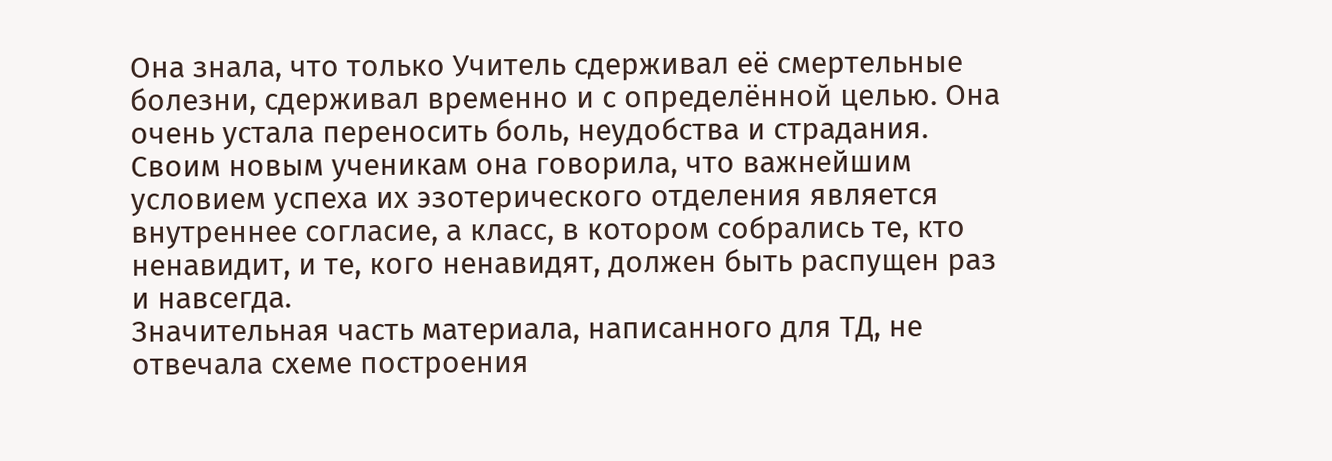Она знала, что только Учитель сдерживал её смертельные болезни, сдерживал временно и с определённой целью. Она очень устала переносить боль, неудобства и страдания.
Своим новым ученикам она говорила, что важнейшим условием успеха их эзотерического отделения является внутреннее согласие, а класс, в котором собрались те, кто ненавидит, и те, кого ненавидят, должен быть распущен раз и навсегда.
Значительная часть материала, написанного для ТД, не отвечала схеме построения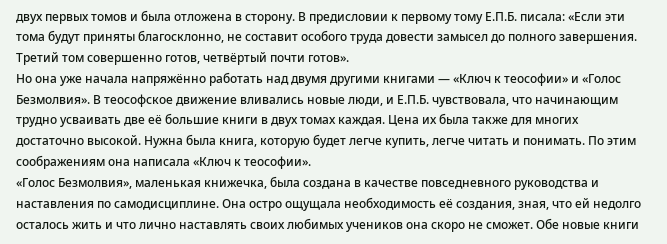двух первых томов и была отложена в сторону. В предисловии к первому тому Е.П.Б. писала: «Если эти тома будут приняты благосклонно, не составит особого труда довести замысел до полного завершения. Третий том совершенно готов, четвёртый почти готов».
Но она уже начала напряжённо работать над двумя другими книгами — «Ключ к теософии» и «Голос Безмолвия». В теософское движение вливались новые люди, и Е.П.Б. чувствовала, что начинающим трудно усваивать две её большие книги в двух томах каждая. Цена их была также для многих достаточно высокой. Нужна была книга, которую будет легче купить, легче читать и понимать. По этим соображениям она написала «Ключ к теософии».
«Голос Безмолвия», маленькая книжечка, была создана в качестве повседневного руководства и наставления по самодисциплине. Она остро ощущала необходимость её создания, зная, что ей недолго осталось жить и что лично наставлять своих любимых учеников она скоро не сможет. Обе новые книги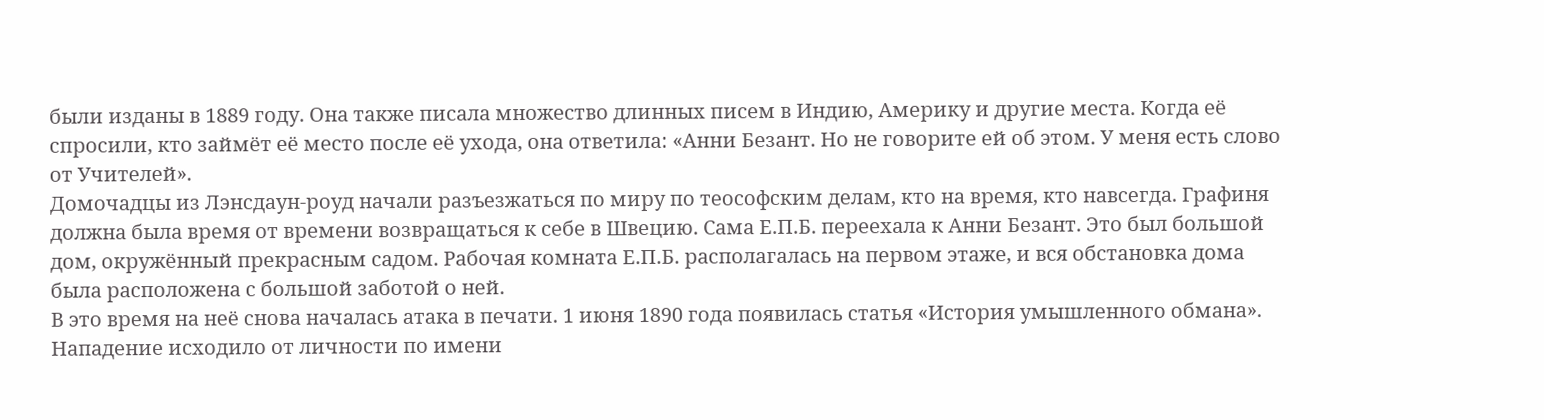были изданы в 1889 году. Она также писала множество длинных писем в Индию, Америку и другие места. Когда её спросили, кто займёт её место после её ухода, она ответила: «Анни Безант. Но не говорите ей об этом. У меня есть слово от Учителей».
Домочадцы из Лэнсдаун-роуд начали разъезжаться по миру по теософским делам, кто на время, кто навсегда. Графиня должна была время от времени возвращаться к себе в Швецию. Сама Е.П.Б. переехала к Анни Безант. Это был большой дом, окружённый прекрасным садом. Рабочая комната Е.П.Б. располагалась на первом этаже, и вся обстановка дома была расположена с большой заботой о ней.
В это время на неё снова началась атака в печати. 1 июня 1890 года появилась статья «История умышленного обмана». Нападение исходило от личности по имени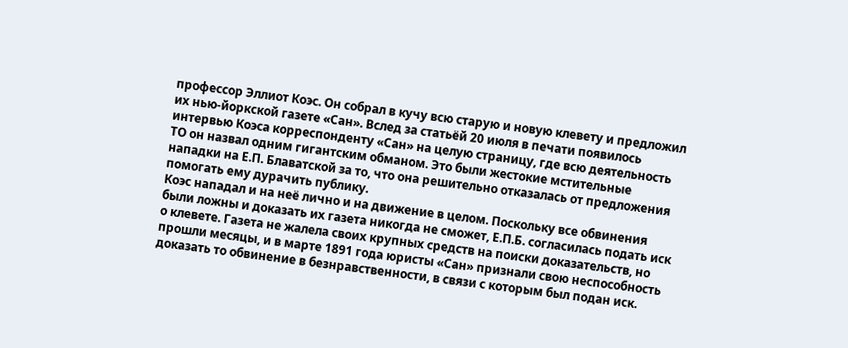профессор Эллиот Коэс. Он собрал в кучу всю старую и новую клевету и предложил их нью-йоркской газете «Сан». Вслед за статьёй 20 июля в печати появилось интервью Коэса корреспонденту «Сан» на целую страницу, где всю деятельность ТО он назвал одним гигантским обманом. Это были жестокие мстительные нападки на Е.П. Блаватской за то, что она решительно отказалась от предложения помогать ему дурачить публику.
Коэс нападал и на неё лично и на движение в целом. Поскольку все обвинения были ложны и доказать их газета никогда не сможет, Е.П.Б. согласилась подать иск о клевете. Газета не жалела своих крупных средств на поиски доказательств, но прошли месяцы, и в марте 1891 года юристы «Сан» признали свою неспособность доказать то обвинение в безнравственности, в связи с которым был подан иск.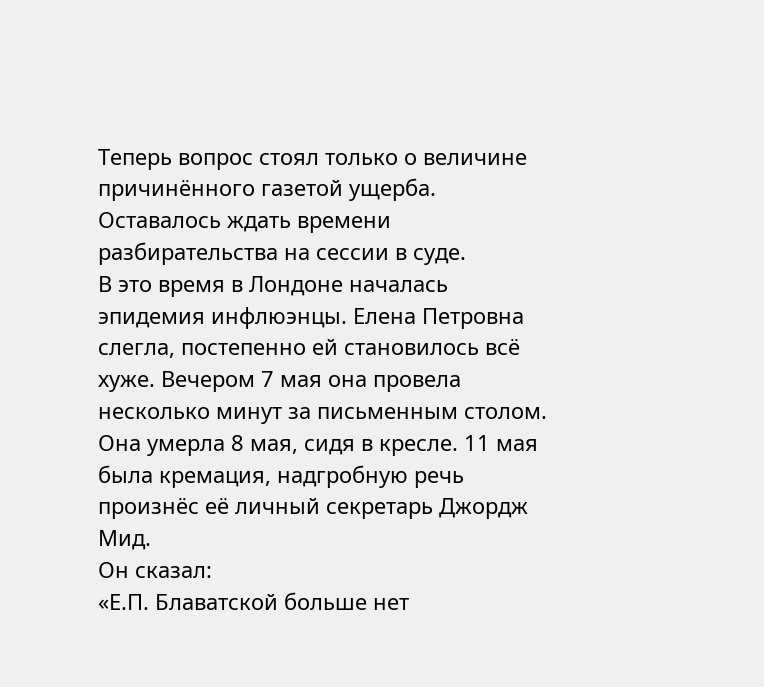Теперь вопрос стоял только о величине причинённого газетой ущерба. Оставалось ждать времени разбирательства на сессии в суде.
В это время в Лондоне началась эпидемия инфлюэнцы. Елена Петровна слегла, постепенно ей становилось всё хуже. Вечером 7 мая она провела несколько минут за письменным столом. Она умерла 8 мая, сидя в кресле. 11 мая была кремация, надгробную речь произнёс её личный секретарь Джордж Мид.
Он сказал:
«Е.П. Блаватской больше нет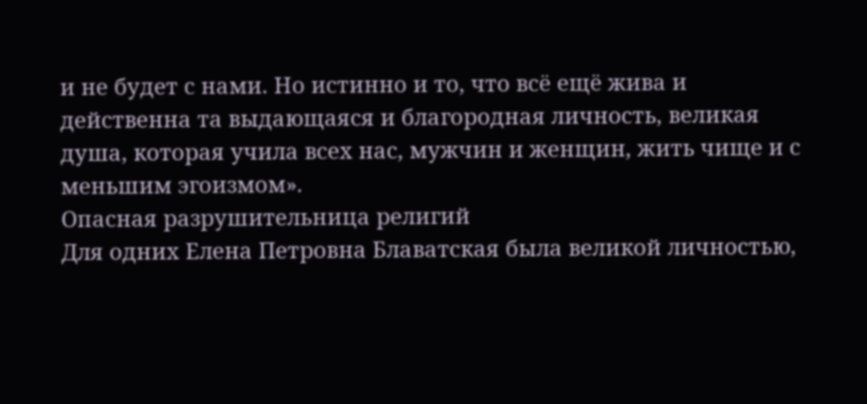и не будет с нами. Но истинно и то, что всё ещё жива и действенна та выдающаяся и благородная личность, великая душа, которая учила всех нас, мужчин и женщин, жить чище и с меньшим эгоизмом».
Опасная разрушительница религий
Для одних Елена Петровна Блаватская была великой личностью,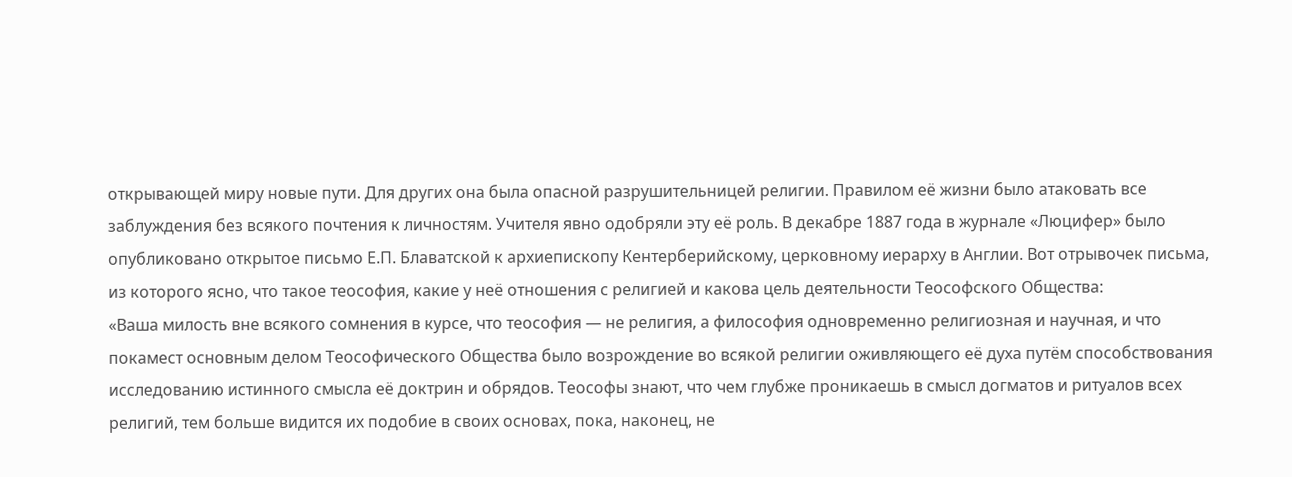открывающей миру новые пути. Для других она была опасной разрушительницей религии. Правилом её жизни было атаковать все заблуждения без всякого почтения к личностям. Учителя явно одобряли эту её роль. В декабре 1887 года в журнале «Люцифер» было опубликовано открытое письмо Е.П. Блаватской к архиепископу Кентерберийскому, церковному иерарху в Англии. Вот отрывочек письма, из которого ясно, что такое теософия, какие у неё отношения с религией и какова цель деятельности Теософского Общества:
«Ваша милость вне всякого сомнения в курсе, что теософия — не религия, а философия одновременно религиозная и научная, и что покамест основным делом Теософического Общества было возрождение во всякой религии оживляющего её духа путём способствования исследованию истинного смысла её доктрин и обрядов. Теософы знают, что чем глубже проникаешь в смысл догматов и ритуалов всех религий, тем больше видится их подобие в своих основах, пока, наконец, не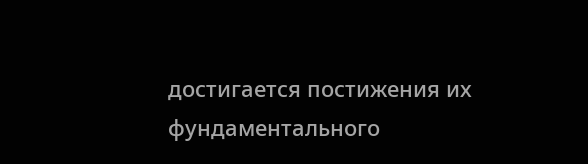достигается постижения их фундаментального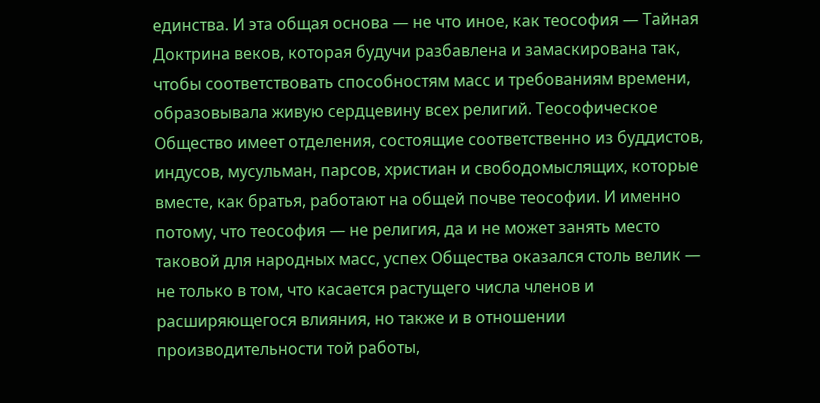единства. И эта общая основа — не что иное, как теософия — Тайная Доктрина веков, которая будучи разбавлена и замаскирована так, чтобы соответствовать способностям масс и требованиям времени, образовывала живую сердцевину всех религий. Теософическое Общество имеет отделения, состоящие соответственно из буддистов, индусов, мусульман, парсов, христиан и свободомыслящих, которые вместе, как братья, работают на общей почве теософии. И именно потому, что теософия — не религия, да и не может занять место таковой для народных масс, успех Общества оказался столь велик — не только в том, что касается растущего числа членов и расширяющегося влияния, но также и в отношении производительности той работы,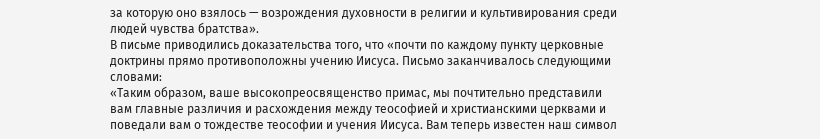за которую оно взялось — возрождения духовности в религии и культивирования среди людей чувства братства».
В письме приводились доказательства того, что «почти по каждому пункту церковные доктрины прямо противоположны учению Иисуса. Письмо заканчивалось следующими словами:
«Таким образом, ваше высокопреосвященство примас, мы почтительно представили вам главные различия и расхождения между теософией и христианскими церквами и поведали вам о тождестве теософии и учения Иисуса. Вам теперь известен наш символ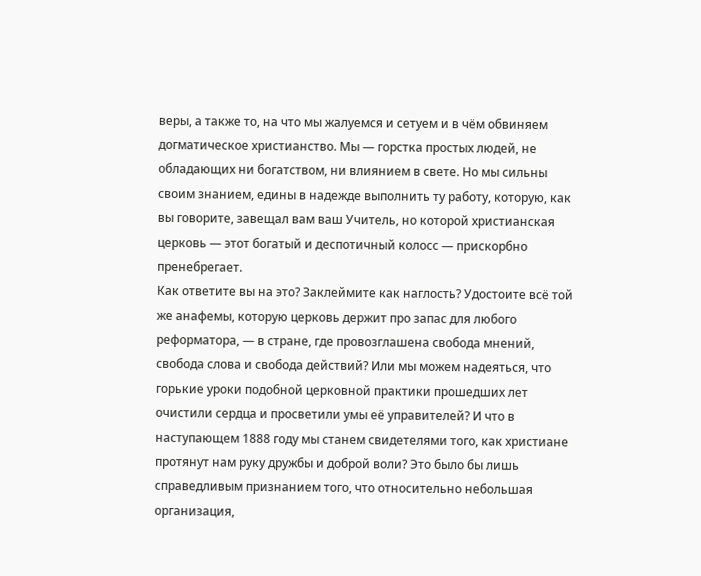веры, а также то, на что мы жалуемся и сетуем и в чём обвиняем догматическое христианство. Мы — горстка простых людей, не обладающих ни богатством, ни влиянием в свете. Но мы сильны своим знанием, едины в надежде выполнить ту работу, которую, как вы говорите, завещал вам ваш Учитель, но которой христианская церковь — этот богатый и деспотичный колосс — прискорбно пренебрегает.
Как ответите вы на это? Заклеймите как наглость? Удостоите всё той же анафемы, которую церковь держит про запас для любого реформатора, — в стране, где провозглашена свобода мнений, свобода слова и свобода действий? Или мы можем надеяться, что горькие уроки подобной церковной практики прошедших лет очистили сердца и просветили умы её управителей? И что в наступающем 1888 году мы станем свидетелями того, как христиане протянут нам руку дружбы и доброй воли? Это было бы лишь справедливым признанием того, что относительно небольшая организация,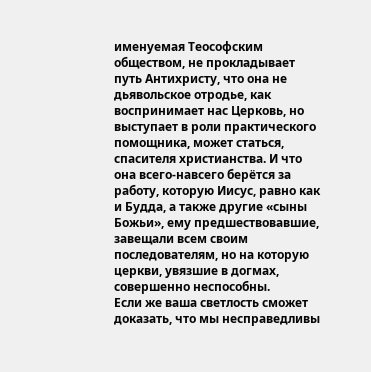именуемая Теософским обществом, не прокладывает путь Антихристу, что она не дьявольское отродье, как воспринимает нас Церковь, но выступает в роли практического помощника, может статься, спасителя христианства. И что она всего-навсего берётся за работу, которую Иисус, равно как и Будда, а также другие «сыны Божьи», ему предшествовавшие, завещали всем своим последователям, но на которую церкви, увязшие в догмах, совершенно неспособны.
Если же ваша светлость сможет доказать, что мы несправедливы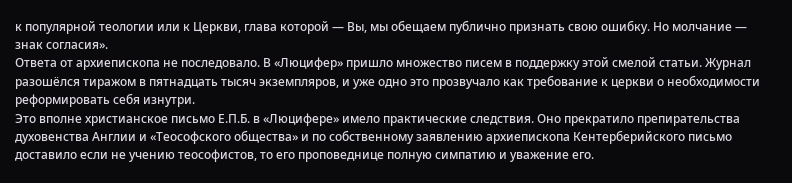к популярной теологии или к Церкви, глава которой — Вы, мы обещаем публично признать свою ошибку. Но молчание — знак согласия».
Ответа от архиепископа не последовало. В «Люцифер» пришло множество писем в поддержку этой смелой статьи. Журнал разошёлся тиражом в пятнадцать тысяч экземпляров, и уже одно это прозвучало как требование к церкви о необходимости реформировать себя изнутри.
Это вполне христианское письмо Е.П.Б. в «Люцифере» имело практические следствия. Оно прекратило препирательства духовенства Англии и «Теософского общества» и по собственному заявлению архиепископа Кентерберийского письмо доставило если не учению теософистов, то его проповеднице полную симпатию и уважение его.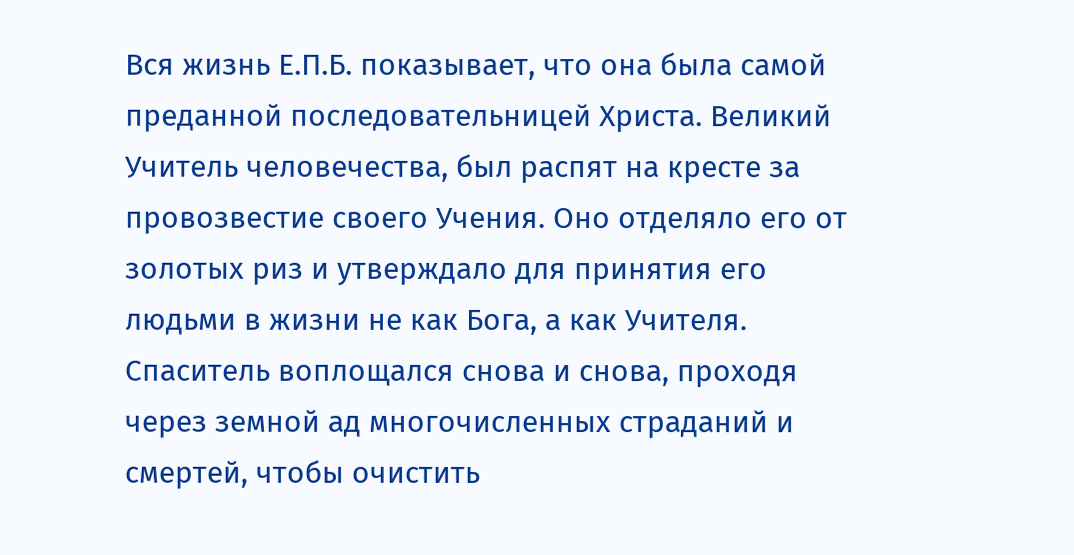Вся жизнь Е.П.Б. показывает, что она была самой преданной последовательницей Христа. Великий Учитель человечества, был распят на кресте за провозвестие своего Учения. Оно отделяло его от золотых риз и утверждало для принятия его людьми в жизни не как Бога, а как Учителя. Спаситель воплощался снова и снова, проходя через земной ад многочисленных страданий и смертей, чтобы очистить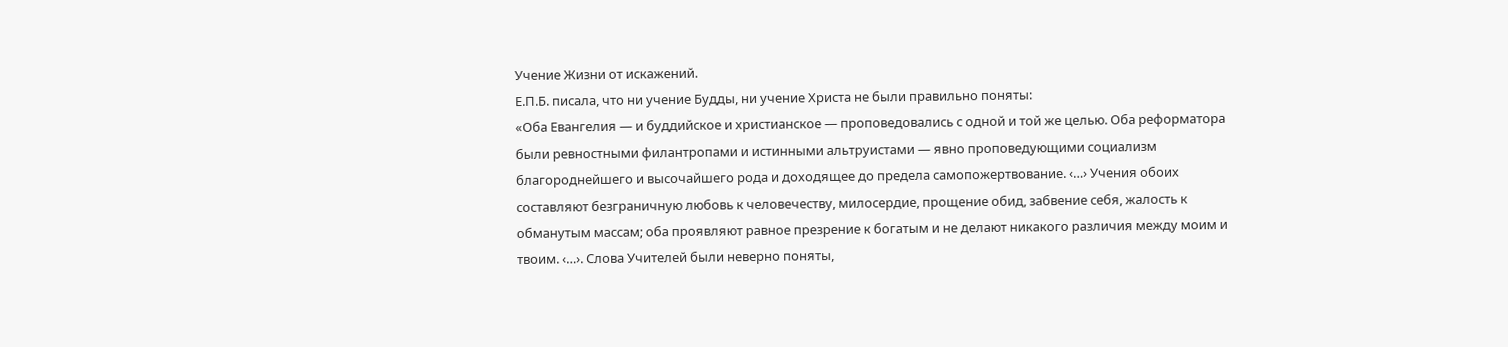Учение Жизни от искажений.
Е.П.Б. писала, что ни учение Будды, ни учение Христа не были правильно поняты:
«Оба Евангелия — и буддийское и христианское — проповедовались с одной и той же целью. Оба реформатора были ревностными филантропами и истинными альтруистами — явно проповедующими социализм благороднейшего и высочайшего рода и доходящее до предела самопожертвование. ‹…› Учения обоих составляют безграничную любовь к человечеству, милосердие, прощение обид, забвение себя, жалость к обманутым массам; оба проявляют равное презрение к богатым и не делают никакого различия между моим и твоим. ‹…›. Слова Учителей были неверно поняты,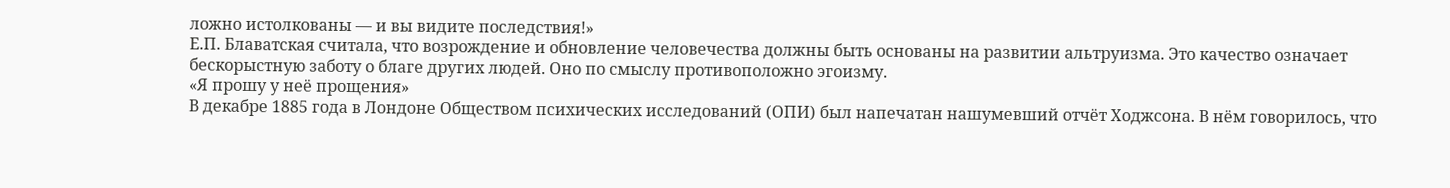ложно истолкованы — и вы видите последствия!»
Е.П. Блаватская считала, что возрождение и обновление человечества должны быть основаны на развитии альтруизма. Это качество означает бескорыстную заботу о благе других людей. Оно по смыслу противоположно эгоизму.
«Я прошу у неё прощения»
В декабре 1885 года в Лондоне Обществом психических исследований (ОПИ) был напечатан нашумевший отчёт Ходжсона. В нём говорилось, что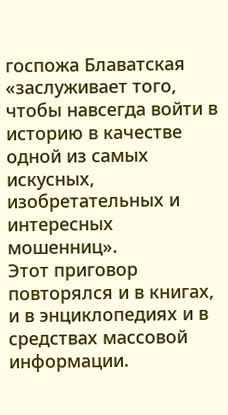госпожа Блаватская «заслуживает того, чтобы навсегда войти в историю в качестве одной из самых искусных, изобретательных и интересных мошенниц».
Этот приговор повторялся и в книгах, и в энциклопедиях и в средствах массовой информации.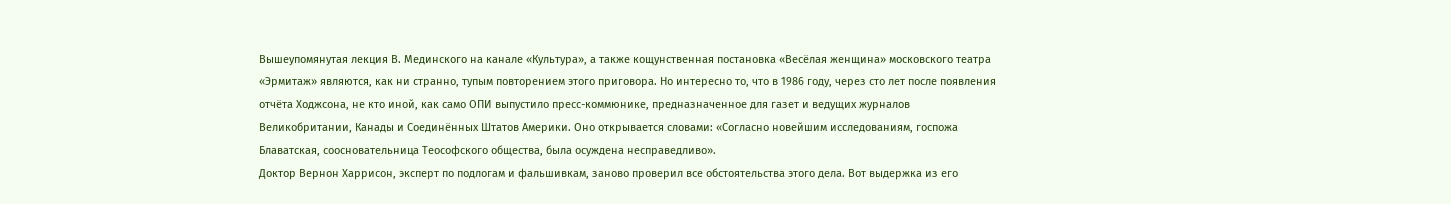Вышеупомянутая лекция В. Мединского на канале «Культура», а также кощунственная постановка «Весёлая женщина» московского театра «Эрмитаж» являются, как ни странно, тупым повторением этого приговора. Но интересно то, что в 1986 году, через сто лет после появления отчёта Ходжсона, не кто иной, как само ОПИ выпустило пресс-коммюнике, предназначенное для газет и ведущих журналов Великобритании, Канады и Соединённых Штатов Америки. Оно открывается словами: «Согласно новейшим исследованиям, госпожа Блаватская, соосновательница Теософского общества, была осуждена несправедливо».
Доктор Вернон Харрисон, эксперт по подлогам и фальшивкам, заново проверил все обстоятельства этого дела. Вот выдержка из его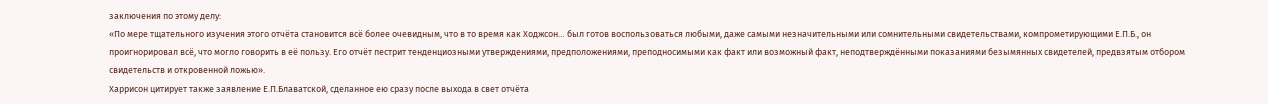заключения по этому делу:
«По мере тщательного изучения этого отчёта становится всё более очевидным, что в то время как Ходжсон… был готов воспользоваться любыми, даже самыми незначительными или сомнительными свидетельствами, компрометирующими Е.П.Б., он проигнорировал всё, что могло говорить в её пользу. Его отчёт пестрит тенденциозными утверждениями, предположениями, преподносимыми как факт или возможный факт, неподтверждёнными показаниями безымянных свидетелей, предвзятым отбором свидетельств и откровенной ложью».
Харрисон цитирует также заявление Е.П.Блаватской, сделанное ею сразу после выхода в свет отчёта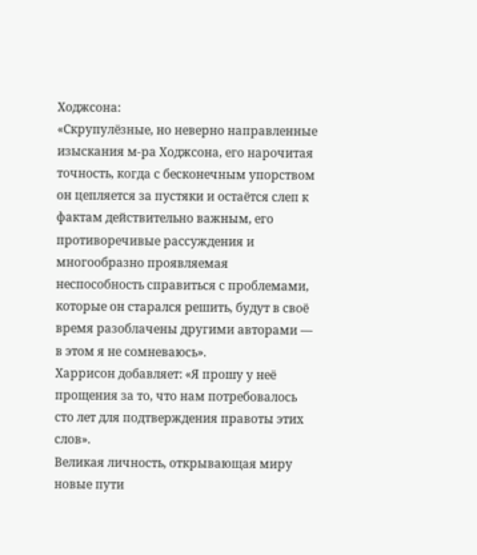Ходжсона:
«Скрупулёзные, но неверно направленные изыскания м-ра Ходжсона, его нарочитая точность, когда с бесконечным упорством он цепляется за пустяки и остаётся слеп к фактам действительно важным, его противоречивые рассуждения и многообразно проявляемая неспособность справиться с проблемами, которые он старался решить, будут в своё время разоблачены другими авторами — в этом я не сомневаюсь».
Харрисон добавляет: «Я прошу у неё прощения за то, что нам потребовалось сто лет для подтверждения правоты этих слов».
Великая личность, открывающая миру новые пути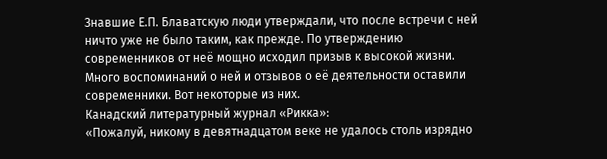Знавшие Е.П. Блаватскую люди утверждали, что после встречи с ней ничто уже не было таким, как прежде. По утверждению современников от неё мощно исходил призыв к высокой жизни. Много воспоминаний о ней и отзывов о её деятельности оставили современники. Вот некоторые из них.
Канадский литературный журнал «Рикка»:
«Пожалуй, никому в девятнадцатом веке не удалось столь изрядно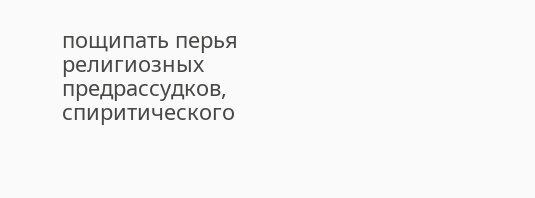пощипать перья религиозных предрассудков, спиритического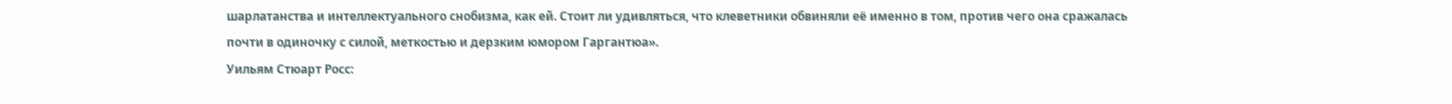шарлатанства и интеллектуального снобизма, как ей. Стоит ли удивляться, что клеветники обвиняли её именно в том, против чего она сражалась почти в одиночку с силой, меткостью и дерзким юмором Гаргантюа».
Уильям Стюарт Росс: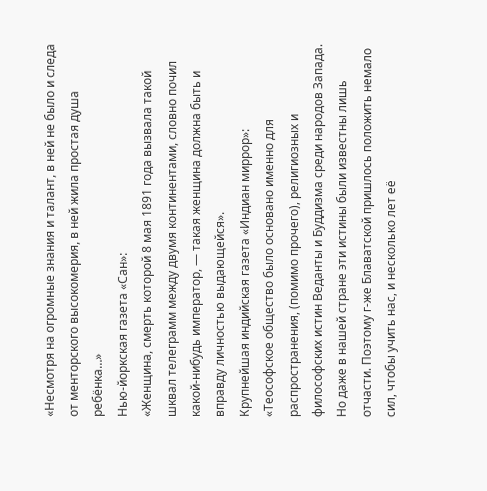«Несмотря на огромные знания и талант, в ней не было и следа от менторского высокомерия, в ней жила простая душа ребёнка…»
Нью-йоркская газета «Сан»:
«Женщина, смерть которой 8 мая 1891 года вызвала такой шквал телеграмм между двумя континентами, словно почил какой-нибудь император, — такая женщина должна быть и вправду личностью выдающейся».
Крупнейшая индийская газета «Индиан миррор»:
«Теософское общество было основано именно для распространения, (помимо прочего), религиозных и философских истин Веданты и Буддизма среди народов Запада. Но даже в нашей стране эти истины были известны лишь отчасти. Поэтому г-же Блаватской пришлось положить немало сил, чтобы учить нас, и несколько лет её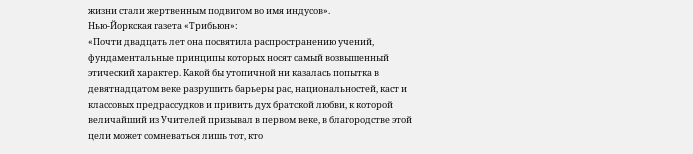жизни стали жертвенным подвигом во имя индусов».
Нью-Йоркская газета «Трибьюн»:
«Почти двадцать лет она посвятила распространению учений, фундаментальные принципы которых носят самый возвышенный этический характер. Какой бы утопичной ни казалась попытка в девятнадцатом веке разрушить барьеры рас, национальностей, каст и классовых предрассудков и привить дух братской любви, к которой величайший из Учителей призывал в первом веке, в благородстве этой цели может сомневаться лишь тот, кто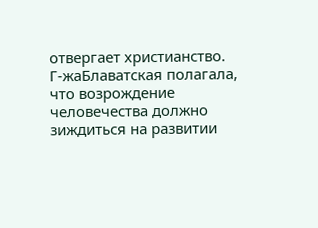отвергает христианство. Г-жаБлаватская полагала, что возрождение человечества должно зиждиться на развитии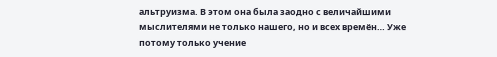альтруизма. В этом она была заодно с величайшими мыслителями не только нашего, но и всех времён… Уже потому только учение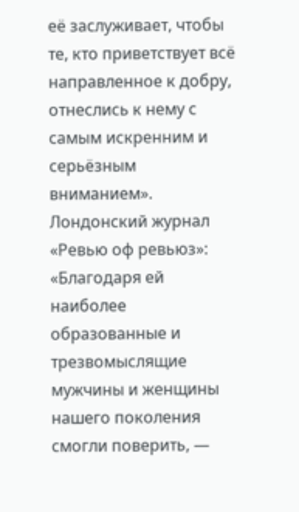её заслуживает, чтобы те, кто приветствует всё направленное к добру, отнеслись к нему с самым искренним и серьёзным вниманием».
Лондонский журнал «Ревью оф ревьюз»:
«Благодаря ей наиболее образованные и трезвомыслящие мужчины и женщины нашего поколения смогли поверить, —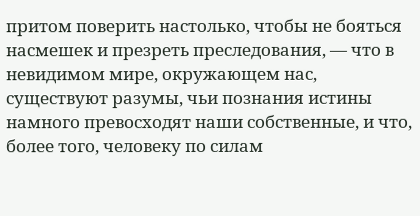притом поверить настолько, чтобы не бояться насмешек и презреть преследования, — что в невидимом мире, окружающем нас, существуют разумы, чьи познания истины намного превосходят наши собственные, и что, более того, человеку по силам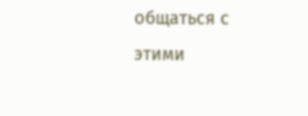общаться с этими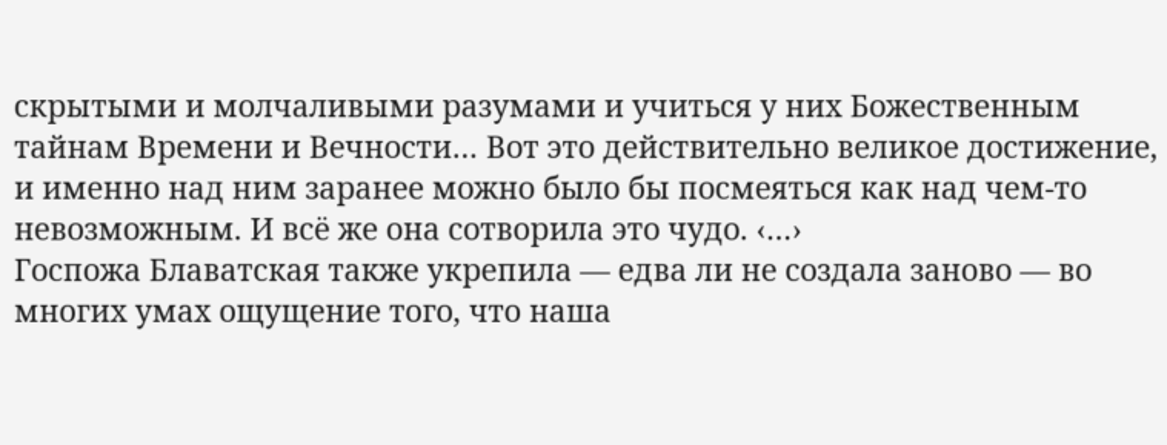скрытыми и молчаливыми разумами и учиться у них Божественным тайнам Времени и Вечности… Вот это действительно великое достижение, и именно над ним заранее можно было бы посмеяться как над чем-то невозможным. И всё же она сотворила это чудо. ‹…›
Госпожа Блаватская также укрепила — едва ли не создала заново — во многих умах ощущение того, что наша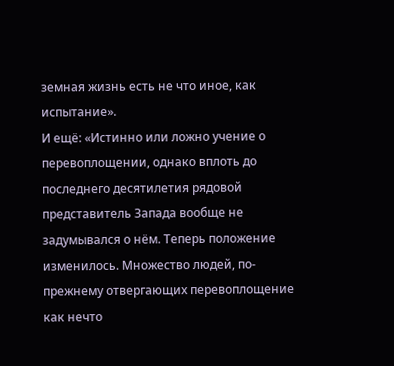земная жизнь есть не что иное, как испытание».
И ещё: «Истинно или ложно учение о перевоплощении, однако вплоть до последнего десятилетия рядовой представитель Запада вообще не задумывался о нём. Теперь положение изменилось. Множество людей, по-прежнему отвергающих перевоплощение как нечто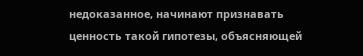недоказанное, начинают признавать ценность такой гипотезы, объясняющей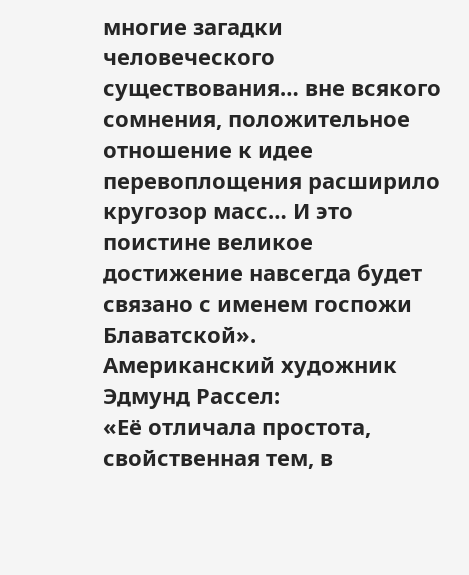многие загадки человеческого существования… вне всякого сомнения, положительное отношение к идее перевоплощения расширило кругозор масс… И это поистине великое достижение навсегда будет связано с именем госпожи Блаватской».
Американский художник Эдмунд Рассел:
«Её отличала простота, свойственная тем, в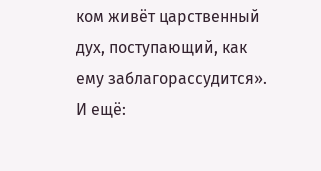ком живёт царственный дух, поступающий, как ему заблагорассудится».
И ещё: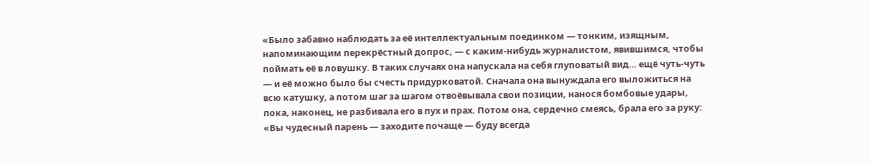«Было забавно наблюдать за её интеллектуальным поединком — тонким, изящным, напоминающим перекрёстный допрос, — с каким-нибудь журналистом, явившимся, чтобы поймать её в ловушку. В таких случаях она напускала на себя глуповатый вид… ещё чуть-чуть — и её можно было бы счесть придурковатой. Сначала она вынуждала его выложиться на всю катушку, а потом шаг за шагом отвоёвывала свои позиции, нанося бомбовые удары, пока, наконец, не разбивала его в пух и прах. Потом она, сердечно смеясь, брала его за руку: «Вы чудесный парень — заходите почаще — буду всегда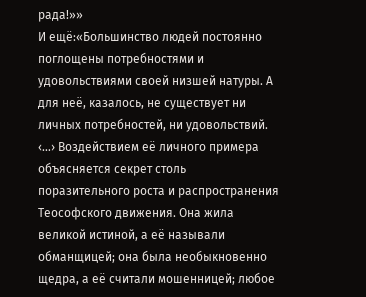рада!»»
И ещё:«Большинство людей постоянно поглощены потребностями и удовольствиями своей низшей натуры. А для неё, казалось, не существует ни личных потребностей, ни удовольствий. ‹…› Воздействием её личного примера объясняется секрет столь поразительного роста и распространения Теософского движения. Она жила великой истиной, а её называли обманщицей; она была необыкновенно щедра, а её считали мошенницей; любое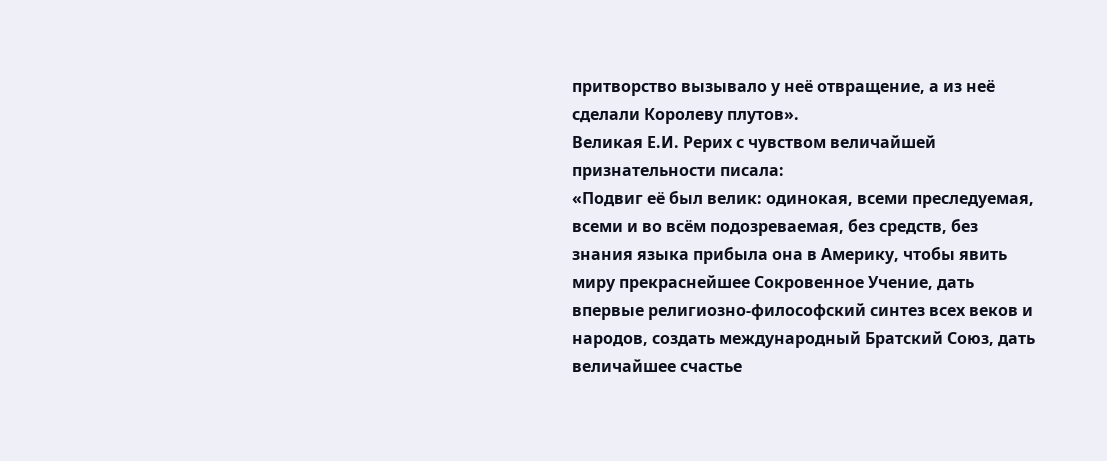притворство вызывало у неё отвращение, а из неё сделали Королеву плутов».
Великая Е.И. Рерих с чувством величайшей признательности писала:
«Подвиг её был велик: одинокая, всеми преследуемая, всеми и во всём подозреваемая, без средств, без знания языка прибыла она в Америку, чтобы явить миру прекраснейшее Сокровенное Учение, дать впервые религиозно-философский синтез всех веков и народов, создать международный Братский Союз, дать величайшее счастье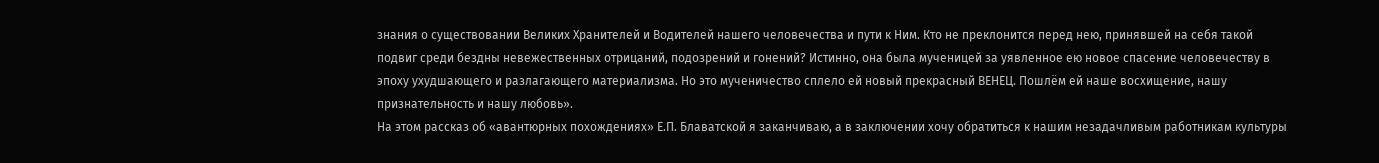знания о существовании Великих Хранителей и Водителей нашего человечества и пути к Ним. Кто не преклонится перед нею, принявшей на себя такой подвиг среди бездны невежественных отрицаний, подозрений и гонений? Истинно, она была мученицей за уявленное ею новое спасение человечеству в эпоху ухудшающего и разлагающего материализма. Но это мученичество сплело ей новый прекрасный ВЕНЕЦ. Пошлём ей наше восхищение, нашу признательность и нашу любовь».
На этом рассказ об «авантюрных похождениях» Е.П. Блаватской я заканчиваю, а в заключении хочу обратиться к нашим незадачливым работникам культуры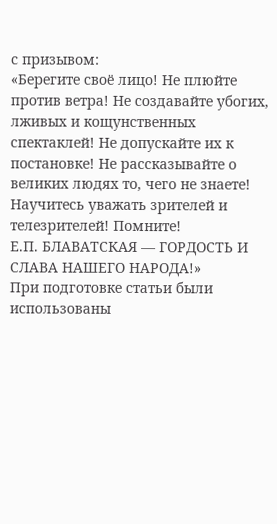с призывом:
«Берегите своё лицо! Не плюйте против ветра! Не создавайте убогих, лживых и кощунственных спектаклей! Не допускайте их к постановке! Не рассказывайте о великих людях то, чего не знаете! Научитесь уважать зрителей и телезрителей! Помните!
Е.П. БЛАВАТСКАЯ — ГОРДОСТЬ И СЛАВА НАШЕГО НАРОДА!»
При подготовке статьи были использованы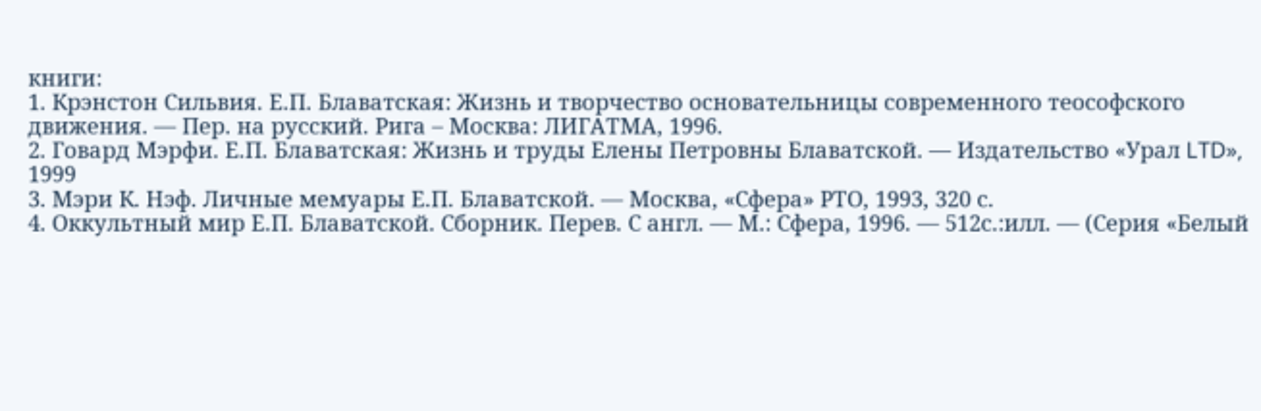книги:
1. Крэнстон Сильвия. Е.П. Блаватская: Жизнь и творчество основательницы современного теософского движения. — Пер. на русский. Рига – Москва: ЛИГАТМА, 1996.
2. Говард Мэрфи. Е.П. Блаватская: Жизнь и труды Елены Петровны Блаватской. — Издательство «Урал LTD», 1999
3. Мэри К. Нэф. Личные мемуары Е.П. Блаватской. — Москва, «Сфера» РТО, 1993, 320 с.
4. Оккультный мир Е.П. Блаватской. Сборник. Перев. С англ. — М.: Сфера, 1996. — 512с.:илл. — (Серия «Белый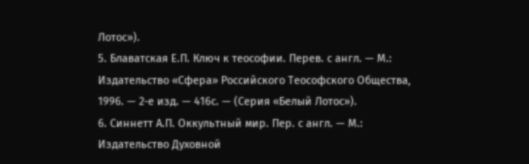Лотос»).
5. Блаватская Е.П. Ключ к теософии. Перев. с англ. — М.: Издательство «Сфера» Российского Теософского Общества, 1996. — 2-е изд. — 416с. — (Серия «Белый Лотос»).
6. Синнетт А.П. Оккультный мир. Пер. с англ. — М.: Издательство Духовной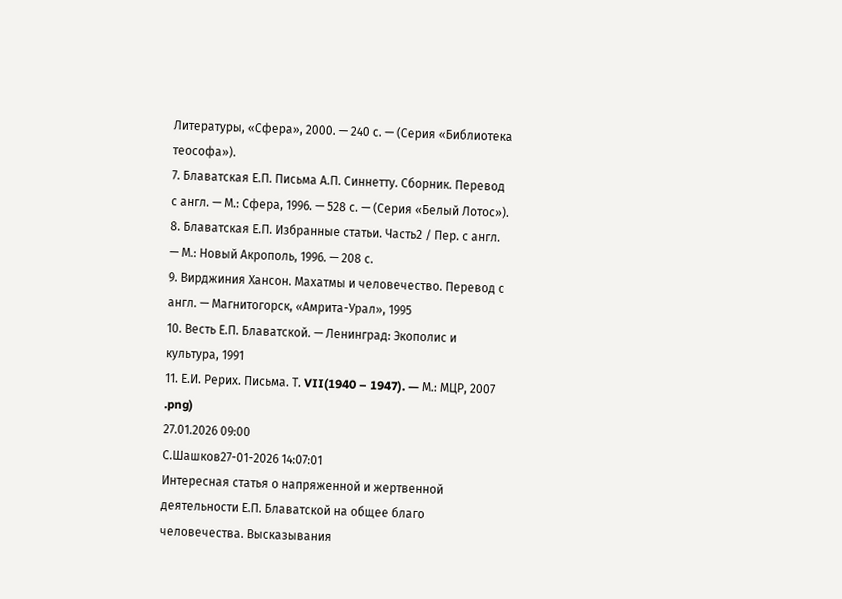Литературы, «Сфера», 2000. — 240 с. — (Серия «Библиотека теософа»).
7. Блаватская Е.П. Письма А.П. Синнетту. Сборник. Перевод с англ. — М.: Сфера, 1996. — 528 с. — (Серия «Белый Лотос»).
8. Блаватская Е.П. Избранные статьи. Часть2 / Пер. с англ. — М.: Новый Акрополь, 1996. — 208 с.
9. Вирджиния Хансон. Махатмы и человечество. Перевод с англ. — Магнитогорск, «Амрита-Урал», 1995
10. Весть Е.П. Блаватской. — Ленинград: Экополис и культура, 1991
11. Е.И. Рерих. Письма. Т. VII(1940 – 1947). — М.: МЦР, 2007
.png)
27.01.2026 09:00
С.Шашков27-01-2026 14:07:01
Интересная статья о напряженной и жертвенной деятельности Е.П. Блаватской на общее благо человечества. Высказывания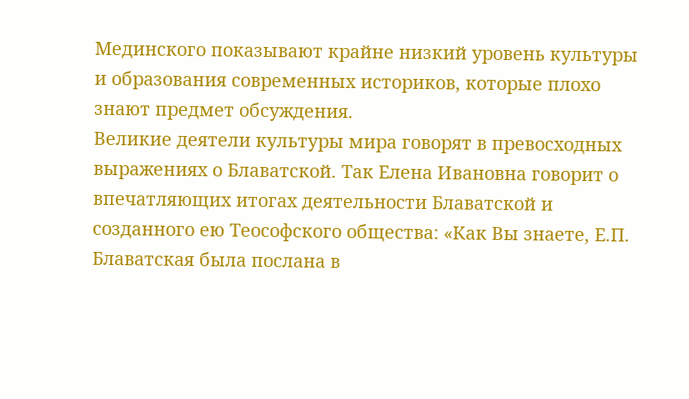Мединского показывают крайне низкий уровень культуры и образования современных историков, которые плохо знают предмет обсуждения.
Великие деятели культуры мира говорят в превосходных выражениях о Блаватской. Так Елена Ивановна говорит о впечатляющих итогах деятельности Блаватской и созданного ею Теософского общества: «Как Вы знаете, Е.П. Блаватская была послана в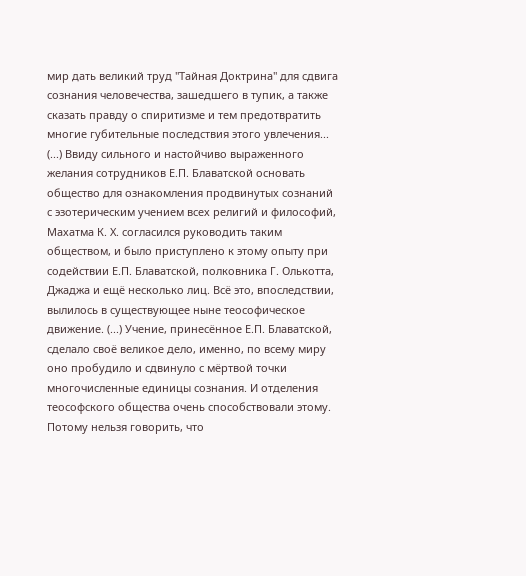мир дать великий труд "Тайная Доктрина" для сдвига сознания человечества, зашедшего в тупик, а также сказать правду о спиритизме и тем предотвратить многие губительные последствия этого увлечения... (...) Ввиду сильного и настойчиво выраженного желания сотрудников Е.П. Блаватской основать общество для ознакомления продвинутых сознаний с эзотерическим учением всех религий и философий, Махатма К. Х. согласился руководить таким обществом, и было приступлено к этому опыту при содействии Е.П. Блаватской, полковника Г. Олькотта, Джаджа и ещё несколько лиц. Всё это, впоследствии, вылилось в существующее ныне теософическое движение. (...) Учение, принесённое Е.П. Блаватской, сделало своё великое дело, именно, по всему миру оно пробудило и сдвинуло с мёртвой точки многочисленные единицы сознания. И отделения теософского общества очень способствовали этому. Потому нельзя говорить, что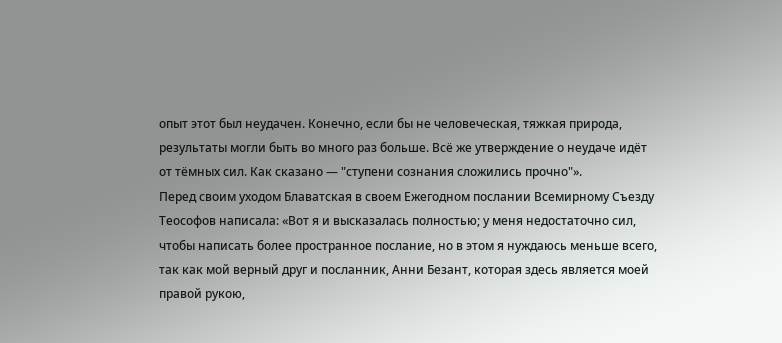опыт этот был неудачен. Конечно, если бы не человеческая, тяжкая природа, результаты могли быть во много раз больше. Всё же утверждение о неудаче идёт от тёмных сил. Как сказано — "ступени сознания сложились прочно"».
Перед своим уходом Блаватская в своем Ежегодном послании Всемирному Съезду Теософов написала: «Вот я и высказалась полностью; у меня недостаточно сил, чтобы написать более пространное послание, но в этом я нуждаюсь меньше всего, так как мой верный друг и посланник, Анни Безант, которая здесь является моей правой рукою,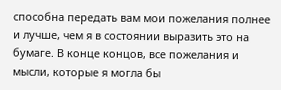способна передать вам мои пожелания полнее и лучше, чем я в состоянии выразить это на бумаге. В конце концов, все пожелания и мысли, которые я могла бы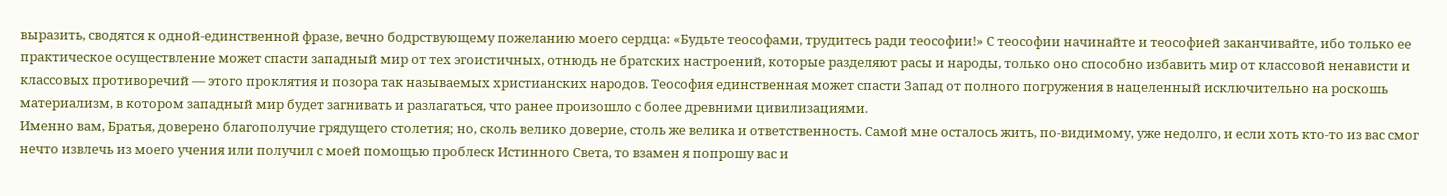выразить, сводятся к одной-единственной фразе, вечно бодрствующему пожеланию моего сердца: «Будьте теософами, трудитесь ради теософии!» С теософии начинайте и теософией заканчивайте, ибо только ее практическое осуществление может спасти западный мир от тех эгоистичных, отнюдь не братских настроений, которые разделяют расы и народы, только оно способно избавить мир от классовой ненависти и классовых противоречий — этого проклятия и позора так называемых христианских народов. Теософия единственная может спасти Запад от полного погружения в нацеленный исключительно на роскошь материализм, в котором западный мир будет загнивать и разлагаться, что ранее произошло с более древними цивилизациями.
Именно вам, Братья, доверено благополучие грядущего столетия; но, сколь велико доверие, столь же велика и ответственность. Самой мне осталось жить, по-видимому, уже недолго, и если хоть кто-то из вас смог нечто извлечь из моего учения или получил с моей помощью проблеск Истинного Света, то взамен я попрошу вас и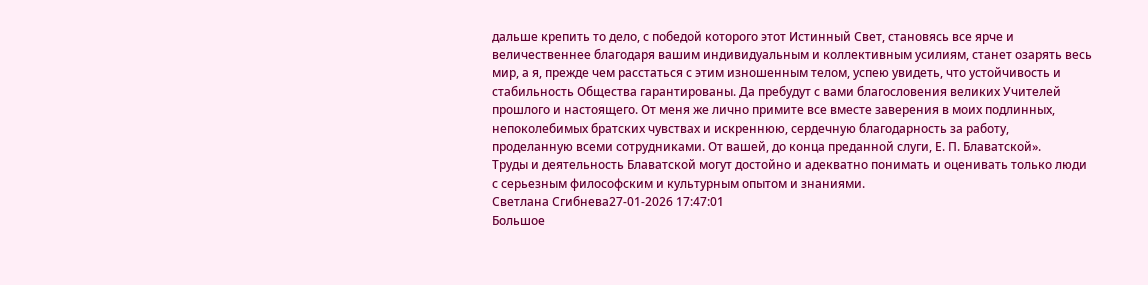дальше крепить то дело, с победой которого этот Истинный Свет, становясь все ярче и величественнее благодаря вашим индивидуальным и коллективным усилиям, станет озарять весь мир, а я, прежде чем расстаться с этим изношенным телом, успею увидеть, что устойчивость и стабильность Общества гарантированы. Да пребудут с вами благословения великих Учителей прошлого и настоящего. От меня же лично примите все вместе заверения в моих подлинных, непоколебимых братских чувствах и искреннюю, сердечную благодарность за работу, проделанную всеми сотрудниками. От вашей, до конца преданной слуги, Е. П. Блаватской».
Труды и деятельность Блаватской могут достойно и адекватно понимать и оценивать только люди с серьезным философским и культурным опытом и знаниями.
Светлана Сгибнева27-01-2026 17:47:01
Большое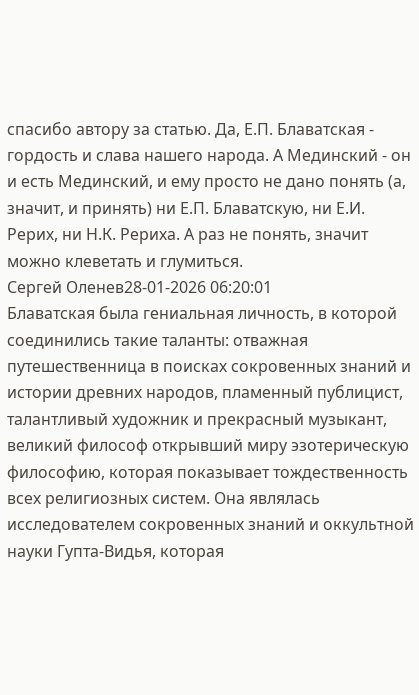спасибо автору за статью. Да, Е.П. Блаватская - гордость и слава нашего народа. А Мединский - он и есть Мединский, и ему просто не дано понять (а, значит, и принять) ни Е.П. Блаватскую, ни Е.И. Рерих, ни Н.К. Рериха. А раз не понять, значит можно клеветать и глумиться.
Сергей Оленев28-01-2026 06:20:01
Блаватская была гениальная личность, в которой соединились такие таланты: отважная путешественница в поисках сокровенных знаний и истории древних народов, пламенный публицист, талантливый художник и прекрасный музыкант, великий философ открывший миру эзотерическую философию, которая показывает тождественность всех религиозных систем. Она являлась исследователем сокровенных знаний и оккультной науки Гупта-Видья, которая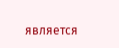является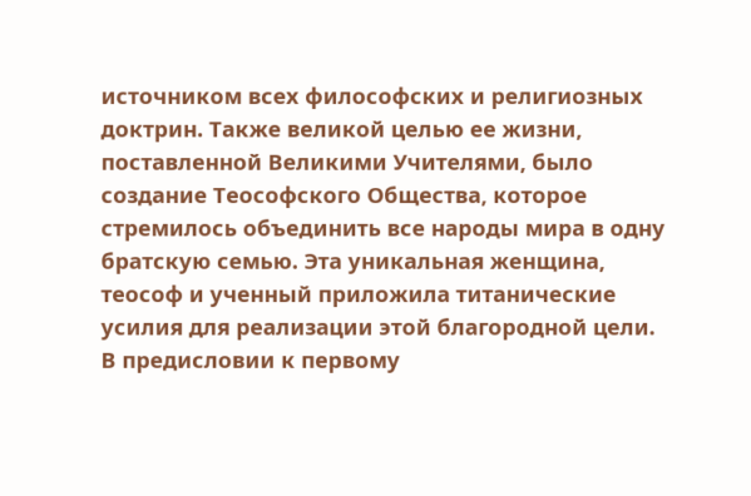источником всех философских и религиозных доктрин. Также великой целью ее жизни, поставленной Великими Учителями, было создание Теософского Общества, которое стремилось объединить все народы мира в одну братскую семью. Эта уникальная женщина, теософ и ученный приложила титанические усилия для реализации этой благородной цели.
В предисловии к первому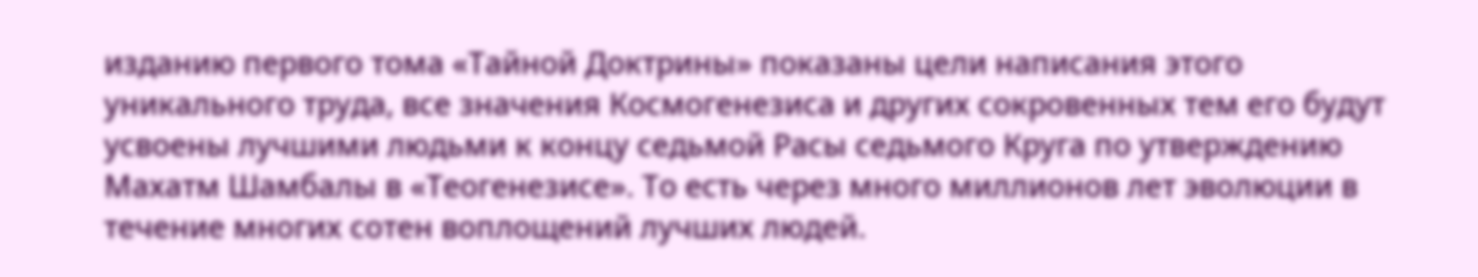изданию первого тома «Тайной Доктрины» показаны цели написания этого уникального труда, все значения Космогенезиса и других сокровенных тем его будут усвоены лучшими людьми к концу седьмой Расы седьмого Круга по утверждению Махатм Шамбалы в «Теогенезисе». То есть через много миллионов лет эволюции в течение многих сотен воплощений лучших людей.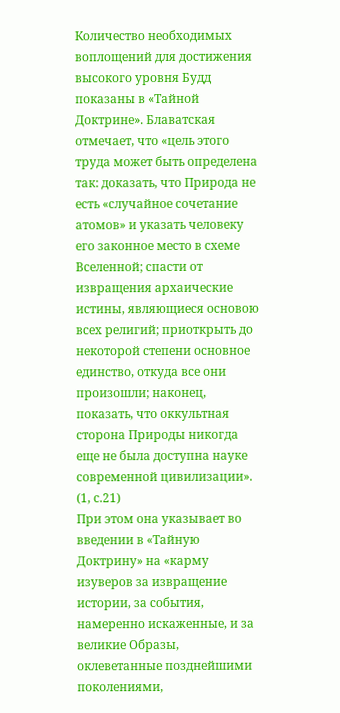Количество необходимых воплощений для достижения высокого уровня Будд показаны в «Тайной Доктрине». Блаватская отмечает, что «цель этого труда может быть определена так: доказать, что Природа не есть «случайное сочетание атомов» и указать человеку его законное место в схеме Вселенной; спасти от извращения архаические истины, являющиеся основою всех религий; приоткрыть до некоторой степени основное единство, откуда все они произошли; наконец, показать, что оккультная сторона Природы никогда еще не была доступна науке современной цивилизации». (1, с.21)
При этом она указывает во введении в «Тайную Доктрину» на «карму изуверов за извращение истории, за события, намеренно искаженные, и за великие Образы, оклеветанные позднейшими поколениями,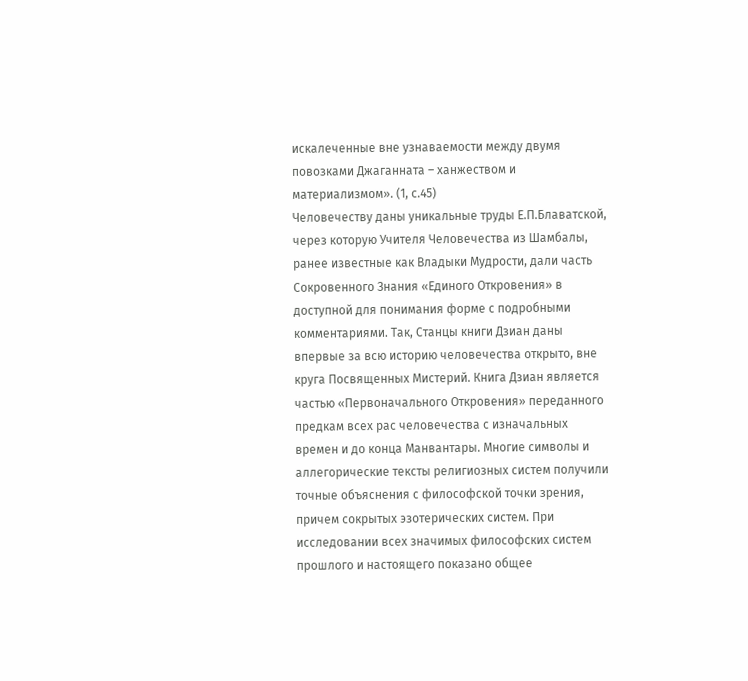искалеченные вне узнаваемости между двумя повозками Джаганната – ханжеством и материализмом». (1, с.45)
Человечеству даны уникальные труды Е.П.Блаватской, через которую Учителя Человечества из Шамбалы, ранее известные как Владыки Мудрости, дали часть Сокровенного Знания «Единого Откровения» в доступной для понимания форме с подробными комментариями. Так, Станцы книги Дзиан даны впервые за всю историю человечества открыто, вне круга Посвященных Мистерий. Книга Дзиан является частью «Первоначального Откровения» переданного предкам всех рас человечества с изначальных времен и до конца Манвантары. Многие символы и аллегорические тексты религиозных систем получили точные объяснения с философской точки зрения, причем сокрытых эзотерических систем. При исследовании всех значимых философских систем прошлого и настоящего показано общее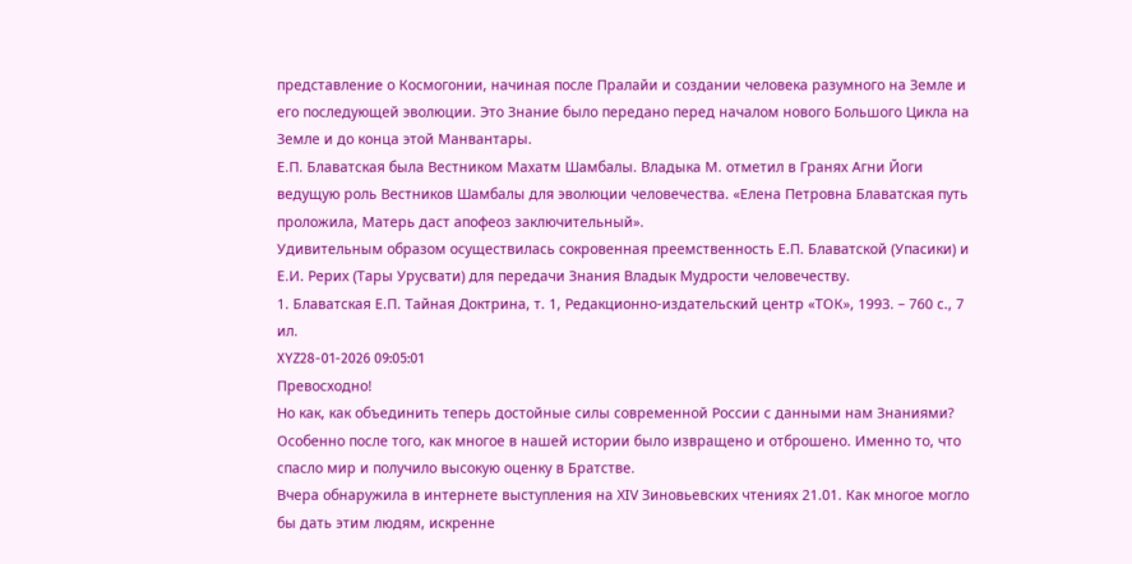представление о Космогонии, начиная после Пралайи и создании человека разумного на Земле и его последующей эволюции. Это Знание было передано перед началом нового Большого Цикла на Земле и до конца этой Манвантары.
Е.П. Блаватская была Вестником Махатм Шамбалы. Владыка М. отметил в Гранях Агни Йоги ведущую роль Вестников Шамбалы для эволюции человечества. «Елена Петровна Блаватская путь проложила, Матерь даст апофеоз заключительный».
Удивительным образом осуществилась сокровенная преемственность Е.П. Блаватской (Упасики) и Е.И. Рерих (Тары Урусвати) для передачи Знания Владык Мудрости человечеству.
1. Блаватская Е.П. Тайная Доктрина, т. 1, Редакционно-издательский центр «ТОК», 1993. – 760 с., 7 ил.
XYZ28-01-2026 09:05:01
Превосходно!
Но как, как объединить теперь достойные силы современной России с данными нам Знаниями? Особенно после того, как многое в нашей истории было извращено и отброшено. Именно то, что спасло мир и получило высокую оценку в Братстве.
Вчера обнаружила в интернете выступления на ХIV Зиновьевских чтениях 21.01. Как многое могло бы дать этим людям, искренне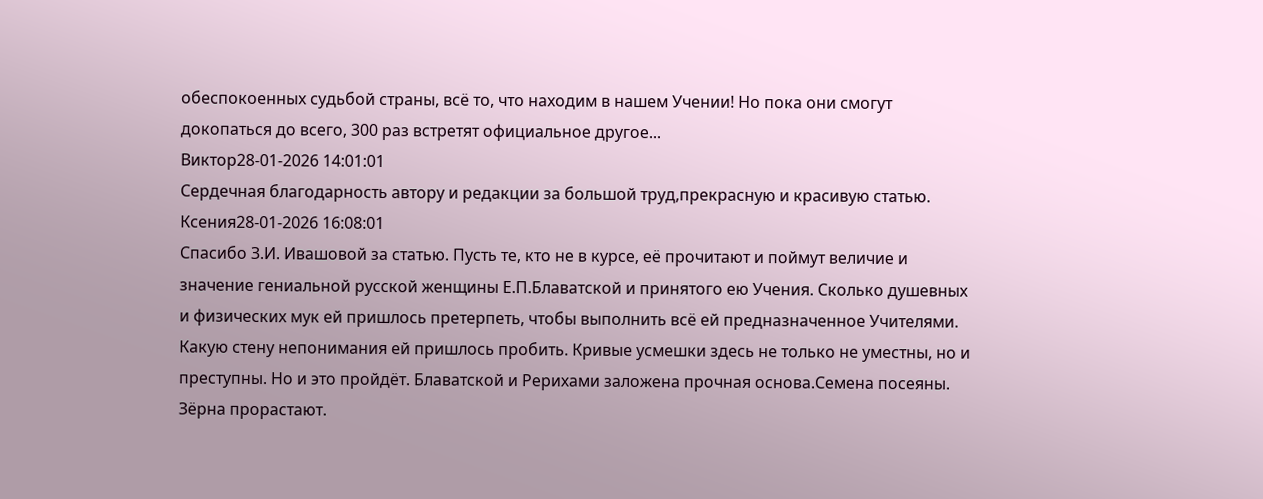обеспокоенных судьбой страны, всё то, что находим в нашем Учении! Но пока они смогут докопаться до всего, 300 раз встретят официальное другое...
Виктор28-01-2026 14:01:01
Сердечная благодарность автору и редакции за большой труд,прекрасную и красивую статью.
Ксения28-01-2026 16:08:01
Спасибо З.И. Ивашовой за статью. Пусть те, кто не в курсе, её прочитают и поймут величие и значение гениальной русской женщины Е.П.Блаватской и принятого ею Учения. Сколько душевных и физических мук ей пришлось претерпеть, чтобы выполнить всё ей предназначенное Учителями. Какую стену непонимания ей пришлось пробить. Кривые усмешки здесь не только не уместны, но и преступны. Но и это пройдёт. Блаватской и Рерихами заложена прочная основа.Семена посеяны. Зёрна прорастают.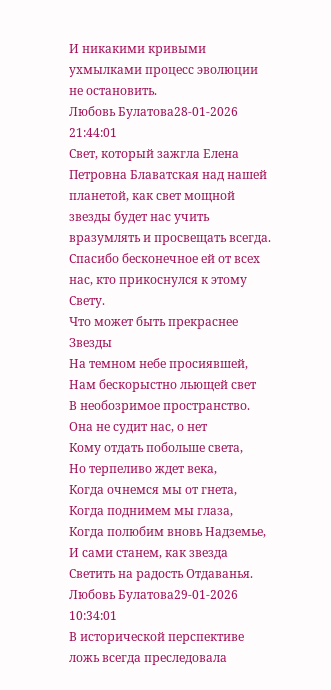И никакими кривыми ухмылками процесс эволюции не остановить.
Любовь Булатова28-01-2026 21:44:01
Свет, который зажгла Елена Петровна Блаватская над нашей планетой, как свет мощной звезды будет нас учить вразумлять и просвещать всегда. Спасибо бесконечное ей от всех нас, кто прикоснулся к этому Свету.
Что может быть прекраснее Звезды
На темном небе просиявшей,
Нам бескорыстно льющей свет
В необозримое пространство.
Она не судит нас, о нет
Кому отдать побольше света,
Но терпеливо ждет века,
Когда очнемся мы от гнета,
Когда поднимем мы глаза,
Когда полюбим вновь Надземье,
И сами станем, как звезда
Светить на радость Отдаванья.
Любовь Булатова29-01-2026 10:34:01
В исторической перспективе ложь всегда преследовала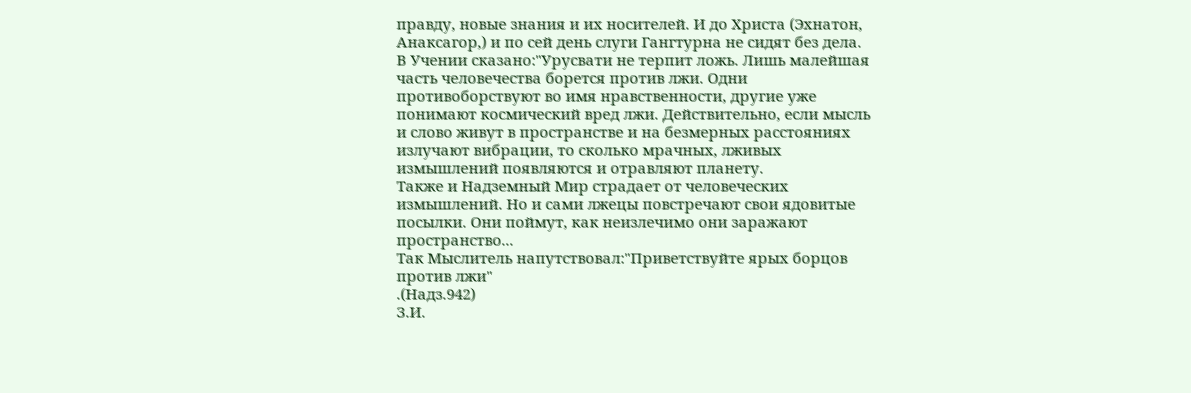правду, новые знания и их носителей. И до Христа (Эхнатон, Анаксагор,) и по сей день слуги Гангтурна не сидят без дела.
В Учении сказано:"Урусвати не терпит ложь. Лишь малейшая часть человечества борется против лжи. Одни противоборствуют во имя нравственности, другие уже понимают космический вред лжи. Действительно, если мысль и слово живут в пространстве и на безмерных расстояниях излучают вибрации, то сколько мрачных, лживых измышлений появляются и отравляют планету.
Также и Надземный Мир страдает от человеческих измышлений. Но и сами лжецы повстречают свои ядовитые посылки. Они поймут, как неизлечимо они заражают пространство...
Так Мыслитель напутствовал:"Приветствуйте ярых борцов против лжи"
.(Надз.942)
З.И.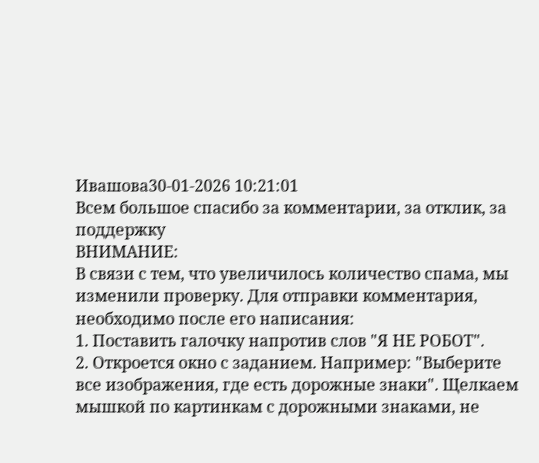Ивашова30-01-2026 10:21:01
Всем большое спасибо за комментарии, за отклик, за поддержку
ВНИМАНИЕ:
В связи с тем, что увеличилось количество спама, мы изменили проверку. Для отправки комментария, необходимо после его написания:
1. Поставить галочку напротив слов "Я НЕ РОБОТ".
2. Откроется окно с заданием. Например: "Выберите все изображения, где есть дорожные знаки". Щелкаем мышкой по картинкам с дорожными знаками, не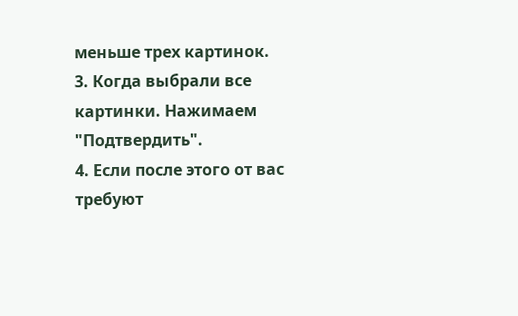меньше трех картинок.
3. Когда выбрали все картинки. Нажимаем "Подтвердить".
4. Если после этого от вас требуют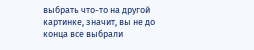выбрать что-то на другой картинке, значит, вы не до конца все выбрали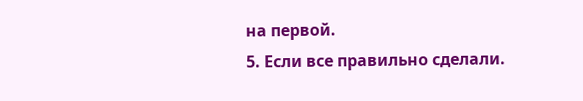на первой.
5. Если все правильно сделали.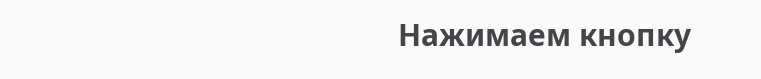Нажимаем кнопку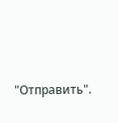"Отправить".